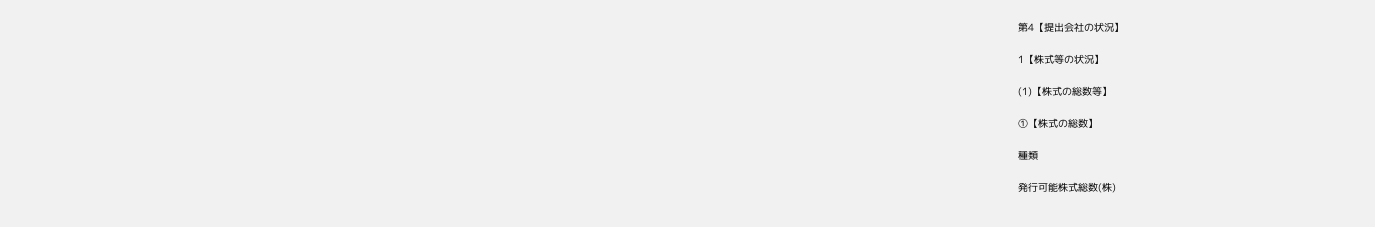第4【提出会社の状況】

1【株式等の状況】

(1)【株式の総数等】

①【株式の総数】

種類

発行可能株式総数(株)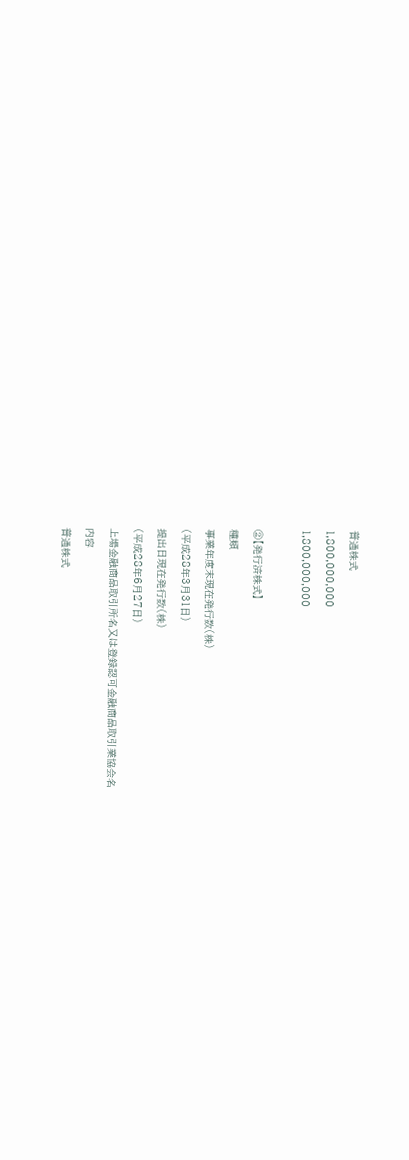普通株式

1,800,000,000

1,800,000,000



②【発行済株式】

種類

事業年度末現在発行数(株)

(平成28年3月31日)

提出日現在発行数(株)

(平成28年6月27日)

上場金融商品取引所名又は登録認可金融商品取引業協会名

内容

普通株式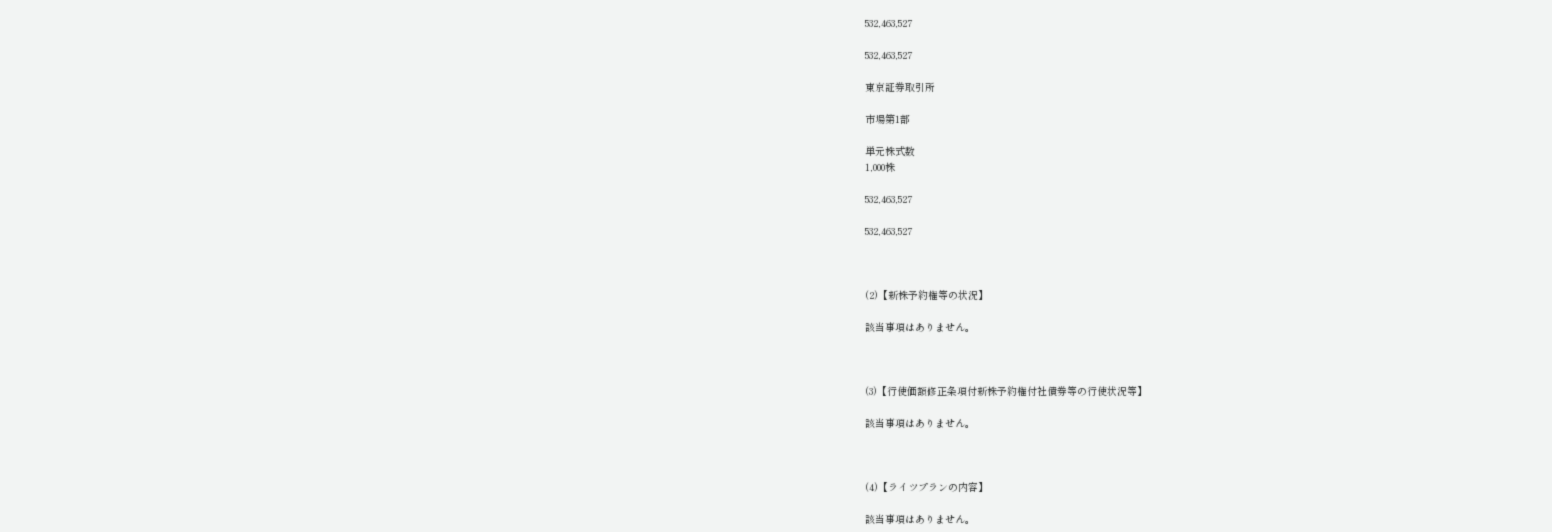532,463,527

532,463,527

東京証券取引所

市場第1部

単元株式数
1,000株

532,463,527

532,463,527



(2)【新株予約権等の状況】

該当事項はありません。



(3)【行使価額修正条項付新株予約権付社債券等の行使状況等】

該当事項はありません。



(4)【ライツプランの内容】

該当事項はありません。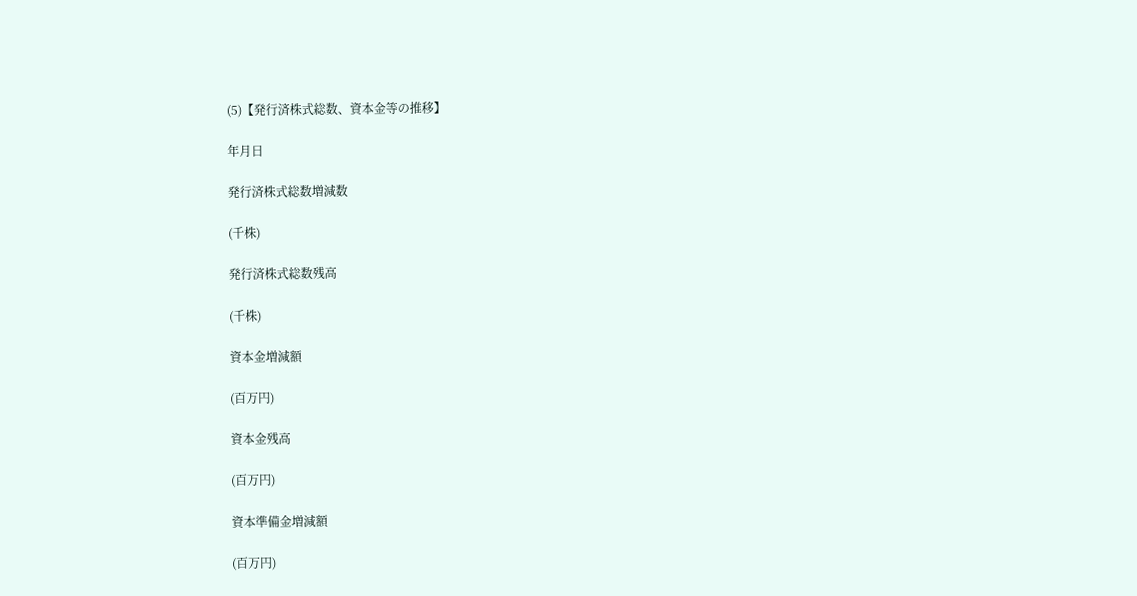(5)【発行済株式総数、資本金等の推移】

年月日

発行済株式総数増減数

(千株)

発行済株式総数残高

(千株)

資本金増減額

(百万円)

資本金残高

(百万円)

資本準備金増減額

(百万円)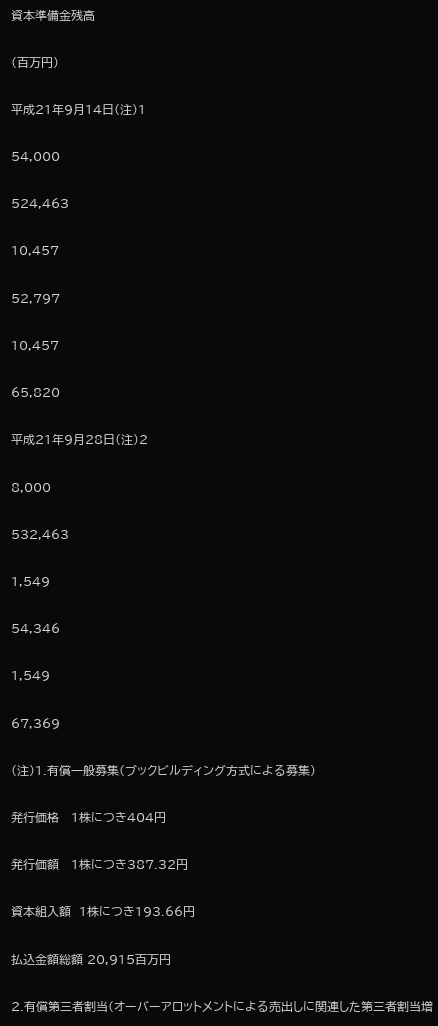資本準備金残高

(百万円)

平成21年9月14日(注)1

54,000

524,463

10,457

52,797

10,457

65,820

平成21年9月28日(注)2

8,000

532,463

1,549

54,346

1,549

67,369

(注)1.有償一般募集(ブックビルディング方式による募集)

発行価格   1株につき404円

発行価額   1株につき387.32円

資本組入額  1株につき193.66円

払込金額総額 20,915百万円

2.有償第三者割当(オーバーアロットメントによる売出しに関連した第三者割当増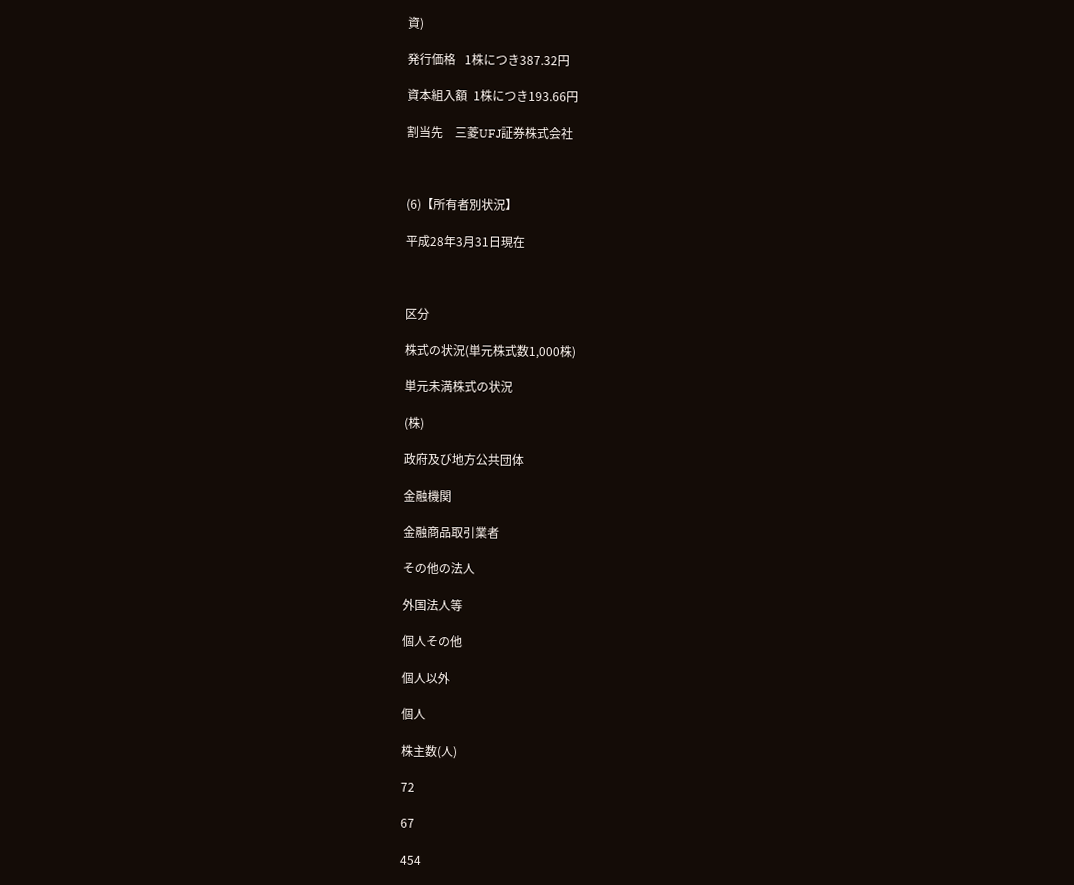資)

発行価格   1株につき387.32円

資本組入額  1株につき193.66円

割当先    三菱UFJ証券株式会社



(6)【所有者別状況】

平成28年3月31日現在



区分

株式の状況(単元株式数1,000株)

単元未満株式の状況

(株)

政府及び地方公共団体

金融機関

金融商品取引業者

その他の法人

外国法人等

個人その他

個人以外

個人

株主数(人)

72

67

454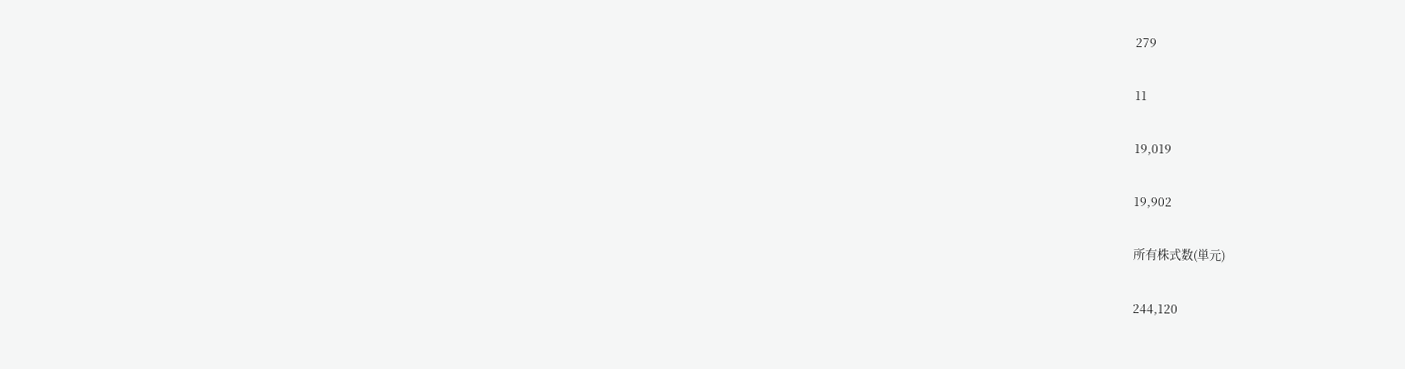279

11

19,019

19,902

所有株式数(単元)

244,120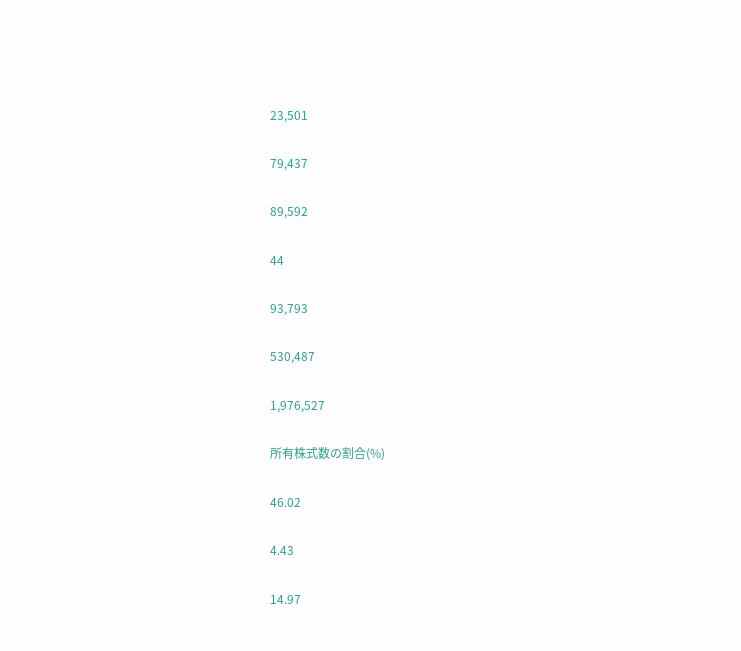23,501

79,437

89,592

44

93,793

530,487

1,976,527

所有株式数の割合(%)

46.02

4.43

14.97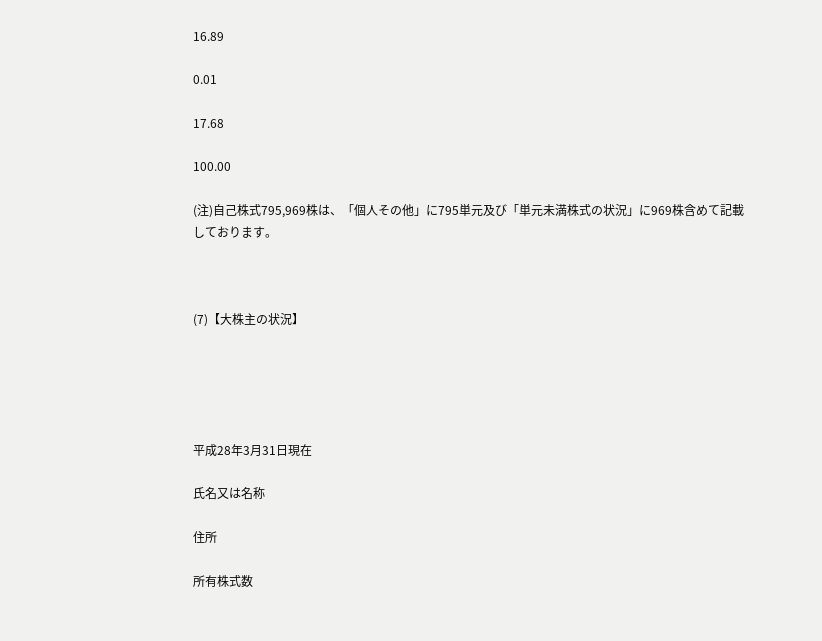16.89

0.01

17.68

100.00

(注)自己株式795,969株は、「個人その他」に795単元及び「単元未満株式の状況」に969株含めて記載しております。



(7)【大株主の状況】





平成28年3月31日現在

氏名又は名称

住所

所有株式数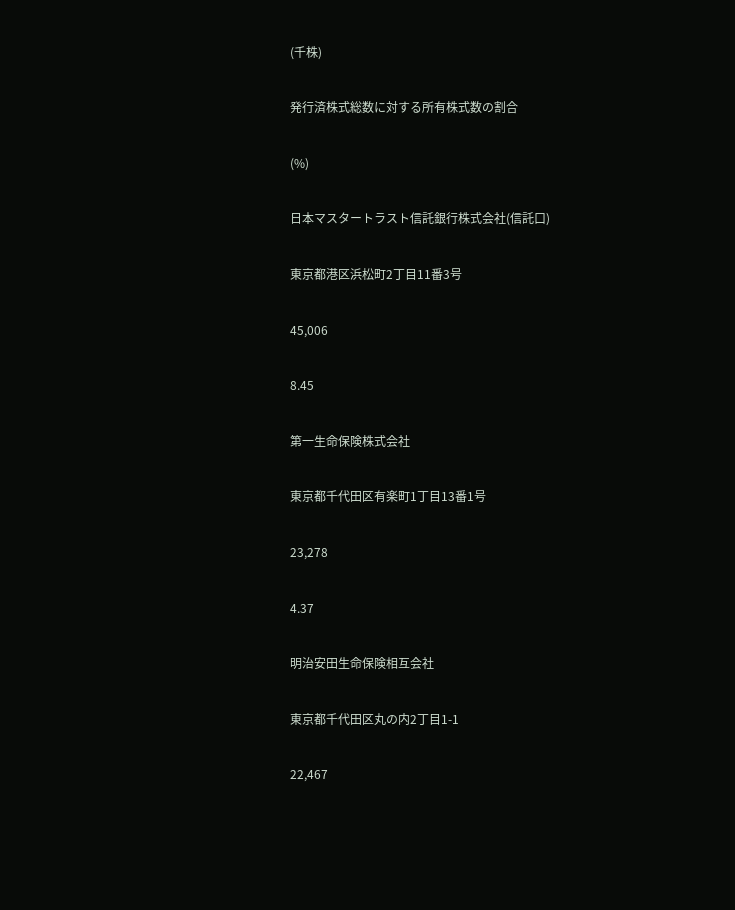(千株)

発行済株式総数に対する所有株式数の割合

(%)

日本マスタートラスト信託銀行株式会社(信託口)

東京都港区浜松町2丁目11番3号

45,006

8.45

第一生命保険株式会社

東京都千代田区有楽町1丁目13番1号

23,278

4.37

明治安田生命保険相互会社

東京都千代田区丸の内2丁目1-1

22,467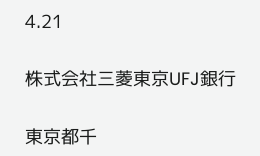4.21

株式会社三菱東京UFJ銀行

東京都千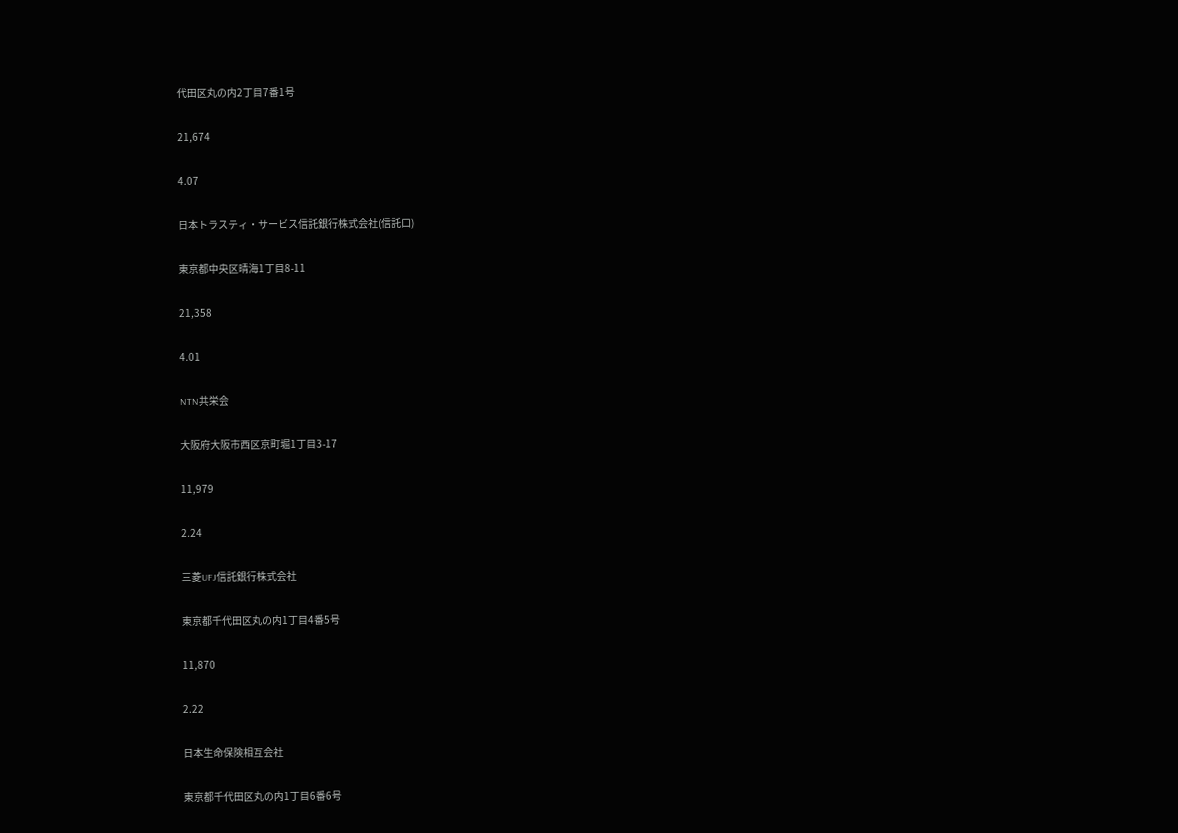代田区丸の内2丁目7番1号

21,674

4.07

日本トラスティ・サービス信託銀行株式会社(信託口)

東京都中央区晴海1丁目8-11

21,358

4.01

NTN共栄会

大阪府大阪市西区京町堀1丁目3-17

11,979

2.24

三菱UFJ信託銀行株式会社

東京都千代田区丸の内1丁目4番5号

11,870

2.22

日本生命保険相互会社

東京都千代田区丸の内1丁目6番6号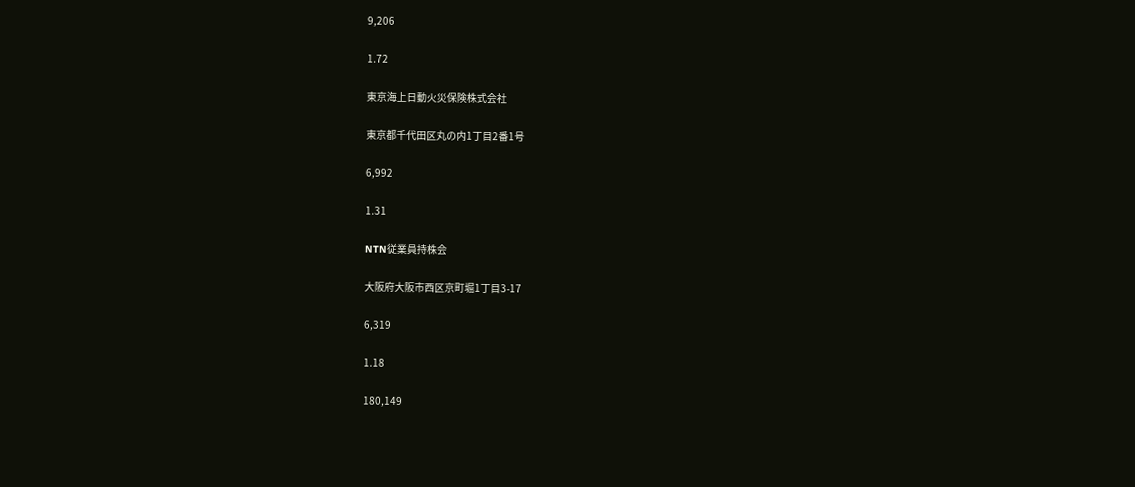9,206

1.72

東京海上日動火災保険株式会社

東京都千代田区丸の内1丁目2番1号

6,992

1.31

NTN従業員持株会

大阪府大阪市西区京町堀1丁目3-17

6,319

1.18

180,149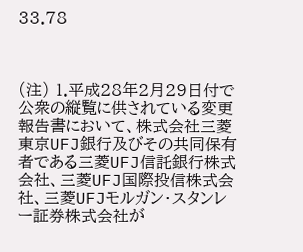33.78



(注) 1.平成28年2月29日付で公衆の縦覧に供されている変更報告書において、株式会社三菱東京UFJ銀行及びその共同保有者である三菱UFJ信託銀行株式会社、三菱UFJ国際投信株式会社、三菱UFJモルガン・スタンレー証券株式会社が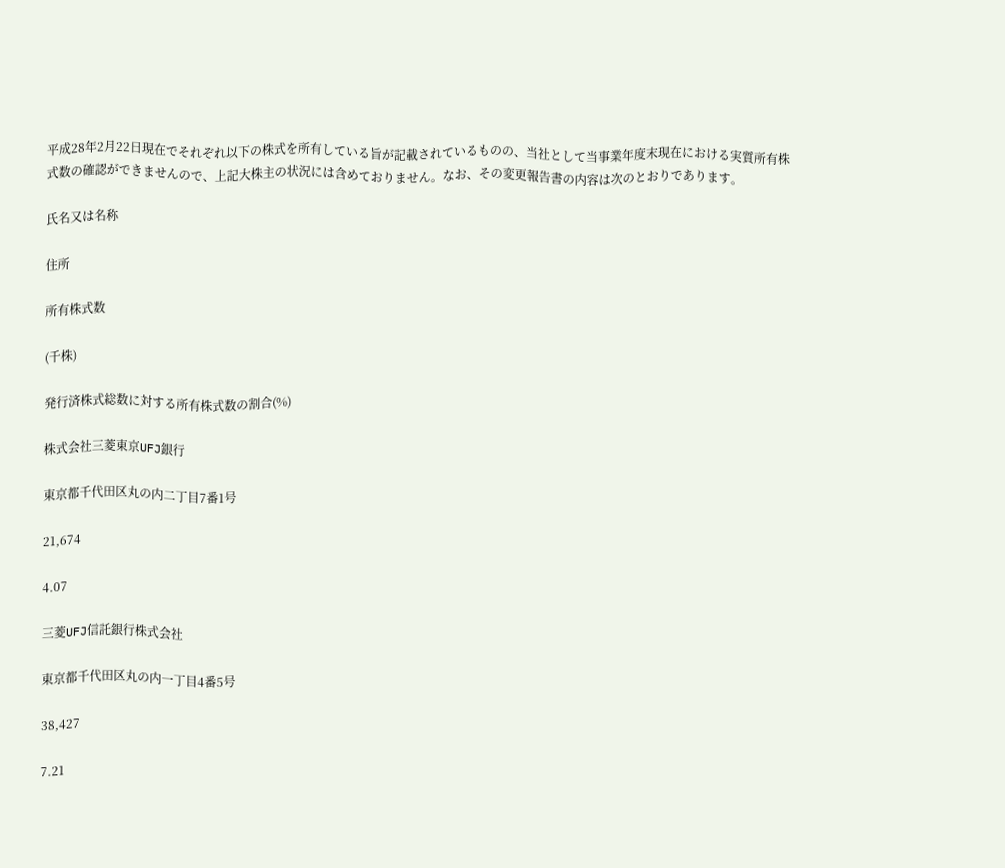平成28年2月22日現在でそれぞれ以下の株式を所有している旨が記載されているものの、当社として当事業年度末現在における実質所有株式数の確認ができませんので、上記大株主の状況には含めておりません。なお、その変更報告書の内容は次のとおりであります。

氏名又は名称

住所

所有株式数

(千株)

発行済株式総数に対する所有株式数の割合(%)

株式会社三菱東京UFJ銀行

東京都千代田区丸の内二丁目7番1号

21,674

4.07

三菱UFJ信託銀行株式会社

東京都千代田区丸の内一丁目4番5号

38,427

7.21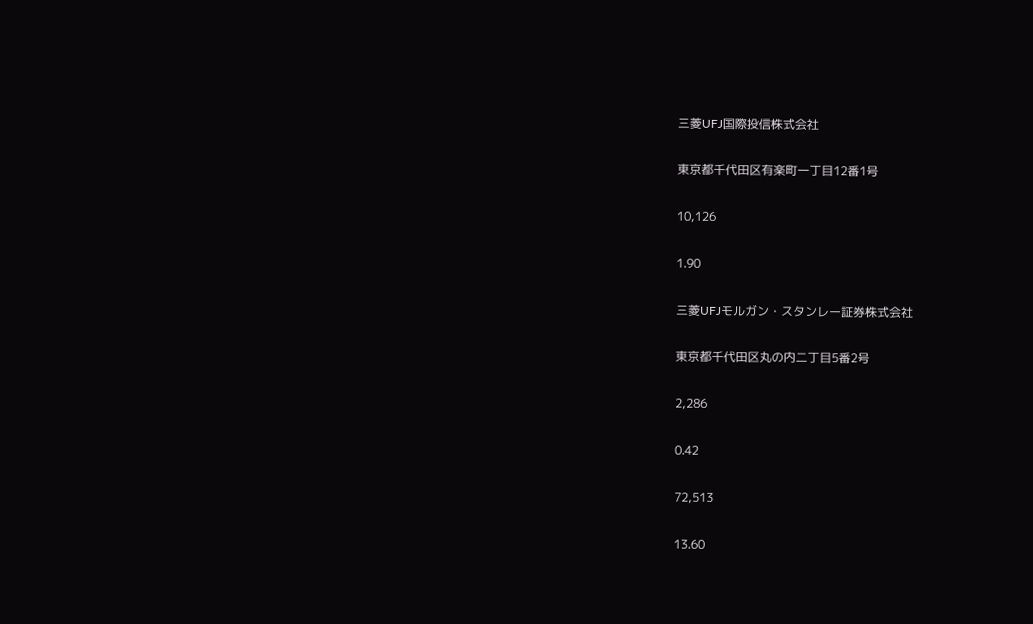三菱UFJ国際投信株式会社

東京都千代田区有楽町一丁目12番1号

10,126

1.90

三菱UFJモルガン・スタンレー証券株式会社

東京都千代田区丸の内二丁目5番2号

2,286

0.42

72,513

13.60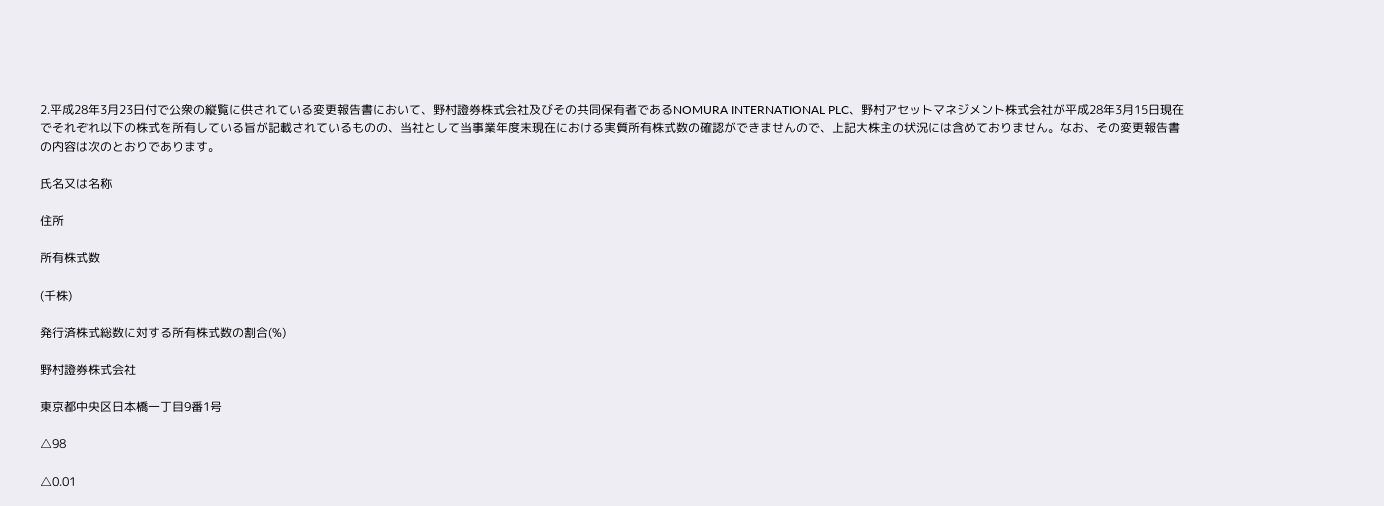2.平成28年3月23日付で公衆の縦覧に供されている変更報告書において、野村證券株式会社及びその共同保有者であるNOMURA INTERNATIONAL PLC、野村アセットマネジメント株式会社が平成28年3月15日現在でそれぞれ以下の株式を所有している旨が記載されているものの、当社として当事業年度末現在における実質所有株式数の確認ができませんので、上記大株主の状況には含めておりません。なお、その変更報告書の内容は次のとおりであります。

氏名又は名称

住所

所有株式数

(千株)

発行済株式総数に対する所有株式数の割合(%)

野村證券株式会社

東京都中央区日本橋一丁目9番1号

△98

△0.01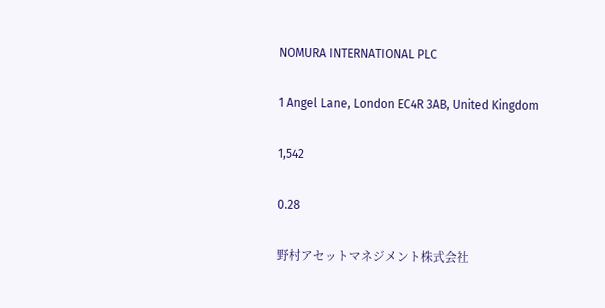NOMURA INTERNATIONAL PLC

1 Angel Lane, London EC4R 3AB, United Kingdom

1,542

0.28

野村アセットマネジメント株式会社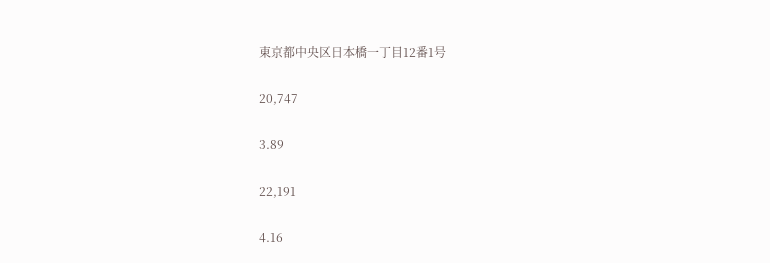東京都中央区日本橋一丁目12番1号

20,747

3.89

22,191

4.16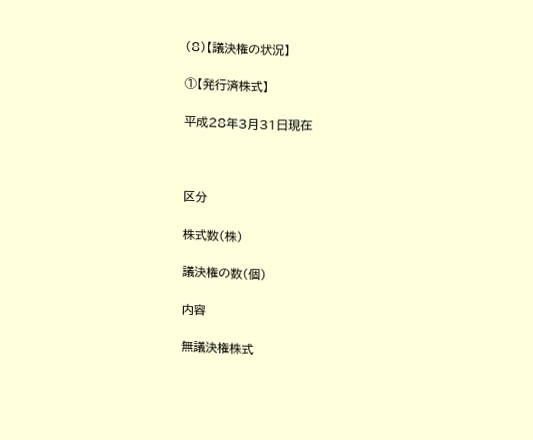(8)【議決権の状況】

①【発行済株式】

平成28年3月31日現在



区分

株式数(株)

議決権の数(個)

内容

無議決権株式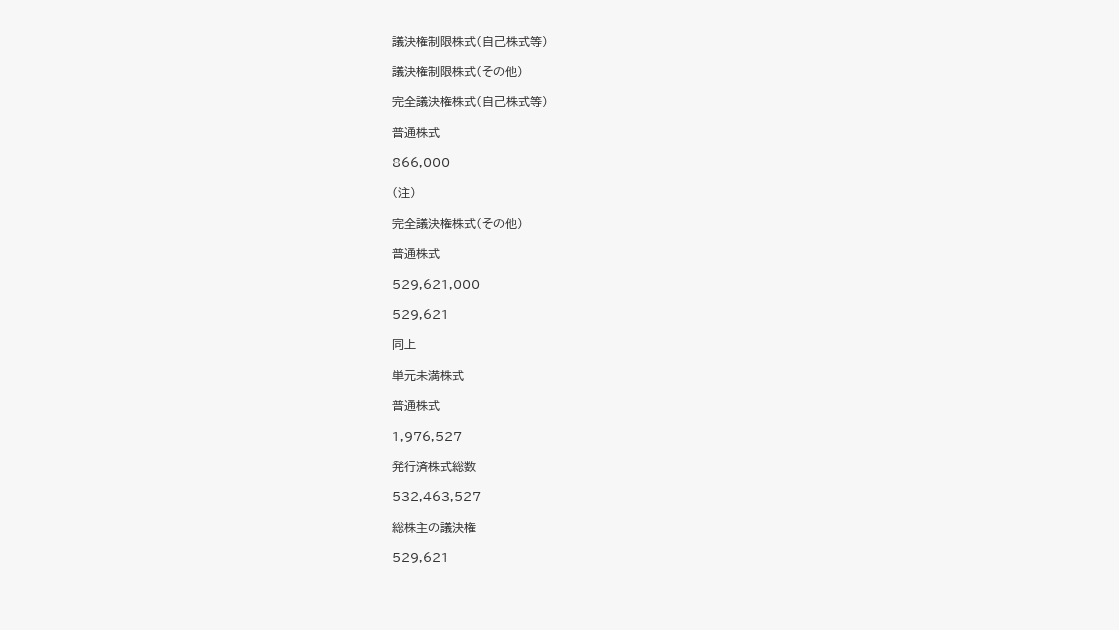議決権制限株式(自己株式等)

議決権制限株式(その他)

完全議決権株式(自己株式等)

普通株式

866,000

(注)

完全議決権株式(その他)

普通株式

529,621,000

529,621

同上

単元未満株式

普通株式

1,976,527

発行済株式総数

532,463,527

総株主の議決権

529,621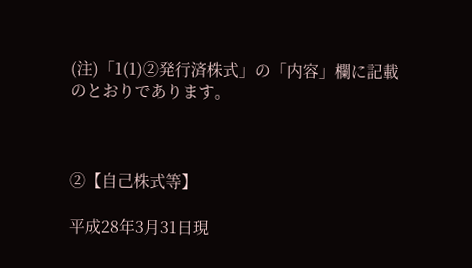(注)「1(1)②発行済株式」の「内容」欄に記載のとおりであります。



②【自己株式等】

平成28年3月31日現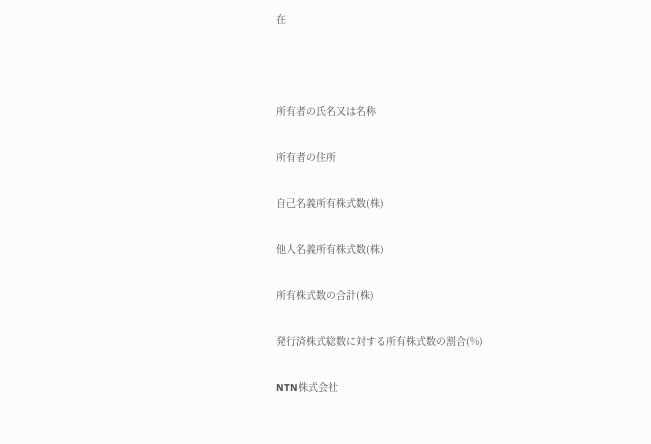在



所有者の氏名又は名称

所有者の住所

自己名義所有株式数(株)

他人名義所有株式数(株)

所有株式数の合計(株)

発行済株式総数に対する所有株式数の割合(%)

NTN株式会社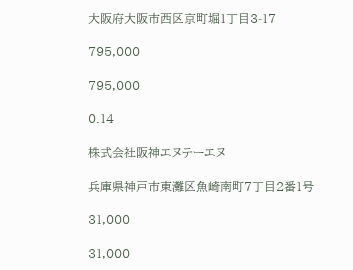大阪府大阪市西区京町堀1丁目3-17

795,000

795,000

0.14

株式会社阪神エヌテーエヌ

兵庫県神戸市東灘区魚崎南町7丁目2番1号

31,000

31,000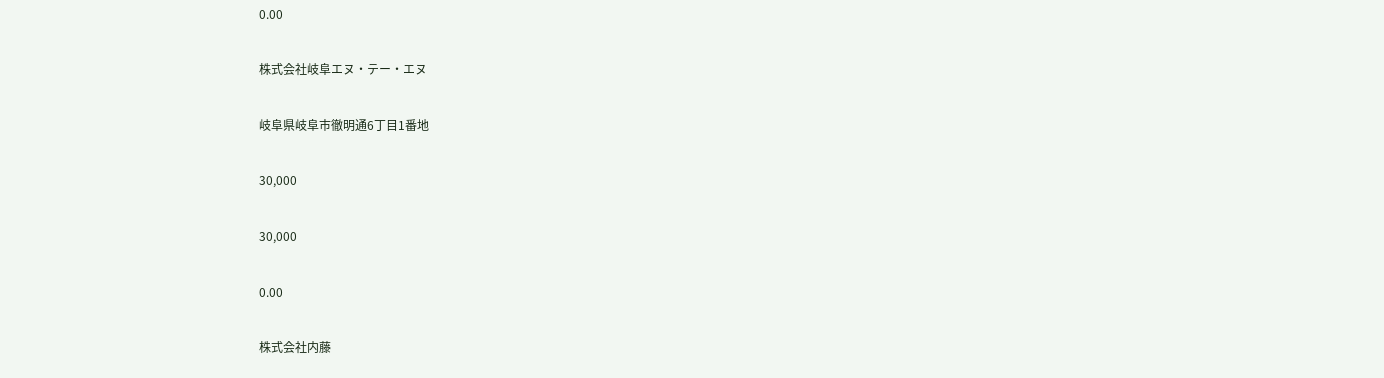0.00

株式会社岐阜エヌ・テー・エヌ

岐阜県岐阜市徹明通6丁目1番地

30,000

30,000

0.00

株式会社内藤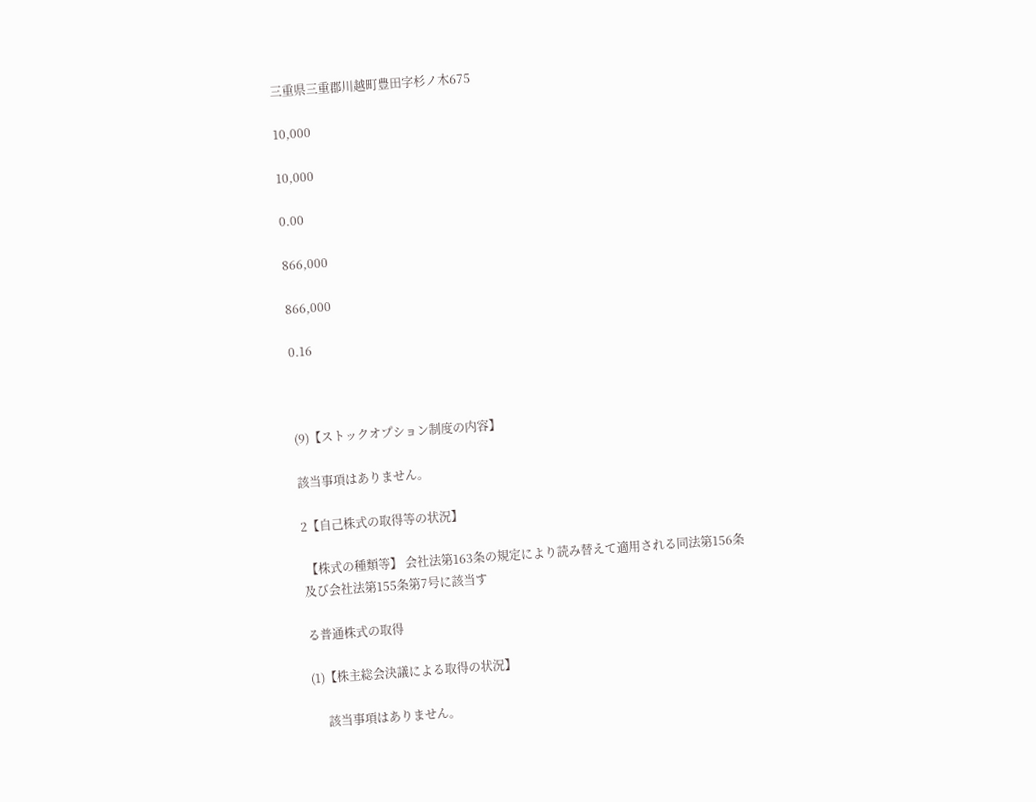三重県三重郡川越町豊田字杉ノ木675

10,000

10,000

0.00

866,000

866,000

0.16



(9)【ストックオプション制度の内容】

該当事項はありません。

2【自己株式の取得等の状況】

 【株式の種類等】 会社法第163条の規定により読み替えて適用される同法第156条及び会社法第155条第7号に該当す

る普通株式の取得

(1)【株主総会決議による取得の状況】

     該当事項はありません。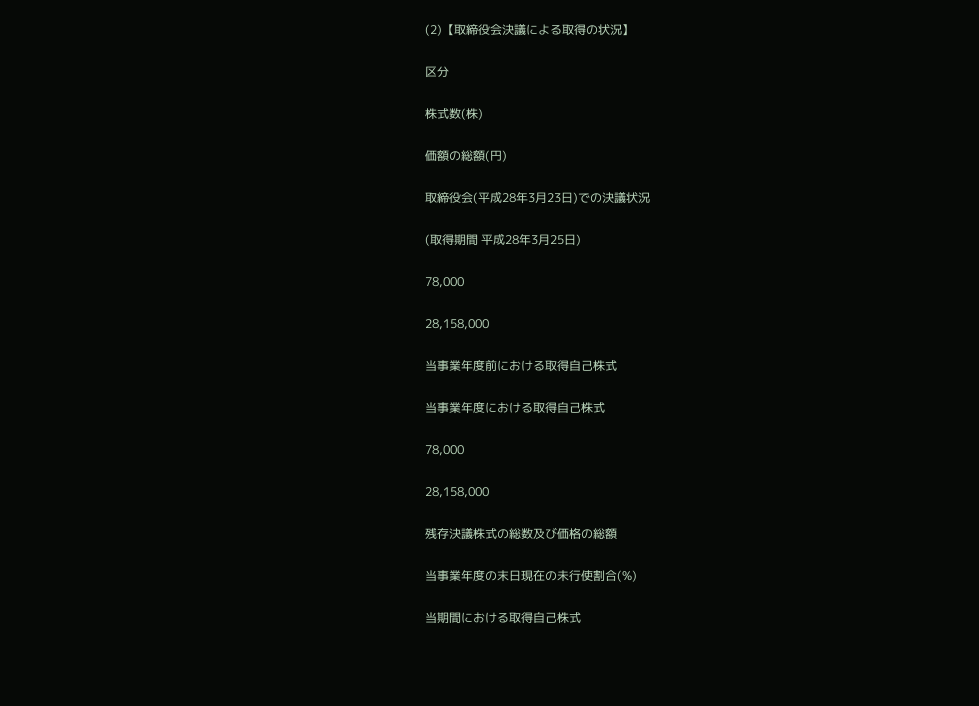(2)【取締役会決議による取得の状況】

区分

株式数(株)

価額の総額(円)

取締役会(平成28年3月23日)での決議状況

(取得期間 平成28年3月25日)

78,000

28,158,000

当事業年度前における取得自己株式

当事業年度における取得自己株式

78,000

28,158,000

残存決議株式の総数及び価格の総額

当事業年度の末日現在の未行使割合(%)

当期間における取得自己株式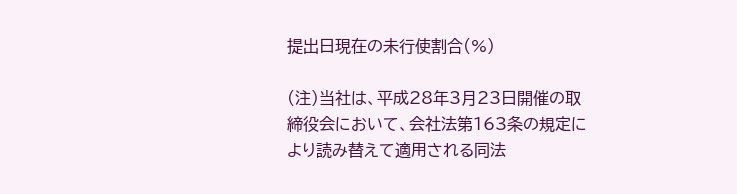提出日現在の未行使割合(%)

(注)当社は、平成28年3月23日開催の取締役会において、会社法第163条の規定により読み替えて適用される同法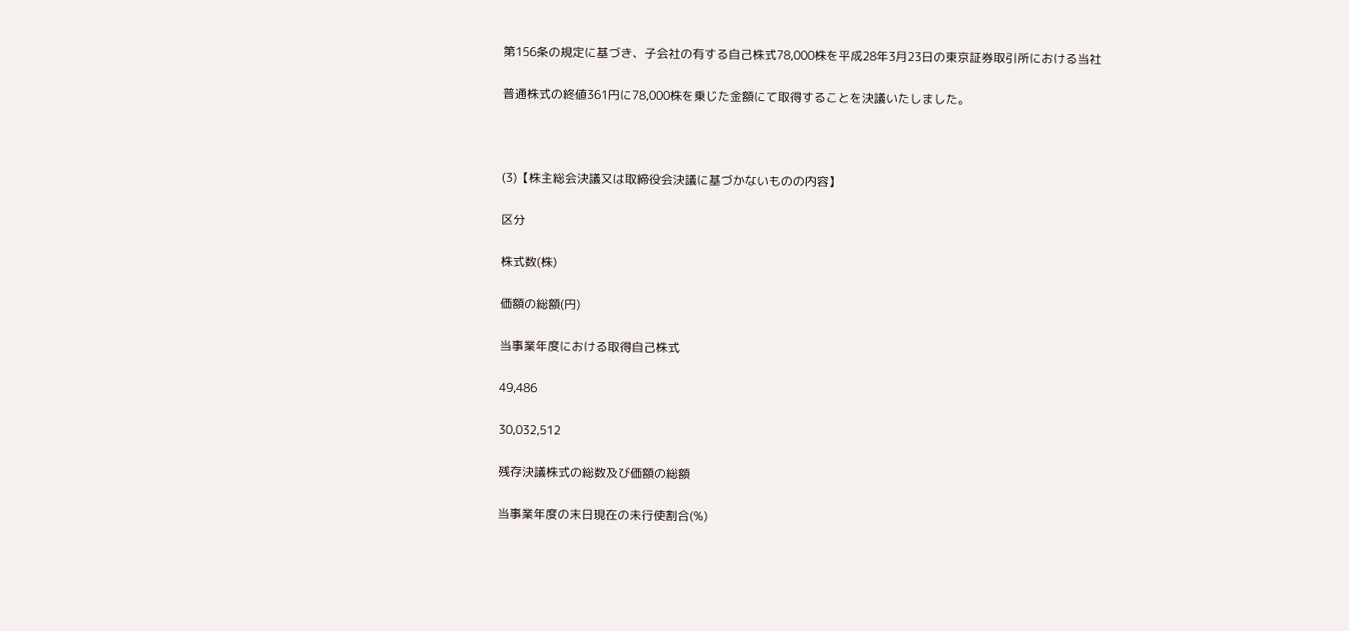第156条の規定に基づき、子会社の有する自己株式78,000株を平成28年3月23日の東京証券取引所における当社

普通株式の終値361円に78,000株を乗じた金額にて取得することを決議いたしました。



(3)【株主総会決議又は取締役会決議に基づかないものの内容】

区分

株式数(株)

価額の総額(円)

当事業年度における取得自己株式

49,486

30,032,512

残存決議株式の総数及び価額の総額

当事業年度の末日現在の未行使割合(%)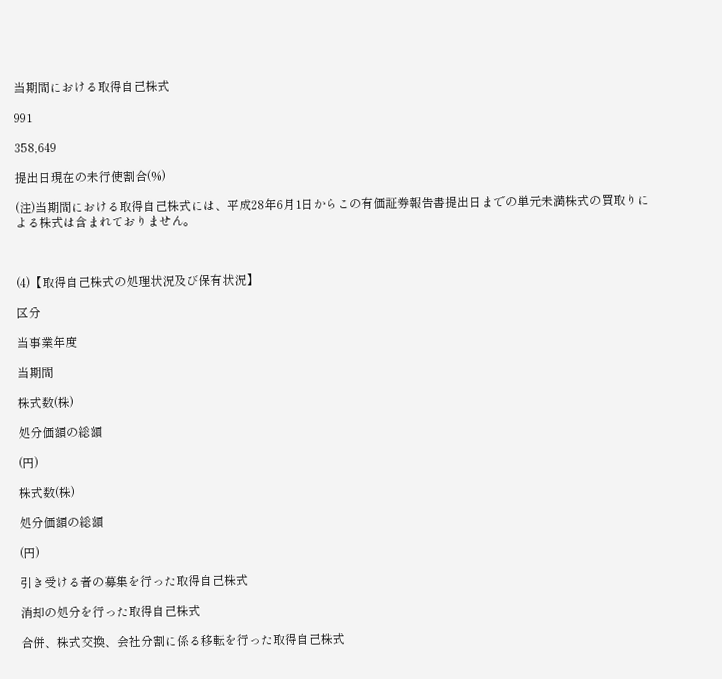当期間における取得自己株式

991

358,649

提出日現在の未行使割合(%)

(注)当期間における取得自己株式には、平成28年6月1日からこの有価証券報告書提出日までの単元未満株式の買取りによる株式は含まれておりません。



(4)【取得自己株式の処理状況及び保有状況】

区分

当事業年度

当期間

株式数(株)

処分価額の総額

(円)

株式数(株)

処分価額の総額

(円)

引き受ける者の募集を行った取得自己株式

消却の処分を行った取得自己株式

合併、株式交換、会社分割に係る移転を行った取得自己株式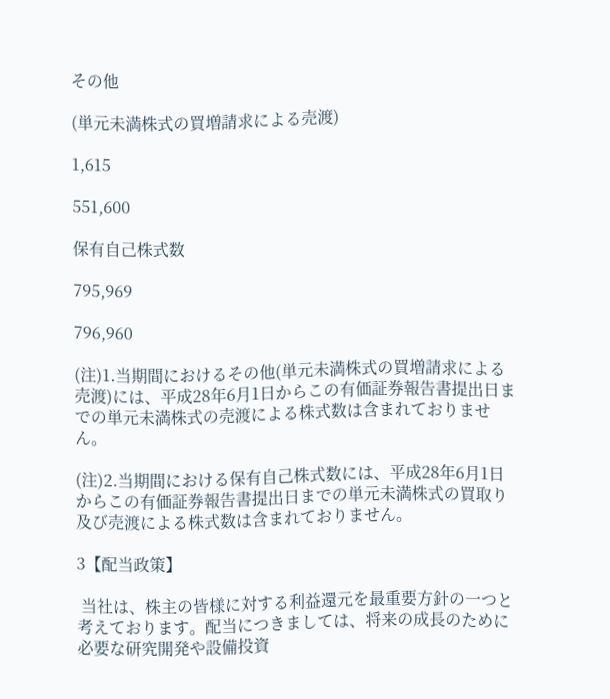その他

(単元未満株式の買増請求による売渡)

1,615

551,600

保有自己株式数

795,969

796,960

(注)1.当期間におけるその他(単元未満株式の買増請求による売渡)には、平成28年6月1日からこの有価証券報告書提出日までの単元未満株式の売渡による株式数は含まれておりません。

(注)2.当期間における保有自己株式数には、平成28年6月1日からこの有価証券報告書提出日までの単元未満株式の買取り及び売渡による株式数は含まれておりません。

3【配当政策】

 当社は、株主の皆様に対する利益還元を最重要方針の一つと考えております。配当につきましては、将来の成長のために必要な研究開発や設備投資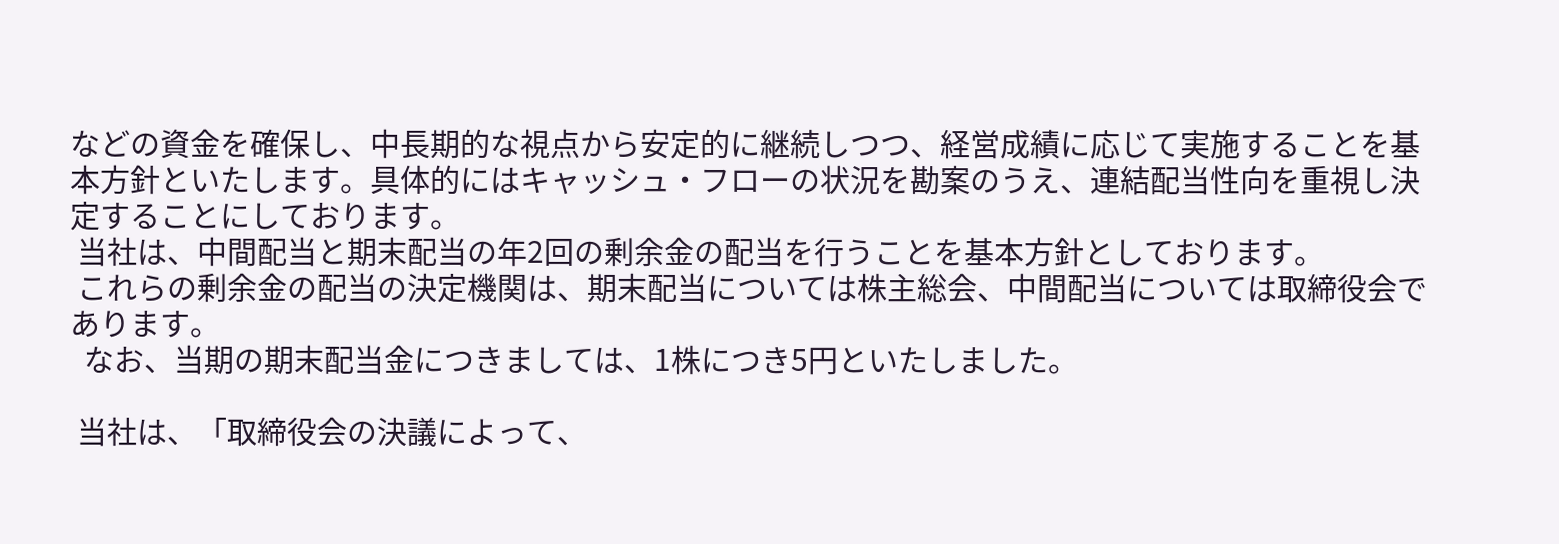などの資金を確保し、中長期的な視点から安定的に継続しつつ、経営成績に応じて実施することを基本方針といたします。具体的にはキャッシュ・フローの状況を勘案のうえ、連結配当性向を重視し決定することにしております。
 当社は、中間配当と期末配当の年2回の剰余金の配当を行うことを基本方針としております。
 これらの剰余金の配当の決定機関は、期末配当については株主総会、中間配当については取締役会であります。
  なお、当期の期末配当金につきましては、1株につき5円といたしました。

 当社は、「取締役会の決議によって、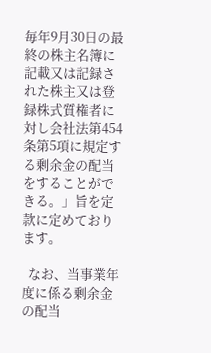毎年9月30日の最終の株主名簿に記載又は記録された株主又は登録株式質権者に対し会社法第454条第5項に規定する剰余金の配当をすることができる。」旨を定款に定めております。

  なお、当事業年度に係る剰余金の配当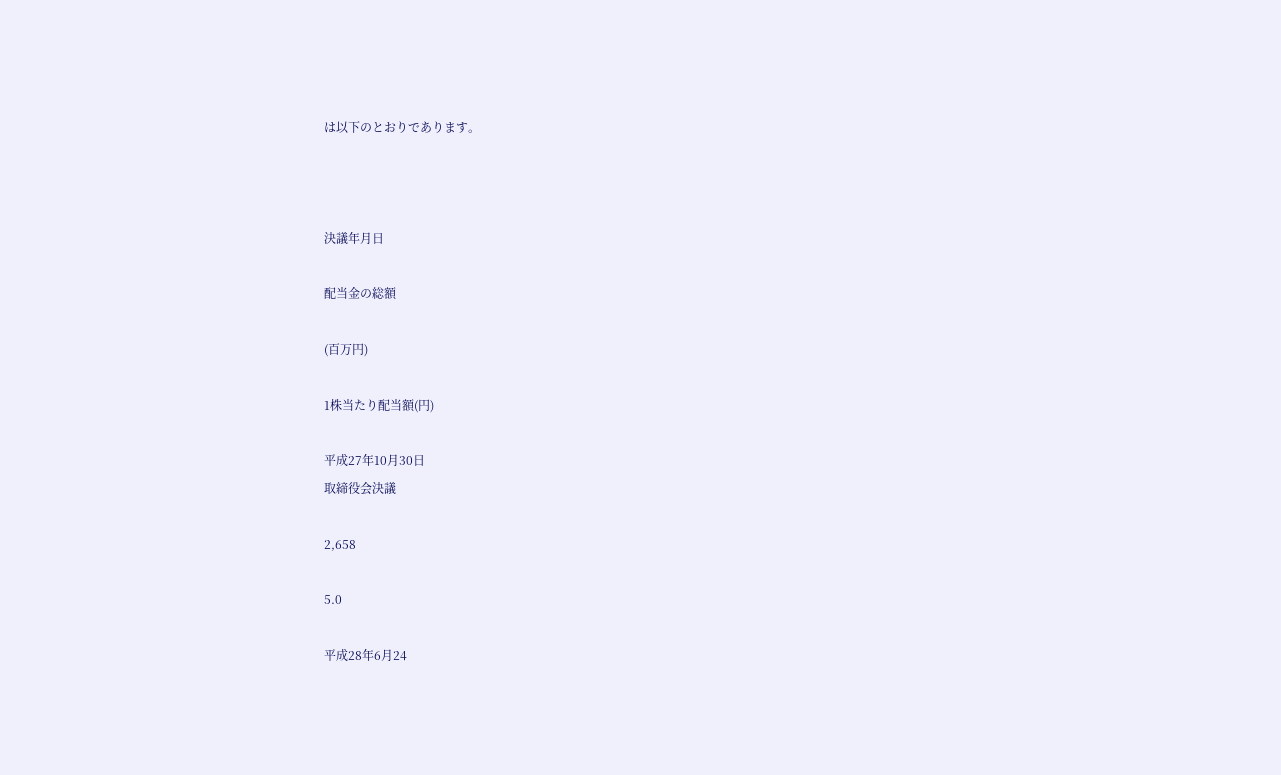は以下のとおりであります。



決議年月日

配当金の総額

(百万円)

1株当たり配当額(円)

平成27年10月30日
取締役会決議

2,658

5.0

平成28年6月24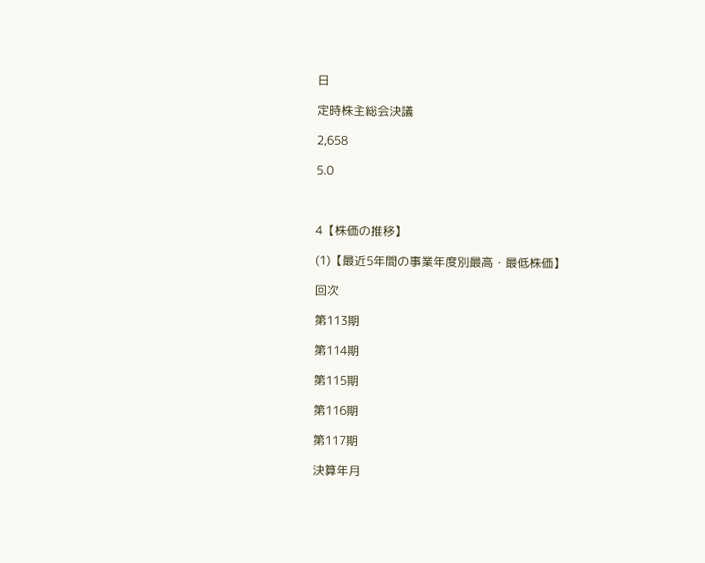日

定時株主総会決議

2,658

5.0



4【株価の推移】

(1)【最近5年間の事業年度別最高・最低株価】

回次

第113期

第114期

第115期

第116期

第117期

決算年月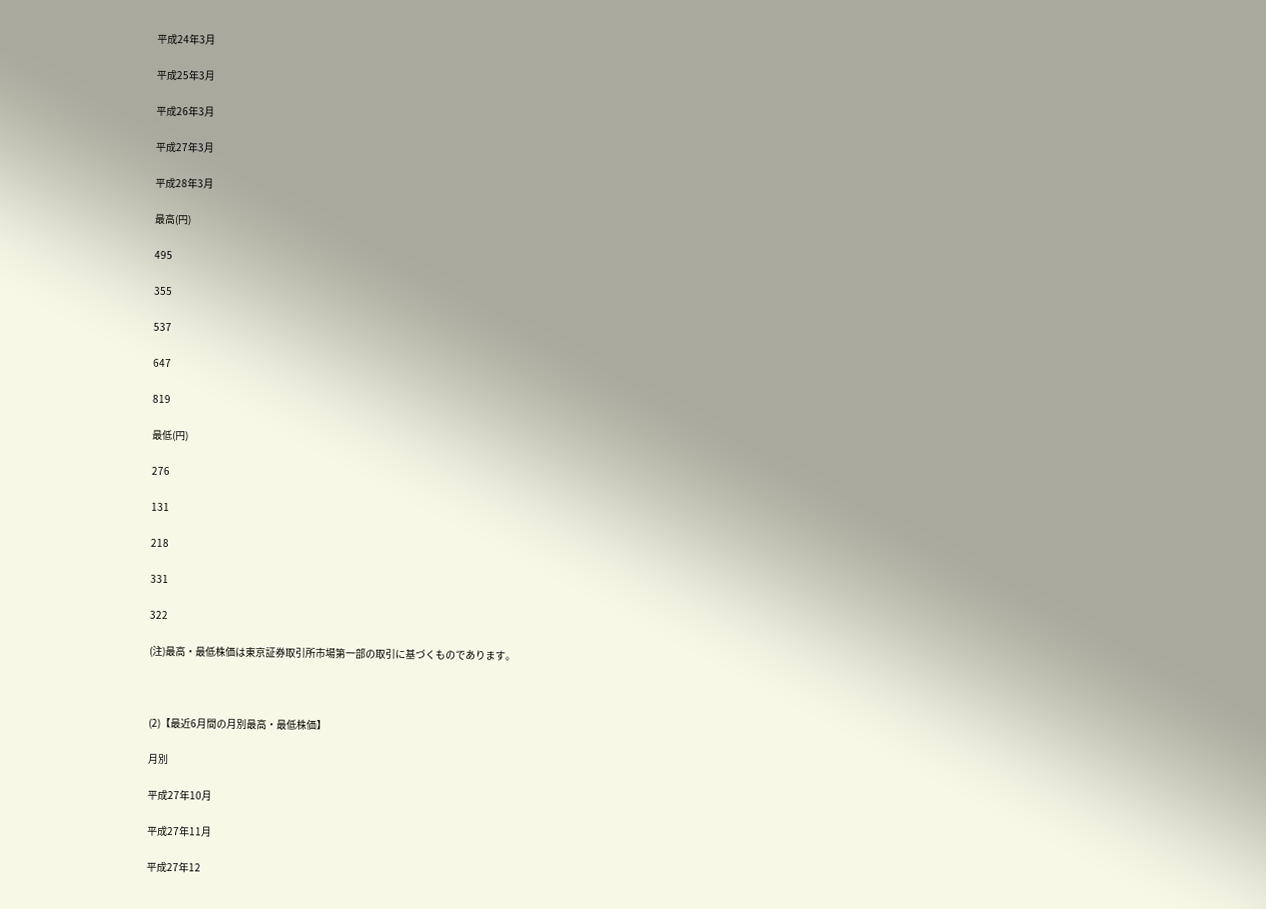平成24年3月

平成25年3月

平成26年3月

平成27年3月

平成28年3月

最高(円)

495

355

537

647

819

最低(円)

276

131

218

331

322

(注)最高・最低株価は東京証券取引所市場第一部の取引に基づくものであります。



(2)【最近6月間の月別最高・最低株価】

月別

平成27年10月

平成27年11月

平成27年12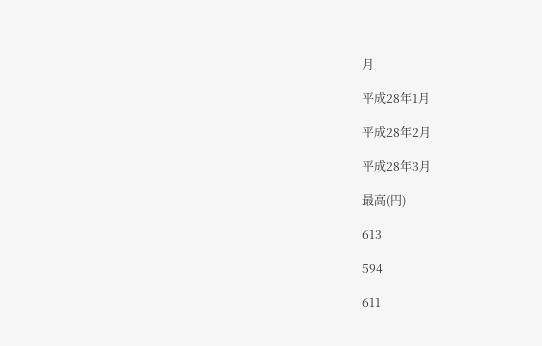月

平成28年1月

平成28年2月

平成28年3月

最高(円)

613

594

611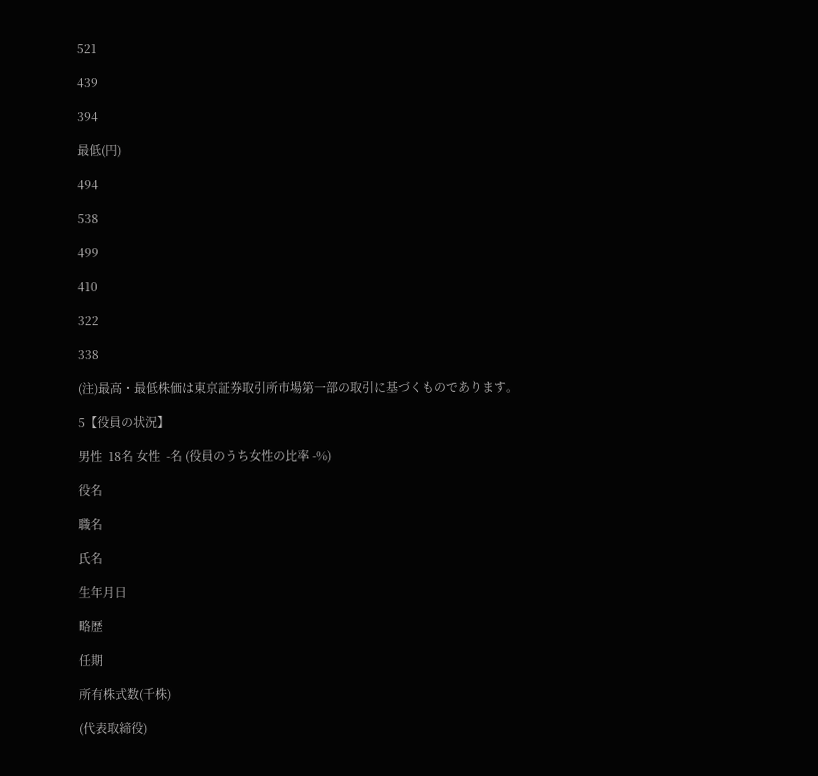521

439

394

最低(円)

494

538

499

410

322

338

(注)最高・最低株価は東京証券取引所市場第一部の取引に基づくものであります。

5【役員の状況】

男性  18名 女性  -名 (役員のうち女性の比率 -%)

役名

職名

氏名

生年月日

略歴

任期

所有株式数(千株)

(代表取締役)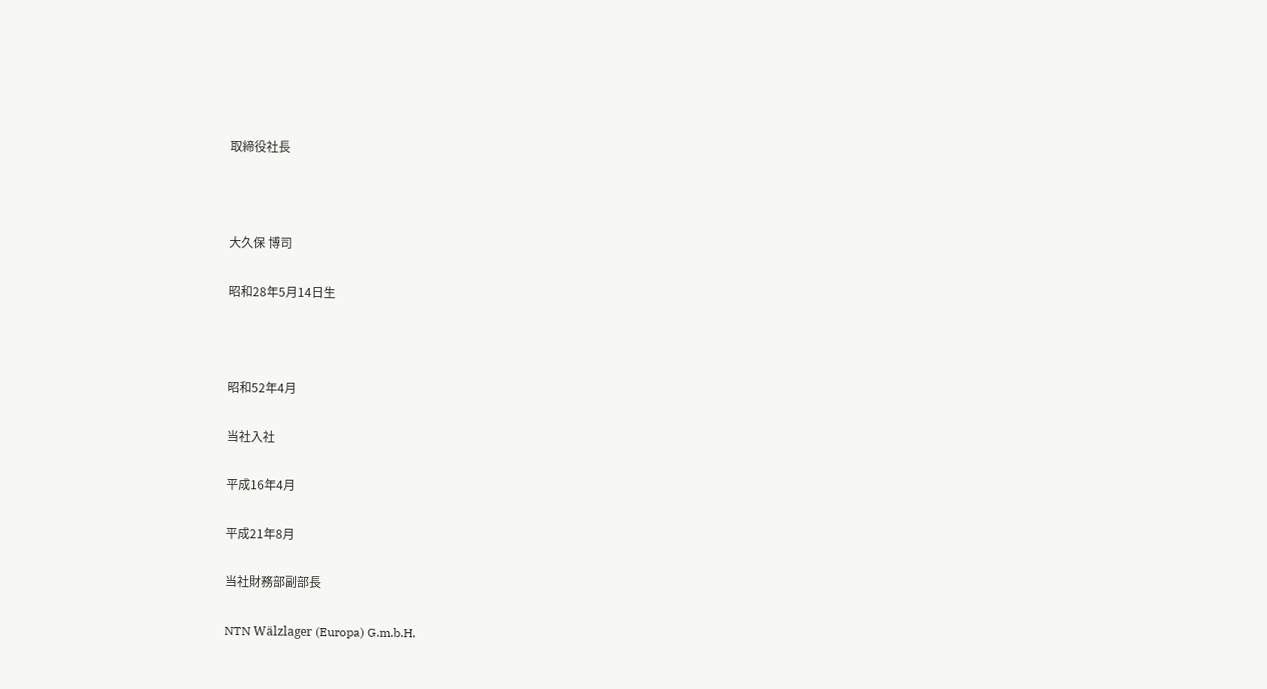取締役社長



大久保 博司

昭和28年5月14日生



昭和52年4月

当社入社

平成16年4月

平成21年8月

当社財務部副部長

NTN Wälzlager (Europa) G.m.b.H.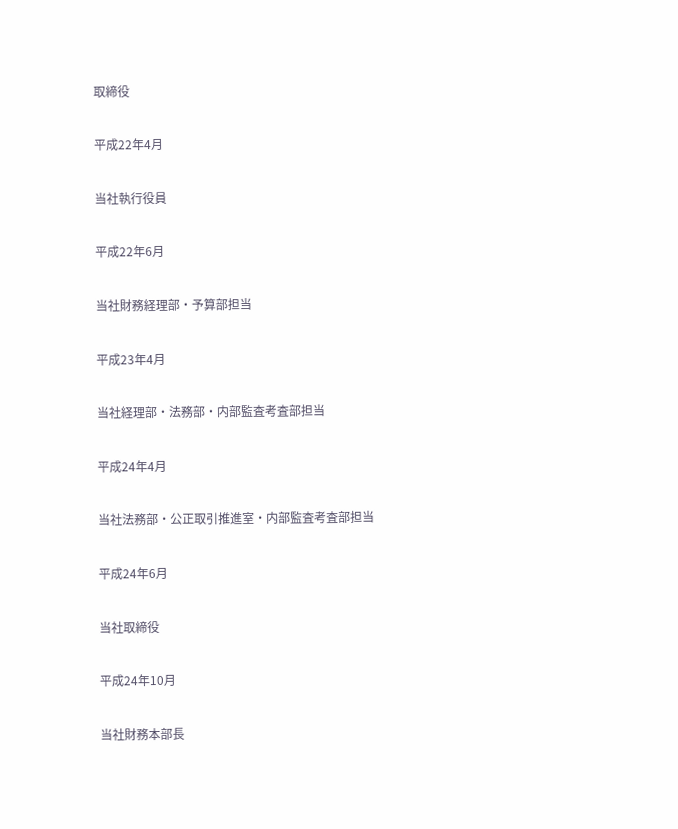取締役

平成22年4月

当社執行役員

平成22年6月

当社財務経理部・予算部担当

平成23年4月

当社経理部・法務部・内部監査考査部担当

平成24年4月

当社法務部・公正取引推進室・内部監査考査部担当

平成24年6月

当社取締役

平成24年10月

当社財務本部長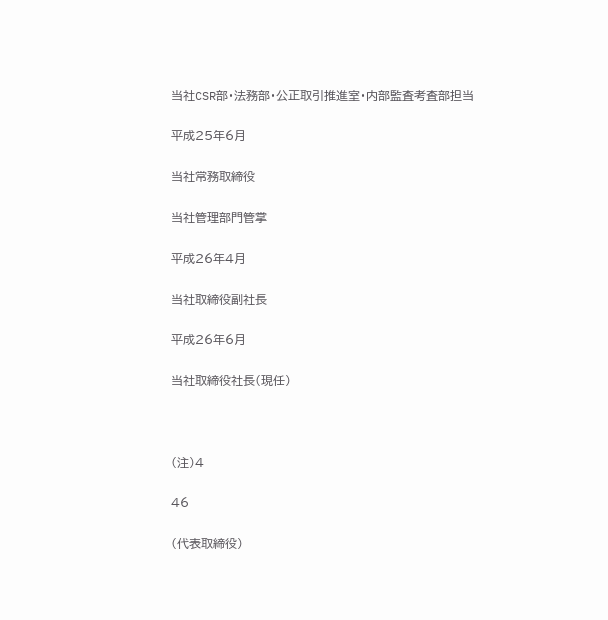当社CSR部・法務部・公正取引推進室・内部監査考査部担当

平成25年6月

当社常務取締役

当社管理部門管掌

平成26年4月

当社取締役副社長

平成26年6月

当社取締役社長(現任)



(注)4

46

(代表取締役)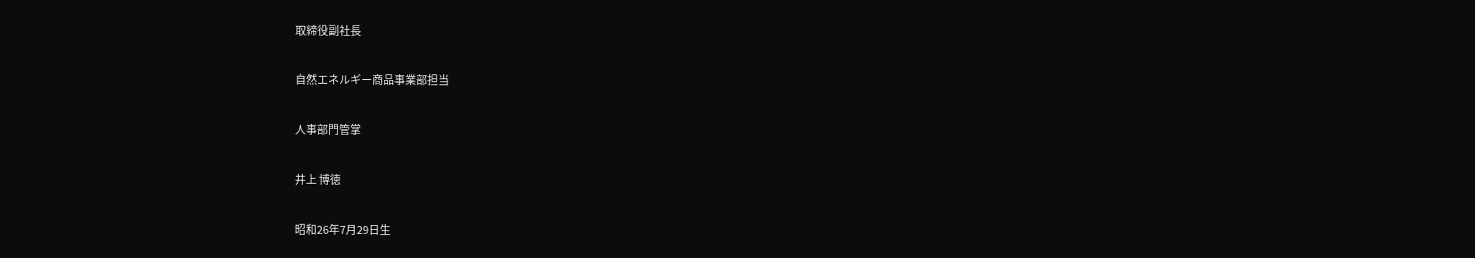取締役副社長

自然エネルギー商品事業部担当

人事部門管掌

井上 博徳

昭和26年7月29日生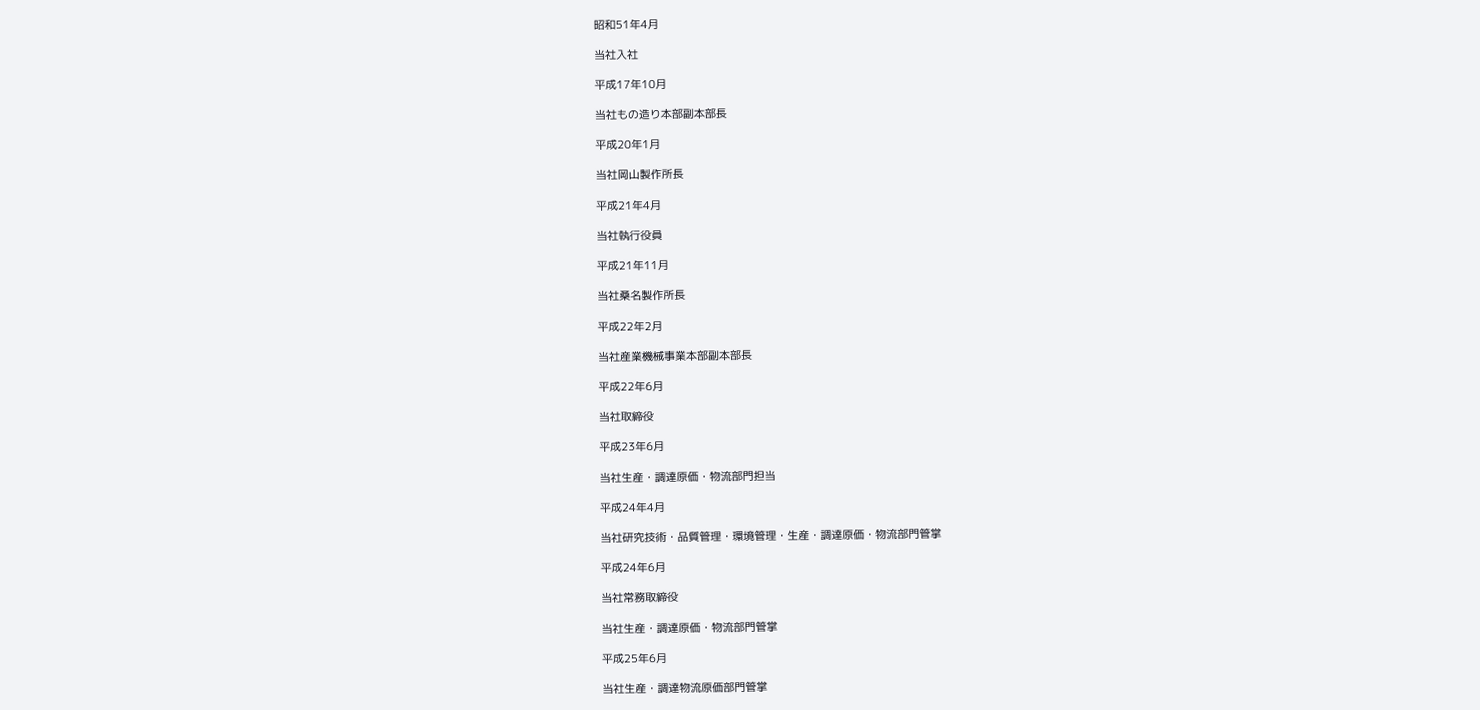昭和51年4月

当社入社

平成17年10月

当社もの造り本部副本部長

平成20年1月

当社岡山製作所長

平成21年4月

当社執行役員

平成21年11月

当社桑名製作所長

平成22年2月

当社産業機械事業本部副本部長

平成22年6月

当社取締役

平成23年6月

当社生産・調達原価・物流部門担当

平成24年4月

当社研究技術・品質管理・環境管理・生産・調達原価・物流部門管掌

平成24年6月

当社常務取締役

当社生産・調達原価・物流部門管掌

平成25年6月

当社生産・調達物流原価部門管掌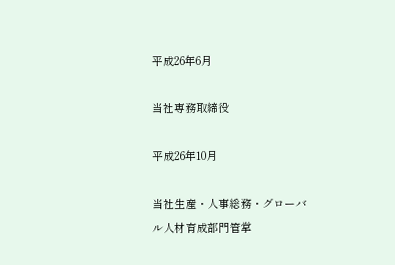平成26年6月

当社専務取締役

平成26年10月

当社生産・人事総務・グローバル人材育成部門管掌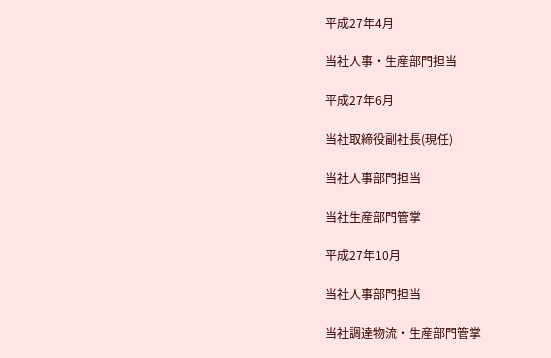平成27年4月

当社人事・生産部門担当

平成27年6月

当社取締役副社長(現任)

当社人事部門担当

当社生産部門管掌

平成27年10月

当社人事部門担当

当社調達物流・生産部門管掌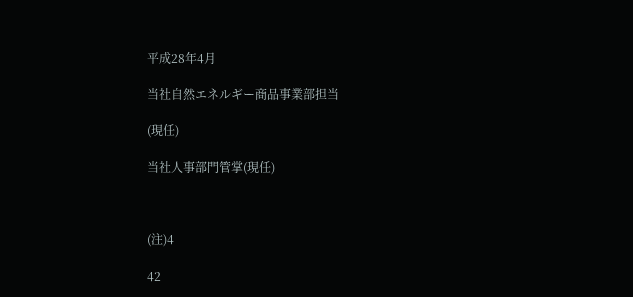平成28年4月

当社自然エネルギー商品事業部担当

(現任)

当社人事部門管掌(現任)



(注)4

42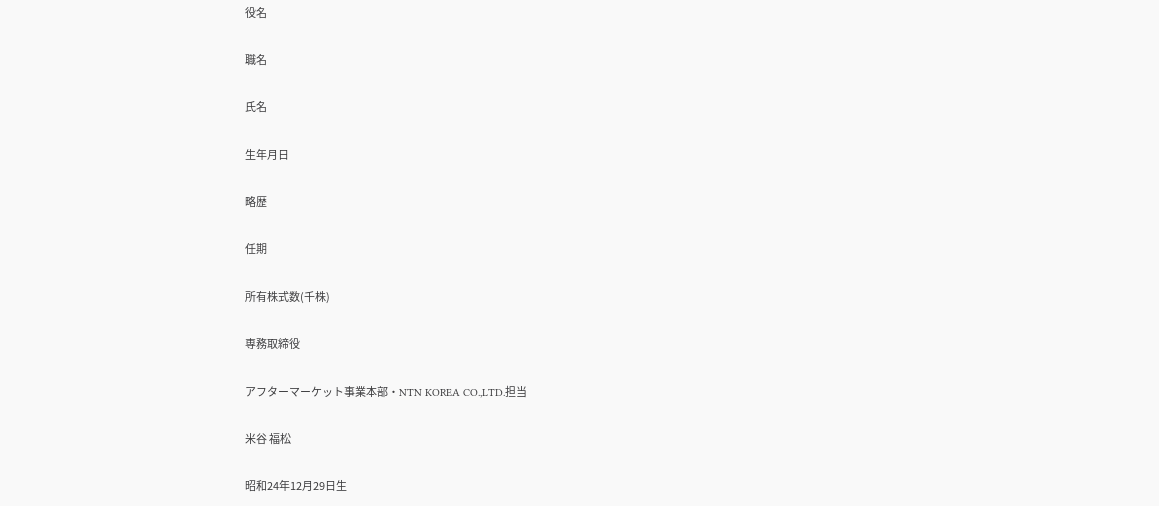役名

職名

氏名

生年月日

略歴

任期

所有株式数(千株)

専務取締役

アフターマーケット事業本部・NTN KOREA CO.,LTD.担当

米谷 福松

昭和24年12月29日生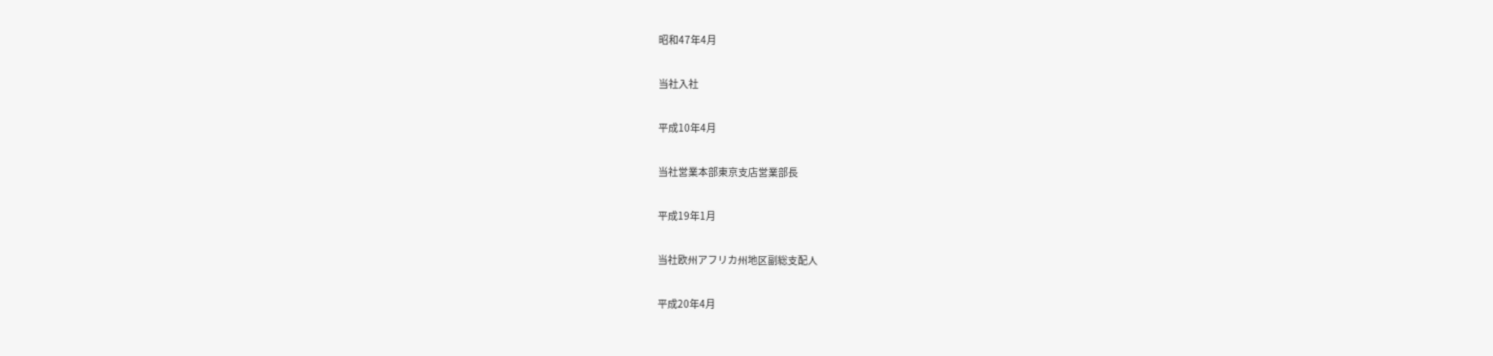昭和47年4月

当社入社

平成10年4月

当社営業本部東京支店営業部長

平成19年1月

当社欧州アフリカ州地区副総支配人

平成20年4月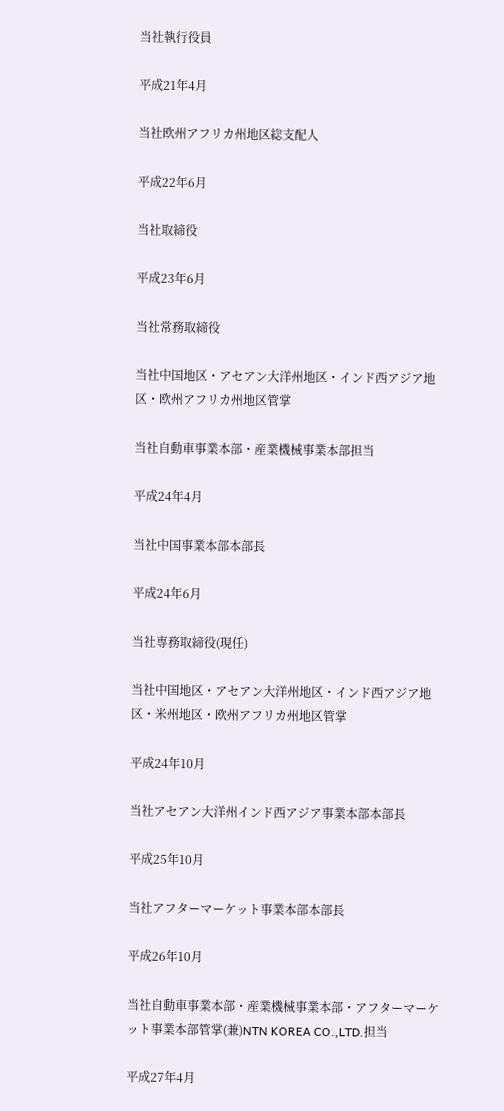当社執行役員

平成21年4月

当社欧州アフリカ州地区総支配人

平成22年6月

当社取締役

平成23年6月

当社常務取締役

当社中国地区・アセアン大洋州地区・インド西アジア地区・欧州アフリカ州地区管掌

当社自動車事業本部・産業機械事業本部担当

平成24年4月

当社中国事業本部本部長

平成24年6月

当社専務取締役(現任)

当社中国地区・アセアン大洋州地区・インド西アジア地区・米州地区・欧州アフリカ州地区管掌

平成24年10月

当社アセアン大洋州インド西アジア事業本部本部長

平成25年10月

当社アフターマーケット事業本部本部長

平成26年10月

当社自動車事業本部・産業機械事業本部・アフターマーケット事業本部管掌(兼)NTN KOREA CO.,LTD.担当

平成27年4月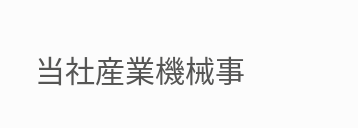当社産業機械事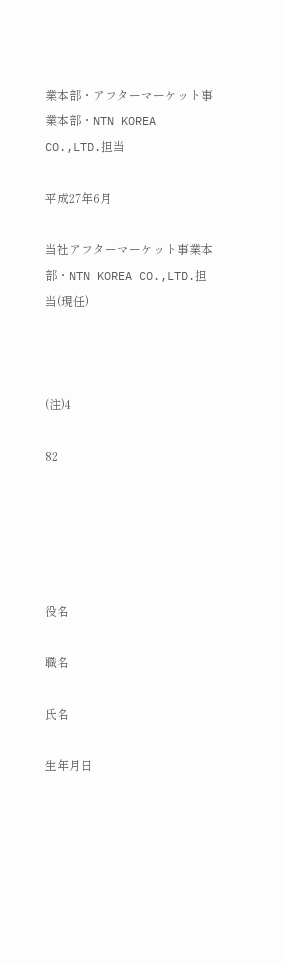業本部・アフターマーケット事業本部・NTN KOREA CO.,LTD.担当

平成27年6月

当社アフターマーケット事業本部・NTN KOREA CO.,LTD.担当(現任)



(注)4

82





役名

職名

氏名

生年月日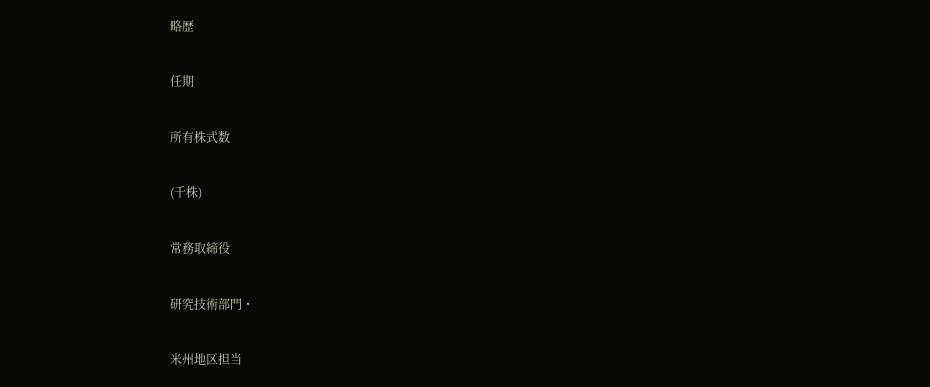略歴

任期

所有株式数

(千株)

常務取締役

研究技術部門・

米州地区担当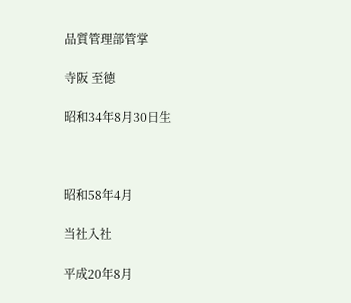品質管理部管掌

寺阪 至徳

昭和34年8月30日生



昭和58年4月

当社入社

平成20年8月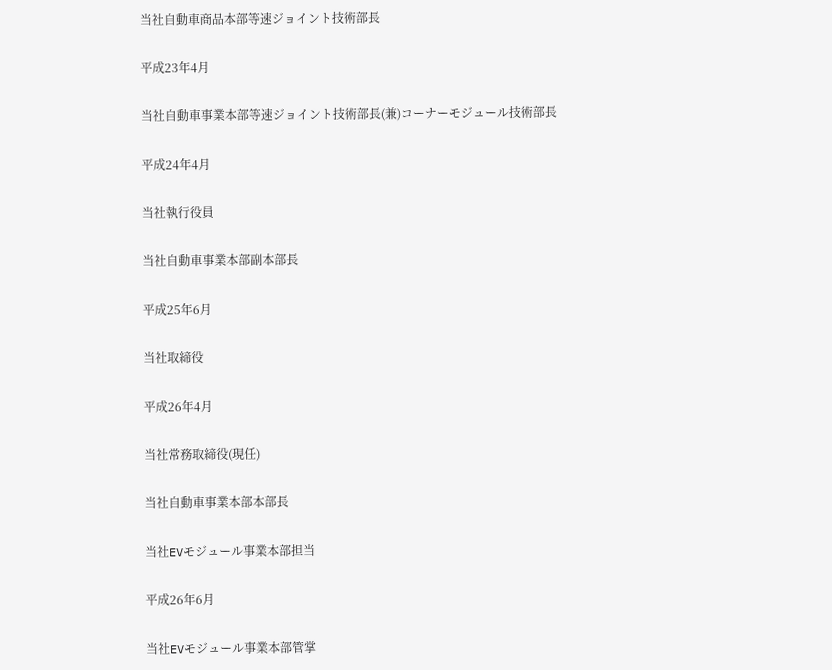当社自動車商品本部等速ジョイント技術部長

平成23年4月

当社自動車事業本部等速ジョイント技術部長(兼)コーナーモジュール技術部長

平成24年4月

当社執行役員

当社自動車事業本部副本部長

平成25年6月

当社取締役

平成26年4月

当社常務取締役(現任)

当社自動車事業本部本部長

当社EVモジュール事業本部担当

平成26年6月

当社EVモジュール事業本部管掌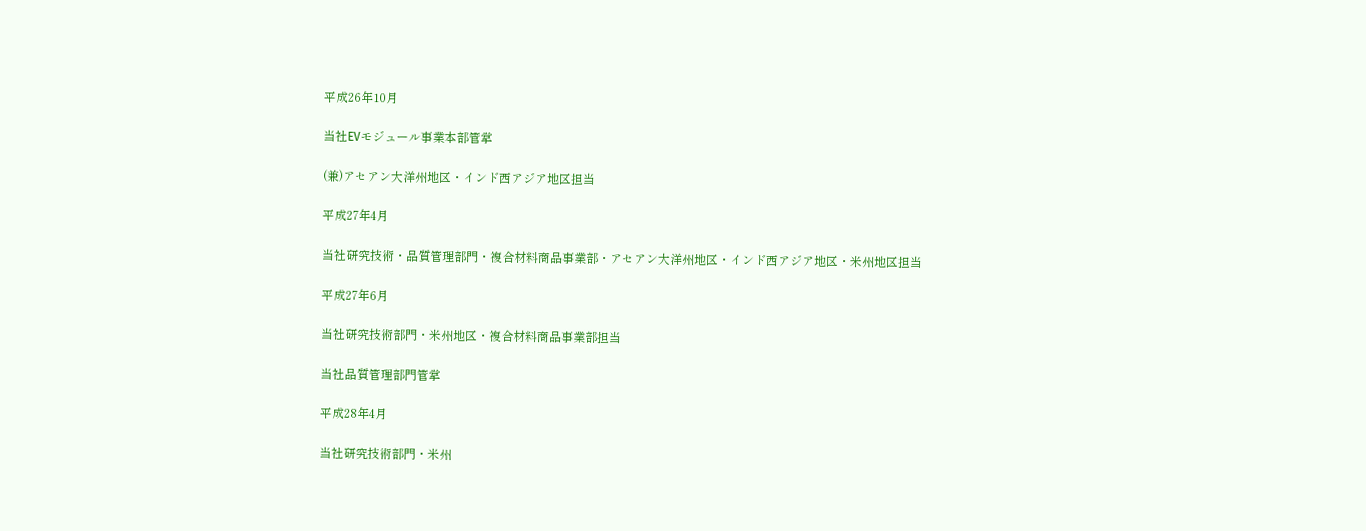平成26年10月

当社EVモジュール事業本部管掌

(兼)アセアン大洋州地区・インド西アジア地区担当

平成27年4月

当社研究技術・品質管理部門・複合材料商品事業部・アセアン大洋州地区・インド西アジア地区・米州地区担当

平成27年6月

当社研究技術部門・米州地区・複合材料商品事業部担当

当社品質管理部門管掌

平成28年4月

当社研究技術部門・米州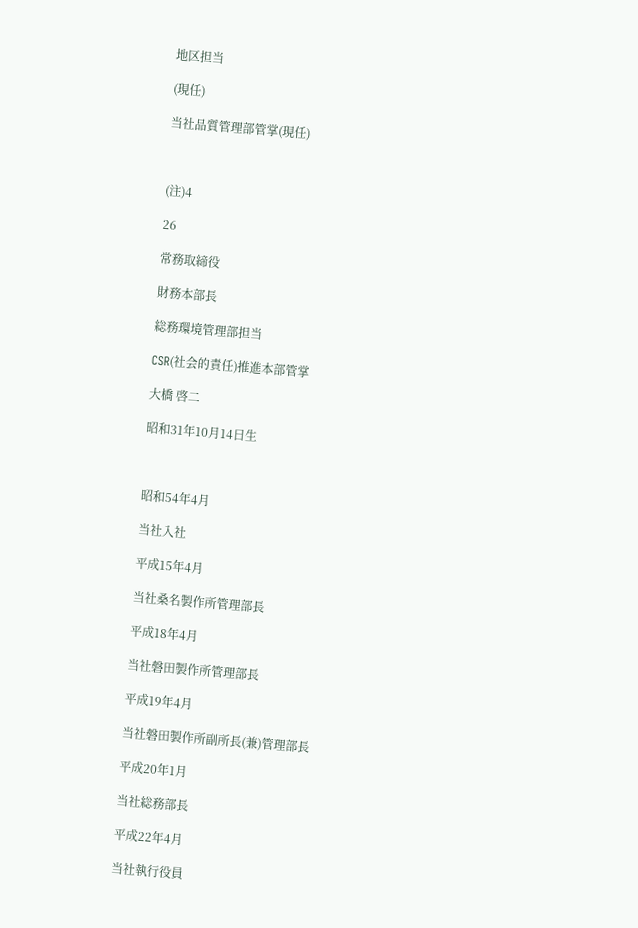地区担当

(現任)

当社品質管理部管掌(現任)



(注)4

26

常務取締役

財務本部長

総務環境管理部担当

CSR(社会的責任)推進本部管掌

大橋 啓二

昭和31年10月14日生



昭和54年4月

当社入社

平成15年4月

当社桑名製作所管理部長

平成18年4月

当社磐田製作所管理部長

平成19年4月

当社磐田製作所副所長(兼)管理部長

平成20年1月

当社総務部長

平成22年4月

当社執行役員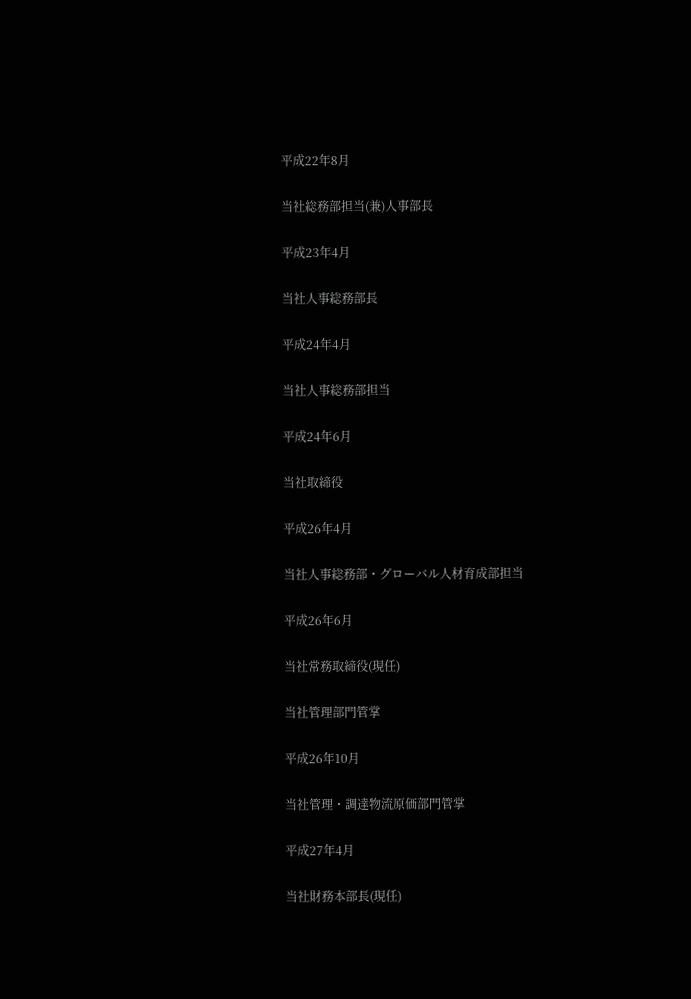平成22年8月

当社総務部担当(兼)人事部長

平成23年4月

当社人事総務部長

平成24年4月

当社人事総務部担当

平成24年6月

当社取締役

平成26年4月

当社人事総務部・グローバル人材育成部担当

平成26年6月

当社常務取締役(現任)

当社管理部門管掌

平成26年10月

当社管理・調達物流原価部門管掌

平成27年4月

当社財務本部長(現任)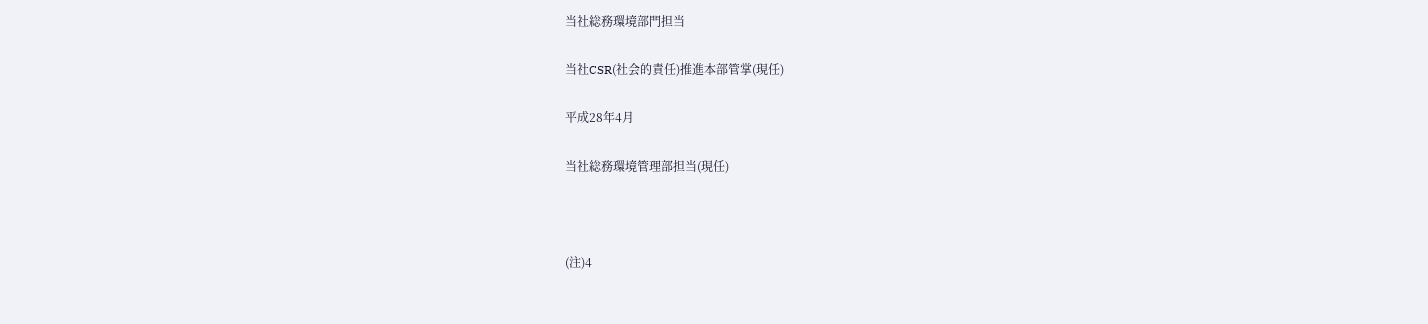当社総務環境部門担当

当社CSR(社会的責任)推進本部管掌(現任)

平成28年4月

当社総務環境管理部担当(現任)



(注)4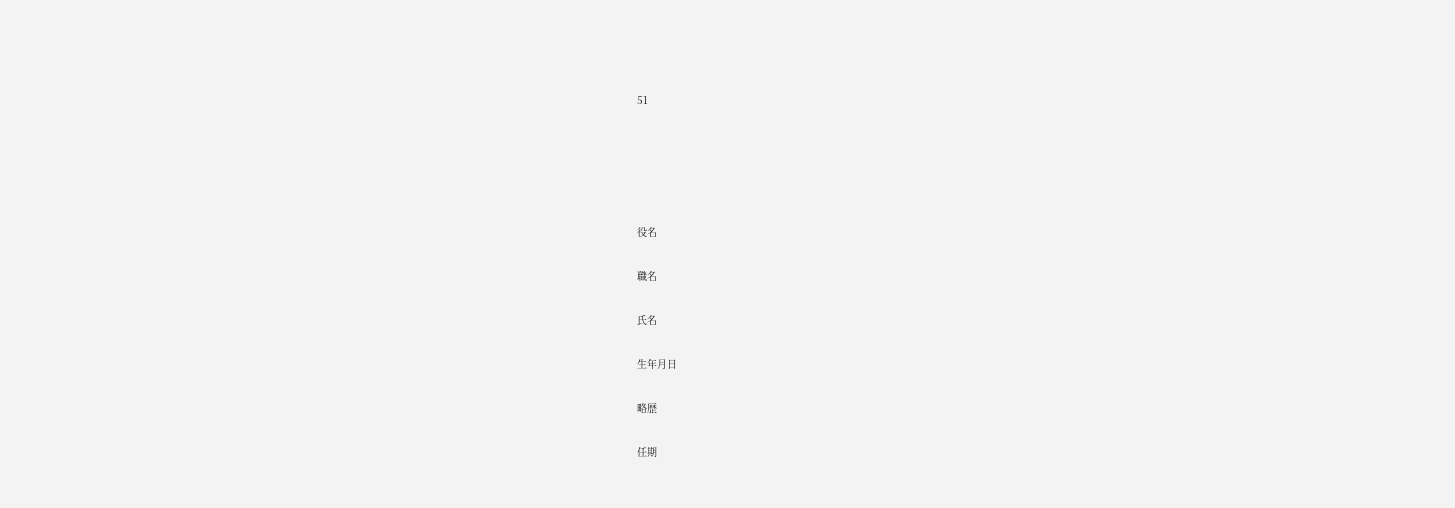51





役名

職名

氏名

生年月日

略歴

任期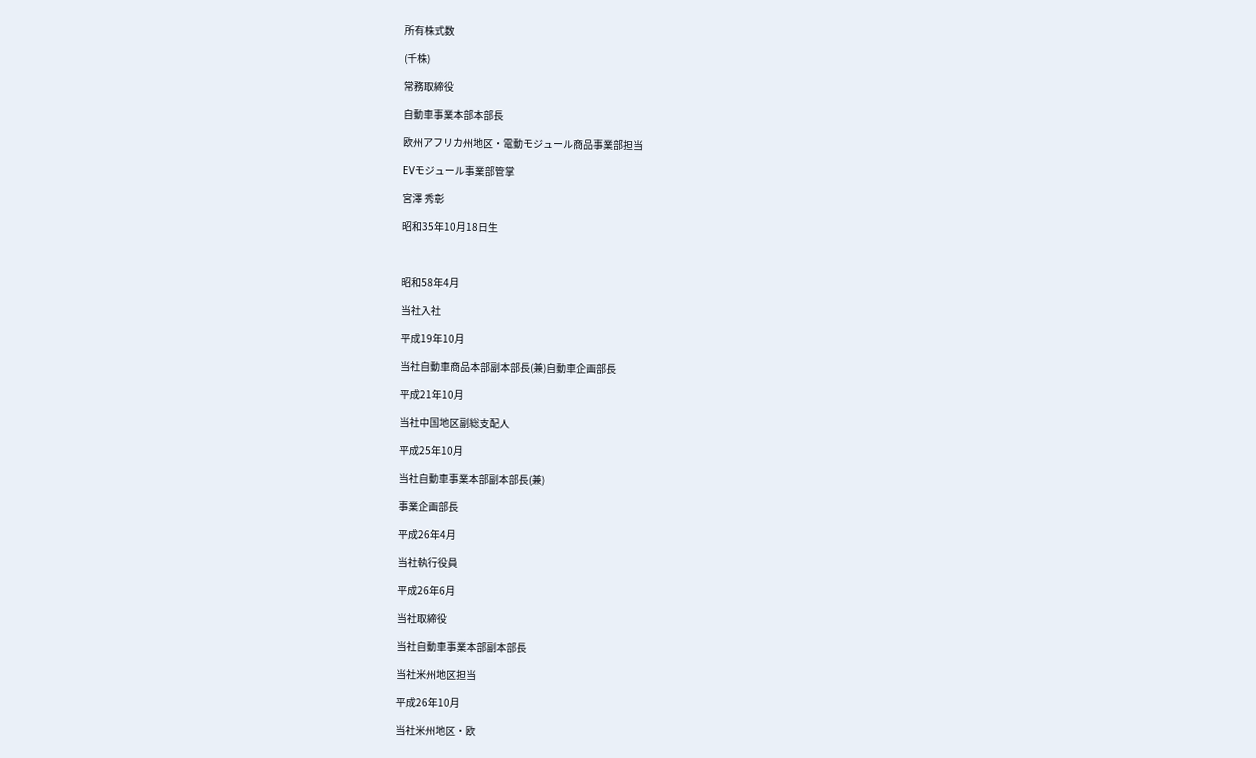所有株式数

(千株)

常務取締役

自動車事業本部本部長

欧州アフリカ州地区・電動モジュール商品事業部担当

EVモジュール事業部管掌

宮澤 秀彰

昭和35年10月18日生



昭和58年4月

当社入社

平成19年10月

当社自動車商品本部副本部長(兼)自動車企画部長

平成21年10月

当社中国地区副総支配人

平成25年10月

当社自動車事業本部副本部長(兼)

事業企画部長

平成26年4月

当社執行役員

平成26年6月

当社取締役

当社自動車事業本部副本部長

当社米州地区担当

平成26年10月

当社米州地区・欧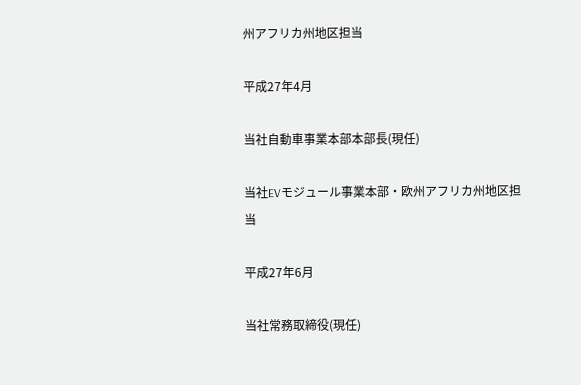州アフリカ州地区担当

平成27年4月

当社自動車事業本部本部長(現任)

当社EVモジュール事業本部・欧州アフリカ州地区担当

平成27年6月

当社常務取締役(現任)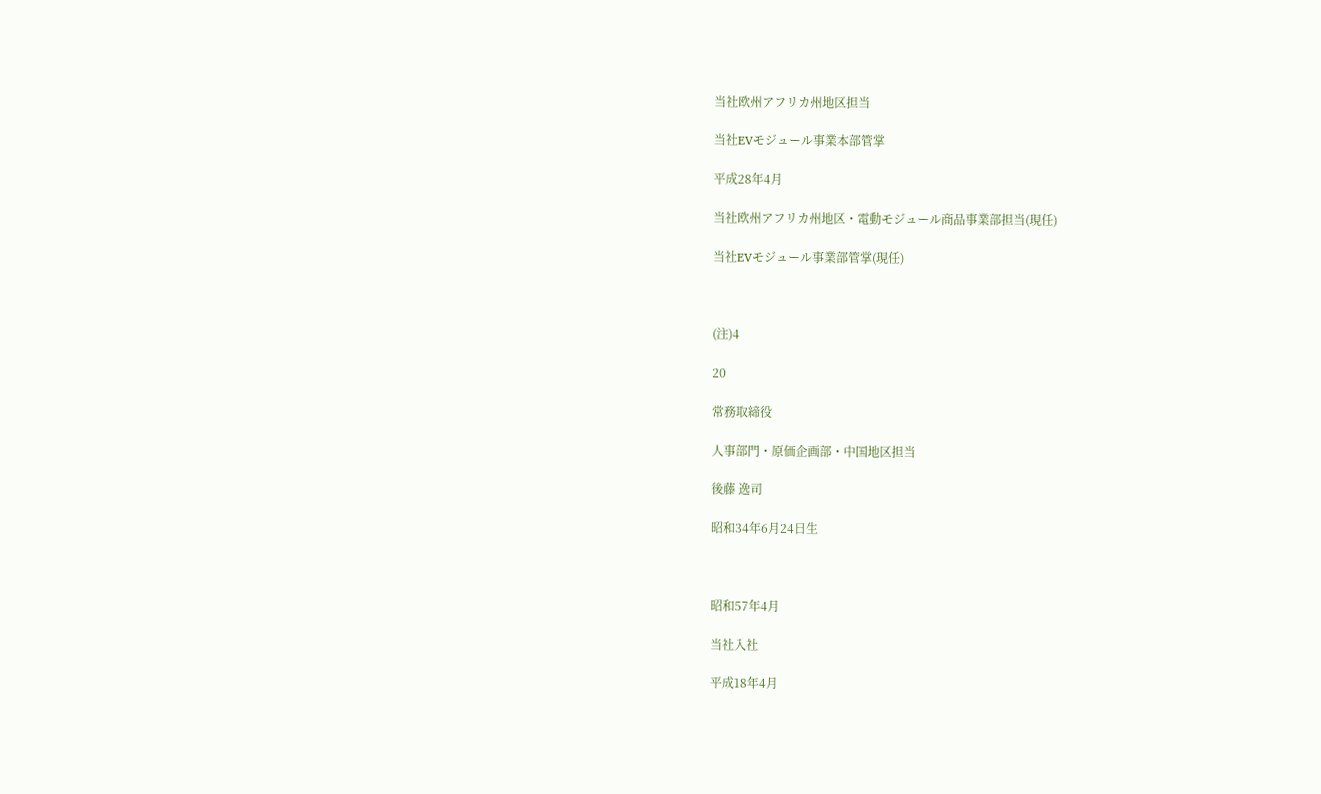当社欧州アフリカ州地区担当

当社EVモジュール事業本部管掌

平成28年4月

当社欧州アフリカ州地区・電動モジュール商品事業部担当(現任)

当社EVモジュール事業部管掌(現任)



(注)4

20

常務取締役

人事部門・原価企画部・中国地区担当

後藤 逸司

昭和34年6月24日生



昭和57年4月

当社入社

平成18年4月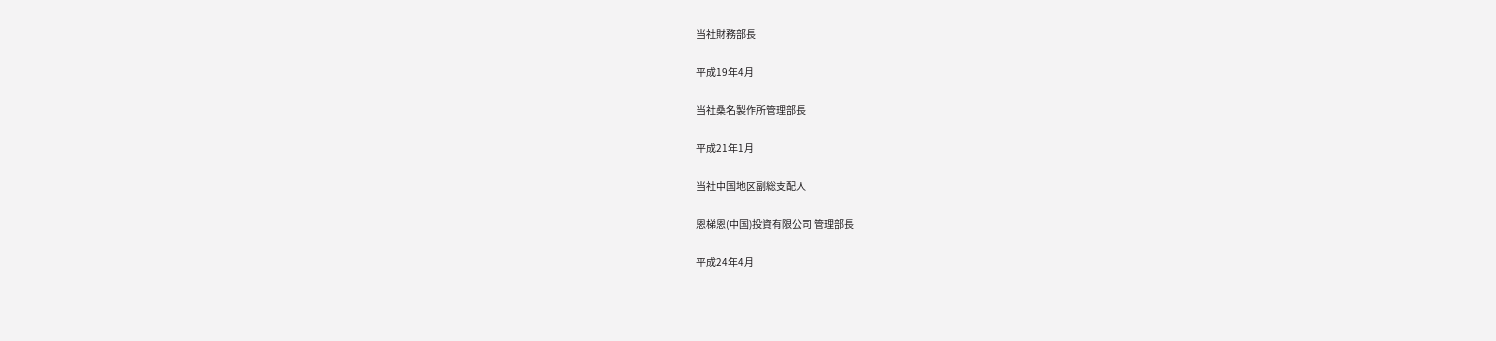当社財務部長

平成19年4月

当社桑名製作所管理部長

平成21年1月

当社中国地区副総支配人

恩梯恩(中国)投資有限公司 管理部長

平成24年4月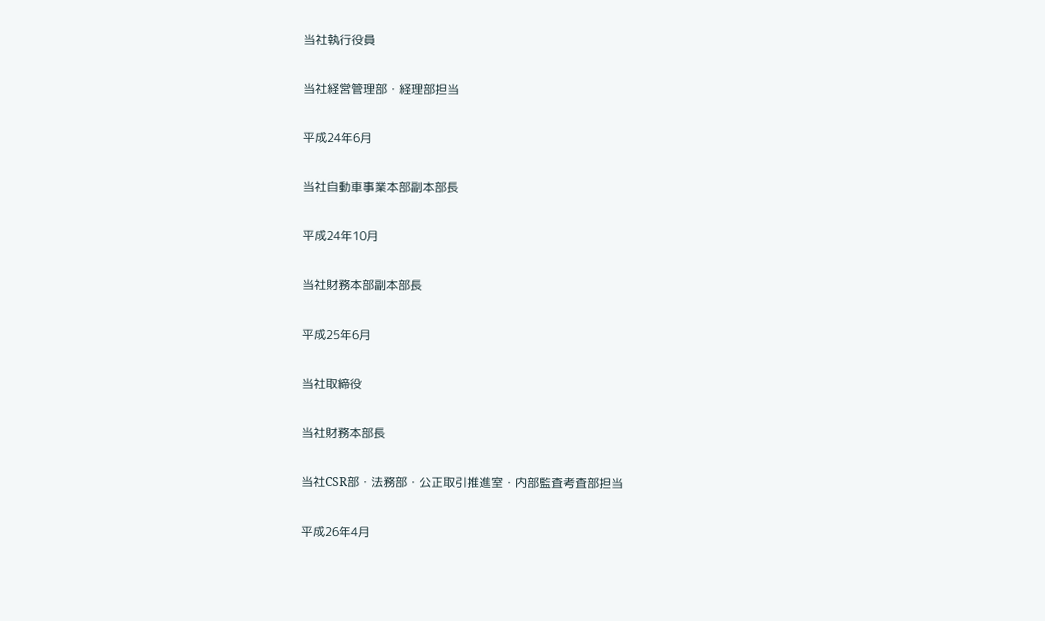当社執行役員

当社経営管理部・経理部担当

平成24年6月

当社自動車事業本部副本部長

平成24年10月

当社財務本部副本部長

平成25年6月

当社取締役

当社財務本部長

当社CSR部・法務部・公正取引推進室・内部監査考査部担当

平成26年4月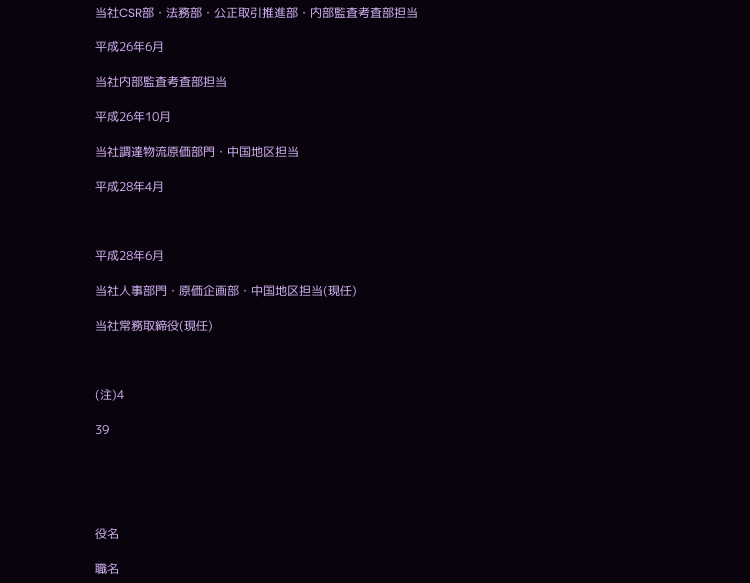当社CSR部・法務部・公正取引推進部・内部監査考査部担当

平成26年6月

当社内部監査考査部担当

平成26年10月

当社調達物流原価部門・中国地区担当

平成28年4月



平成28年6月

当社人事部門・原価企画部・中国地区担当(現任)

当社常務取締役(現任)



(注)4

39





役名

職名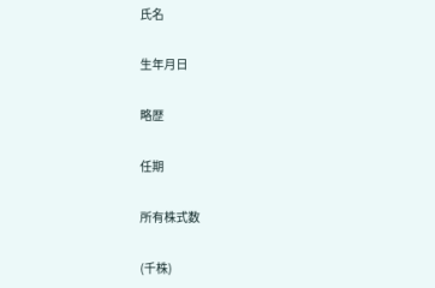氏名

生年月日

略歴

任期

所有株式数

(千株)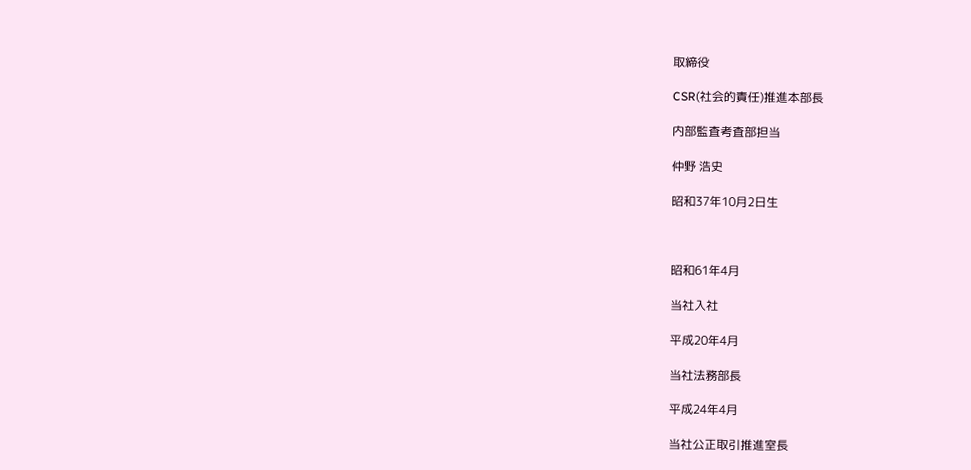取締役

CSR(社会的責任)推進本部長

内部監査考査部担当

仲野 浩史

昭和37年10月2日生



昭和61年4月

当社入社

平成20年4月

当社法務部長

平成24年4月

当社公正取引推進室長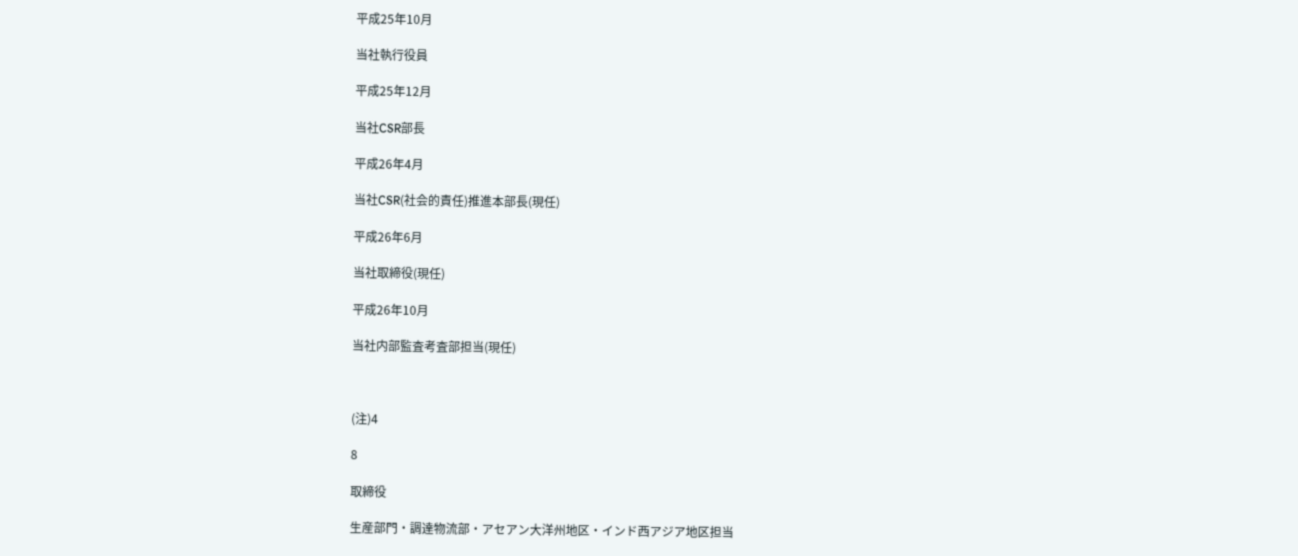平成25年10月

当社執行役員

平成25年12月

当社CSR部長

平成26年4月

当社CSR(社会的責任)推進本部長(現任)

平成26年6月

当社取締役(現任)

平成26年10月

当社内部監査考査部担当(現任)



(注)4

8

取締役

生産部門・調達物流部・アセアン大洋州地区・インド西アジア地区担当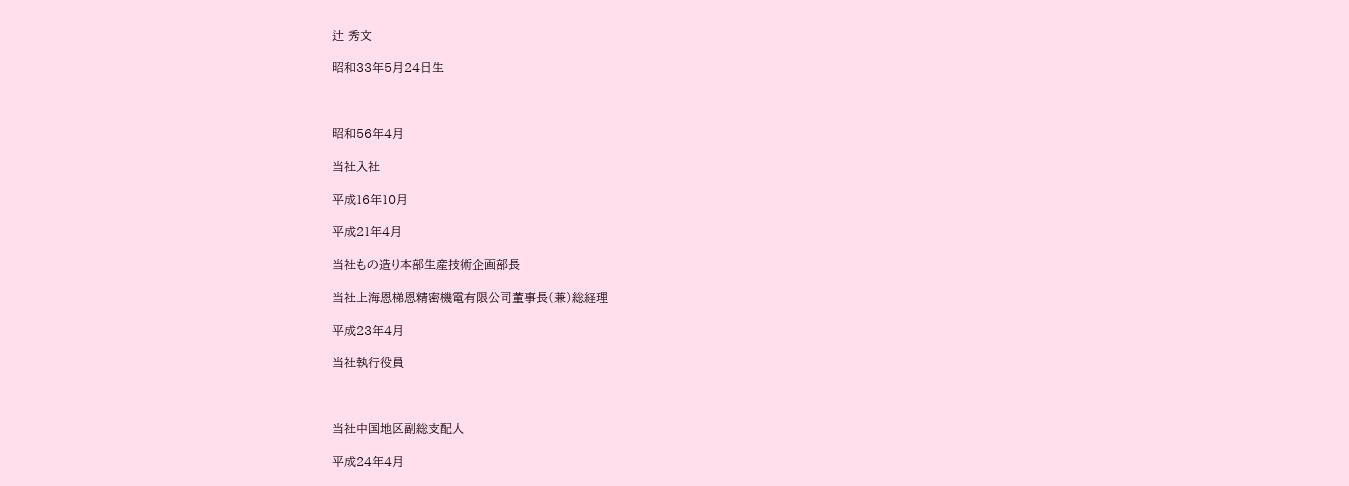辻 秀文

昭和33年5月24日生



昭和56年4月

当社入社

平成16年10月

平成21年4月

当社もの造り本部生産技術企画部長

当社上海恩梯恩精密機電有限公司董事長(兼)総経理

平成23年4月

当社執行役員



当社中国地区副総支配人

平成24年4月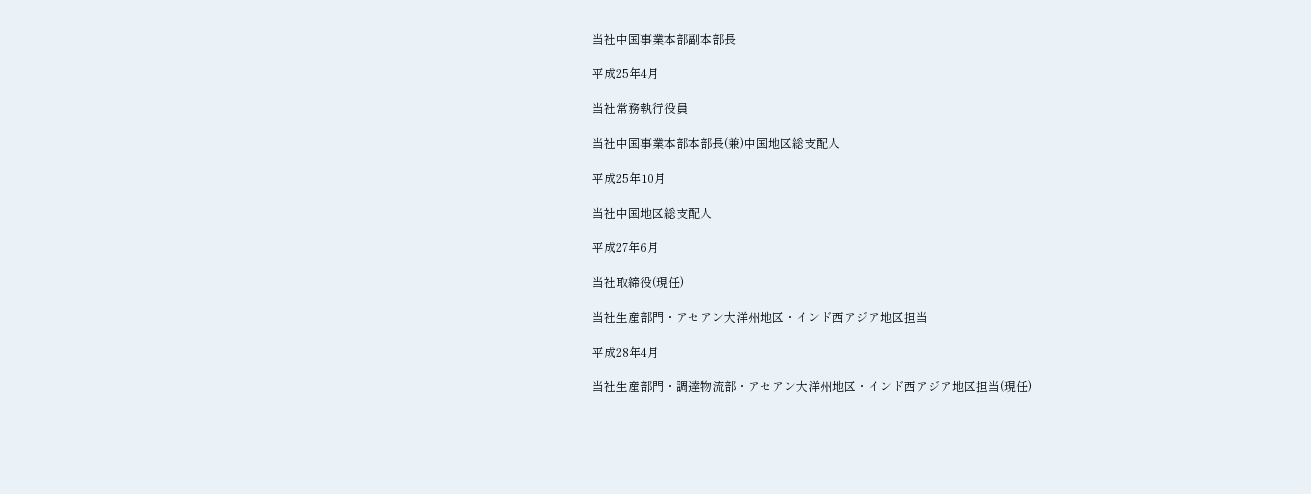当社中国事業本部副本部長

平成25年4月

当社常務執行役員

当社中国事業本部本部長(兼)中国地区総支配人

平成25年10月

当社中国地区総支配人

平成27年6月

当社取締役(現任)

当社生産部門・アセアン大洋州地区・インド西アジア地区担当

平成28年4月

当社生産部門・調達物流部・アセアン大洋州地区・インド西アジア地区担当(現任)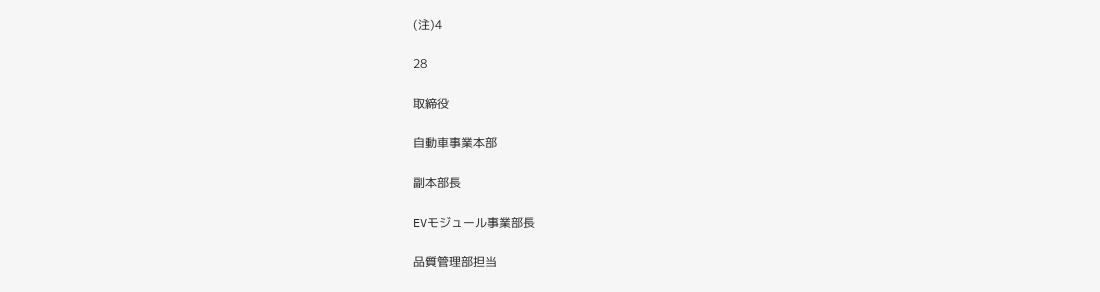(注)4

28

取締役

自動車事業本部

副本部長

EVモジュール事業部長

品質管理部担当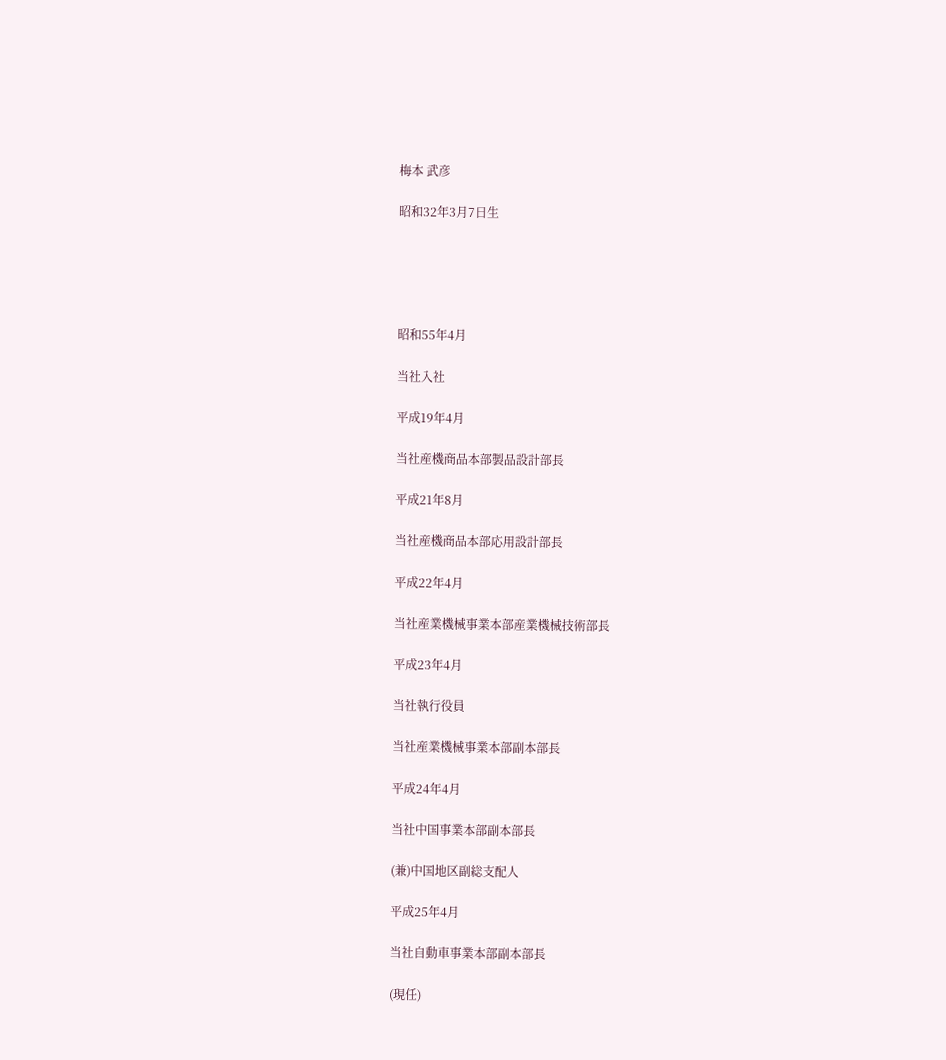梅本 武彦

昭和32年3月7日生





昭和55年4月

当社入社

平成19年4月

当社産機商品本部製品設計部長

平成21年8月

当社産機商品本部応用設計部長

平成22年4月

当社産業機械事業本部産業機械技術部長

平成23年4月

当社執行役員

当社産業機械事業本部副本部長

平成24年4月

当社中国事業本部副本部長

(兼)中国地区副総支配人

平成25年4月

当社自動車事業本部副本部長

(現任)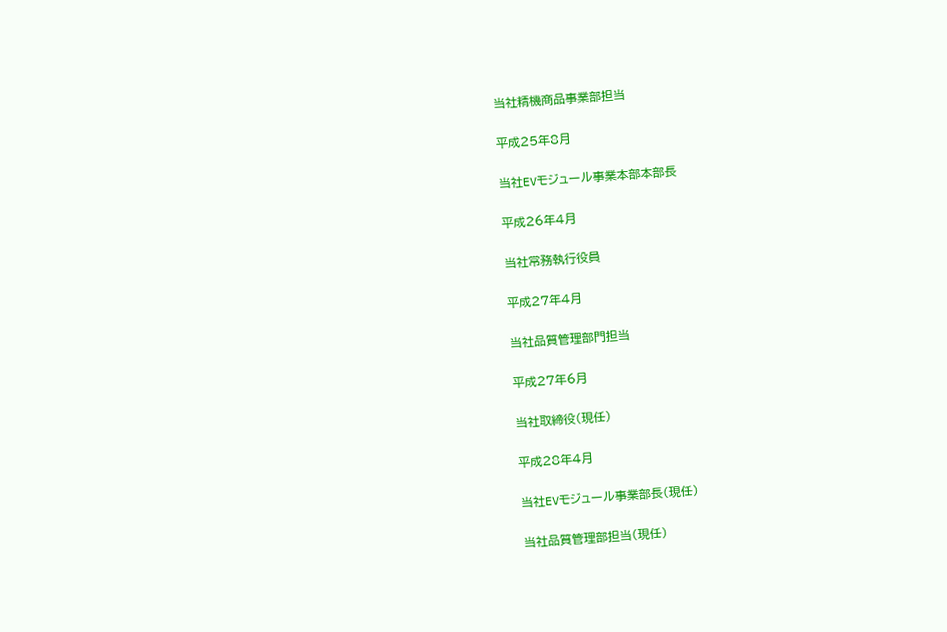当社精機商品事業部担当

平成25年8月

当社EVモジュール事業本部本部長

平成26年4月

当社常務執行役員

平成27年4月

当社品質管理部門担当

平成27年6月

当社取締役(現任)

平成28年4月

当社EVモジュール事業部長(現任)

当社品質管理部担当(現任)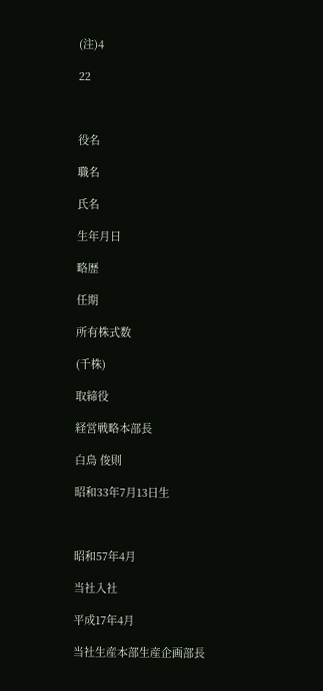(注)4

22



役名

職名

氏名

生年月日

略歴

任期

所有株式数

(千株)

取締役

経営戦略本部長

白鳥 俊則

昭和33年7月13日生



昭和57年4月

当社入社

平成17年4月

当社生産本部生産企画部長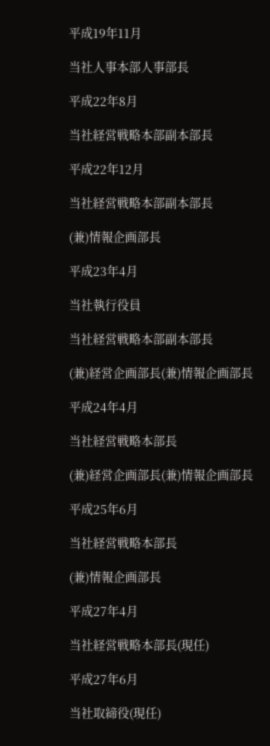平成19年11月

当社人事本部人事部長

平成22年8月

当社経営戦略本部副本部長

平成22年12月

当社経営戦略本部副本部長

(兼)情報企画部長

平成23年4月

当社執行役員

当社経営戦略本部副本部長

(兼)経営企画部長(兼)情報企画部長

平成24年4月

当社経営戦略本部長

(兼)経営企画部長(兼)情報企画部長

平成25年6月

当社経営戦略本部長

(兼)情報企画部長

平成27年4月

当社経営戦略本部長(現任)

平成27年6月

当社取締役(現任)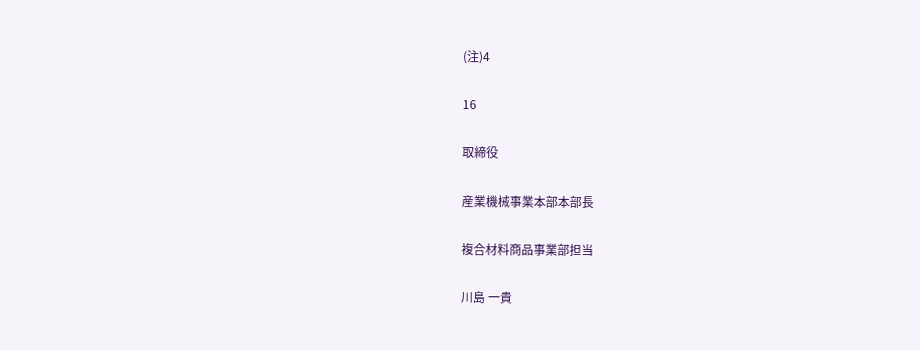(注)4

16

取締役

産業機械事業本部本部長

複合材料商品事業部担当

川島 一貴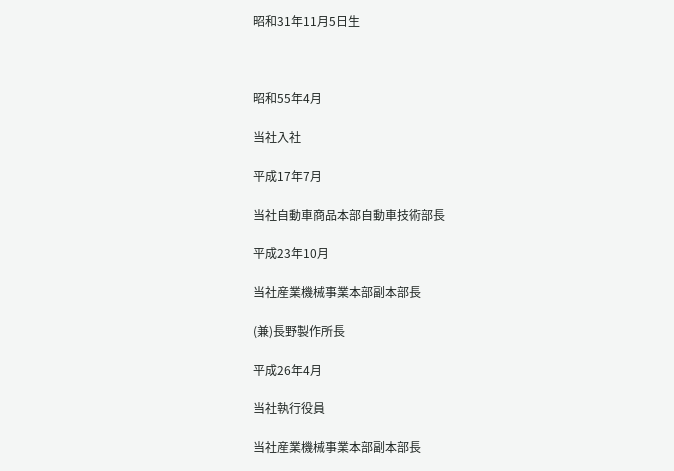昭和31年11月5日生



昭和55年4月

当社入社

平成17年7月

当社自動車商品本部自動車技術部長

平成23年10月

当社産業機械事業本部副本部長

(兼)長野製作所長

平成26年4月

当社執行役員

当社産業機械事業本部副本部長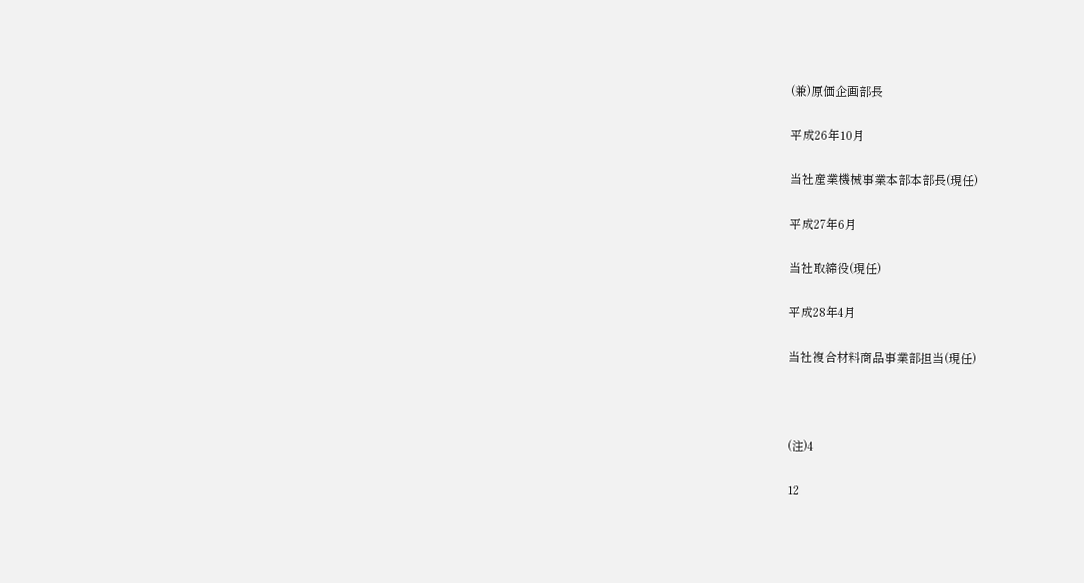(兼)原価企画部長

平成26年10月

当社産業機械事業本部本部長(現任)

平成27年6月

当社取締役(現任)

平成28年4月

当社複合材料商品事業部担当(現任)



(注)4

12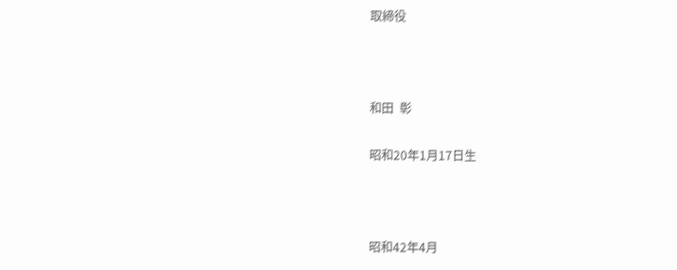取締役



和田  彰

昭和20年1月17日生



昭和42年4月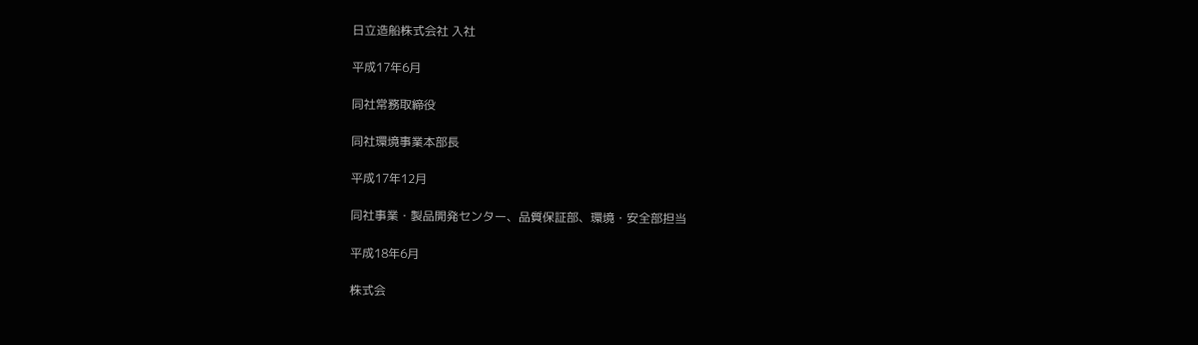日立造船株式会社 入社

平成17年6月

同社常務取締役

同社環境事業本部長

平成17年12月

同社事業・製品開発センター、品質保証部、環境・安全部担当

平成18年6月

株式会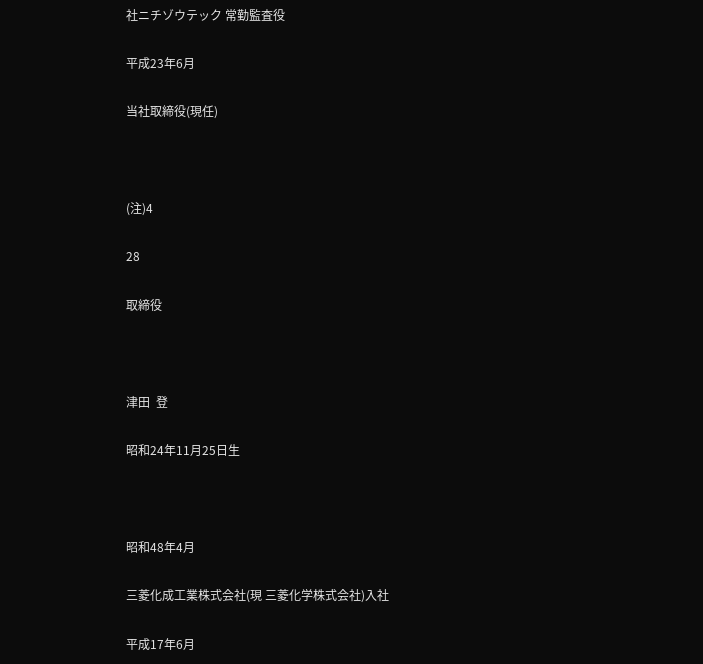社ニチゾウテック 常勤監査役

平成23年6月

当社取締役(現任)



(注)4

28

取締役



津田  登

昭和24年11月25日生



昭和48年4月

三菱化成工業株式会社(現 三菱化学株式会社)入社

平成17年6月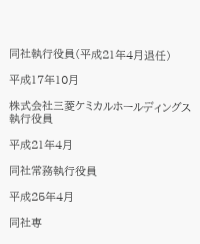同社執行役員(平成21年4月退任)

平成17年10月

株式会社三菱ケミカルホールディングス 執行役員

平成21年4月

同社常務執行役員

平成25年4月

同社専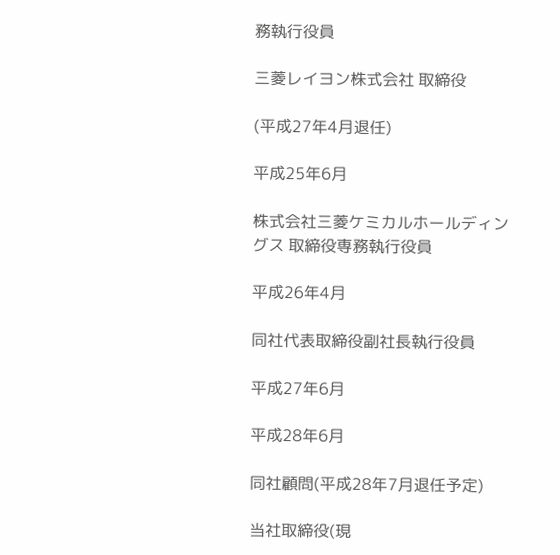務執行役員

三菱レイヨン株式会社 取締役

(平成27年4月退任)

平成25年6月

株式会社三菱ケミカルホールディングス 取締役専務執行役員

平成26年4月

同社代表取締役副社長執行役員

平成27年6月

平成28年6月

同社顧問(平成28年7月退任予定)

当社取締役(現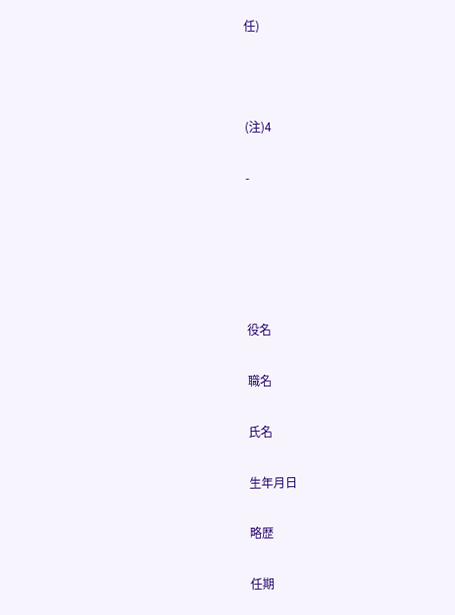任)



(注)4

-





役名

職名

氏名

生年月日

略歴

任期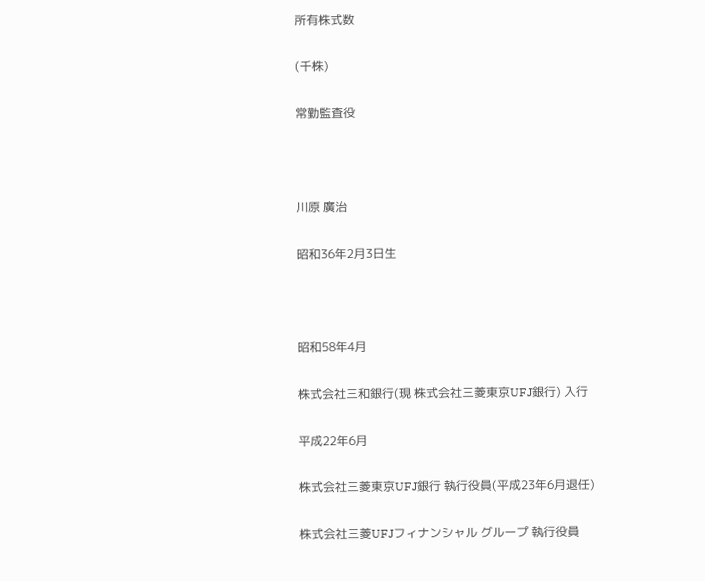所有株式数

(千株)

常勤監査役



川原 廣治

昭和36年2月3日生



昭和58年4月

株式会社三和銀行(現 株式会社三菱東京UFJ銀行) 入行

平成22年6月

株式会社三菱東京UFJ銀行 執行役員(平成23年6月退任)

株式会社三菱UFJフィナンシャル グループ 執行役員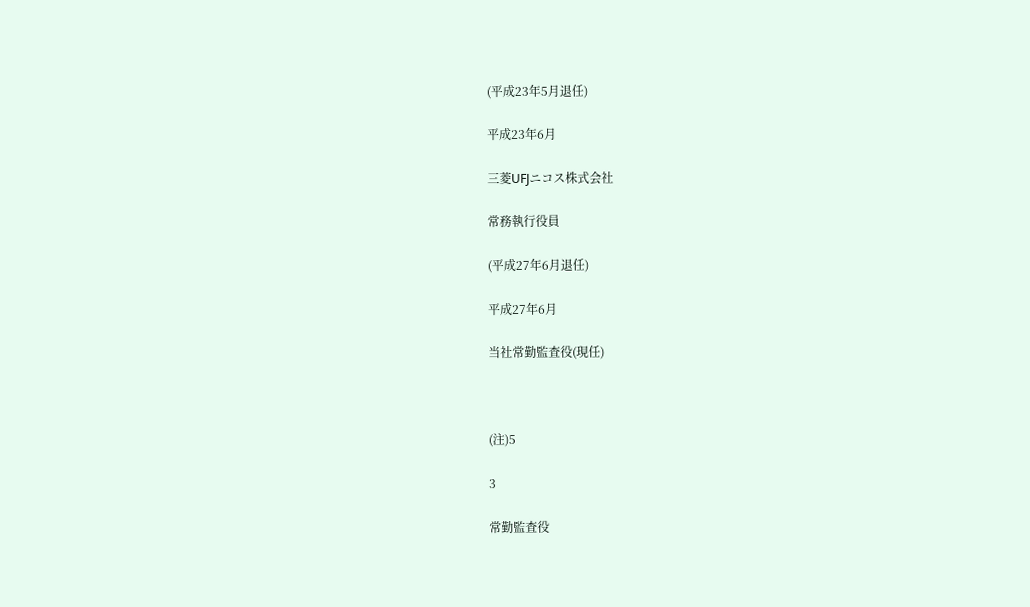(平成23年5月退任)

平成23年6月

三菱UFJニコス株式会社

常務執行役員

(平成27年6月退任)

平成27年6月

当社常勤監査役(現任)



(注)5

3

常勤監査役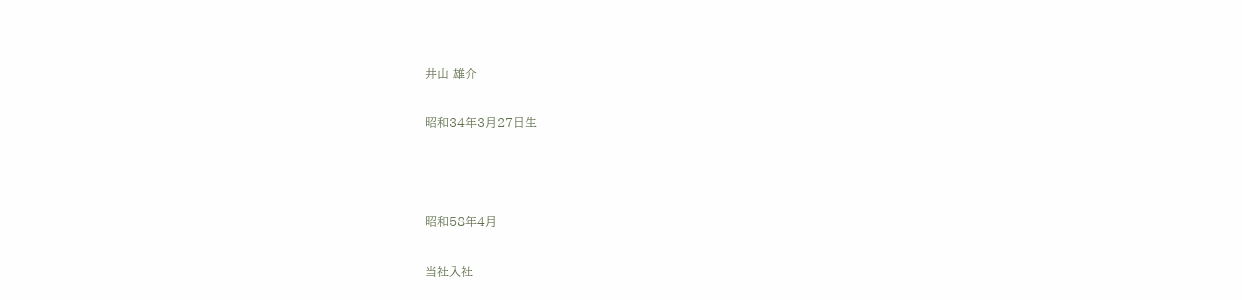井山 雄介

昭和34年3月27日生



昭和58年4月

当社入社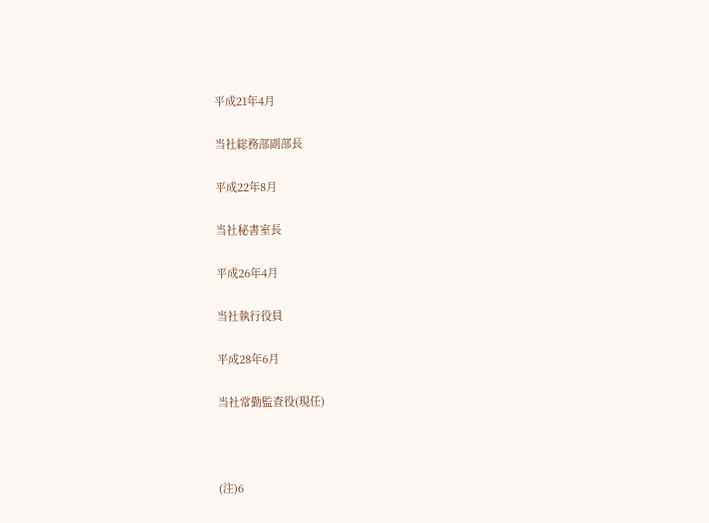平成21年4月

当社総務部副部長

平成22年8月

当社秘書室長

平成26年4月

当社執行役員

平成28年6月

当社常勤監査役(現任)



(注)6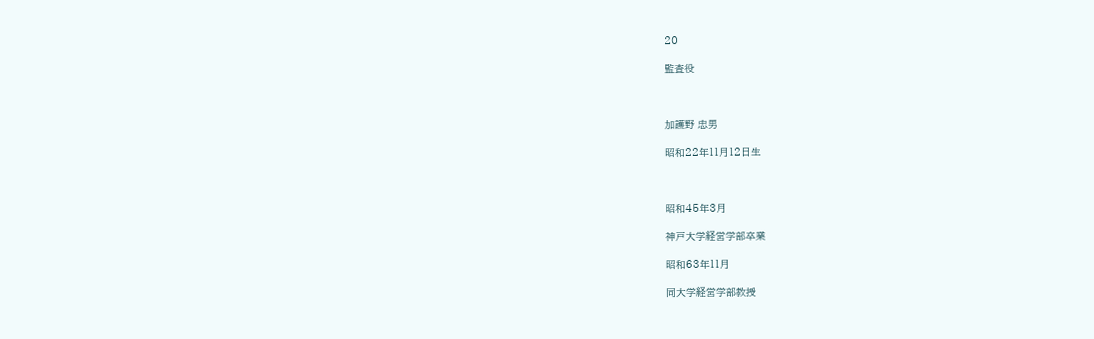20

監査役



加護野 忠男

昭和22年11月12日生



昭和45年3月

神戸大学経営学部卒業

昭和63年11月

同大学経営学部教授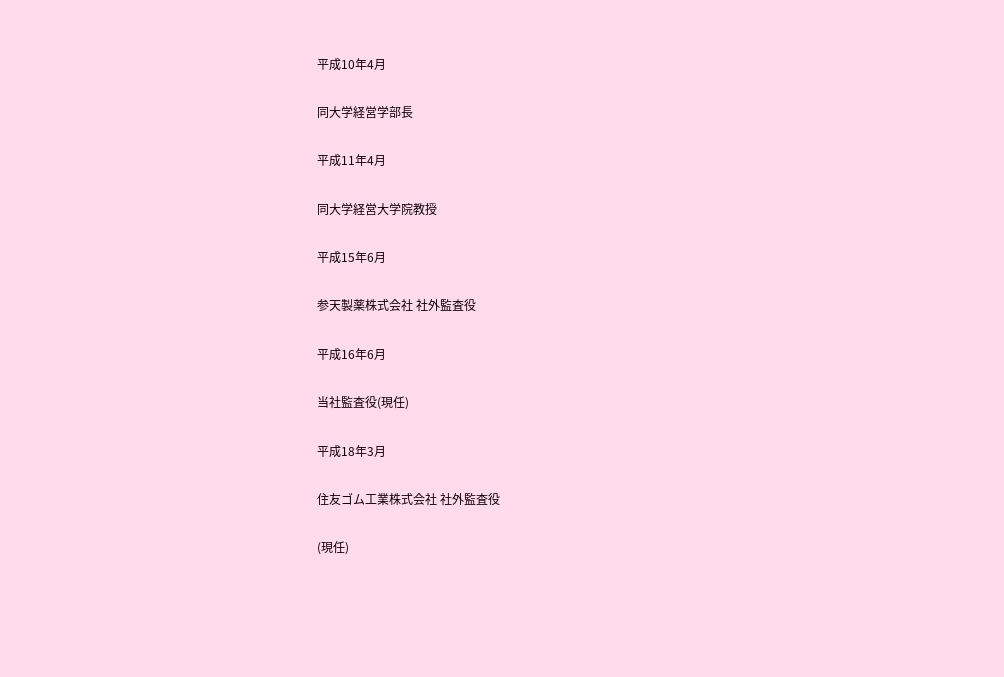平成10年4月

同大学経営学部長

平成11年4月

同大学経営大学院教授

平成15年6月

参天製薬株式会社 社外監査役

平成16年6月

当社監査役(現任)

平成18年3月

住友ゴム工業株式会社 社外監査役

(現任)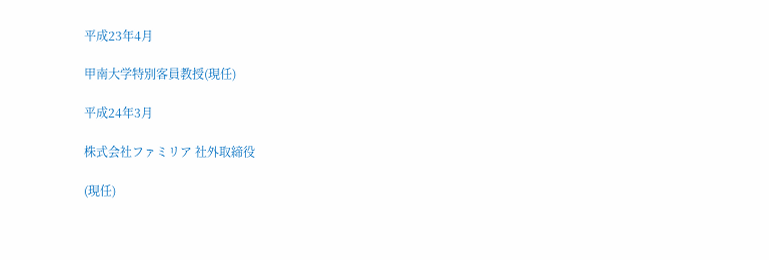平成23年4月

甲南大学特別客員教授(現任)

平成24年3月

株式会社ファミリア 社外取締役

(現任)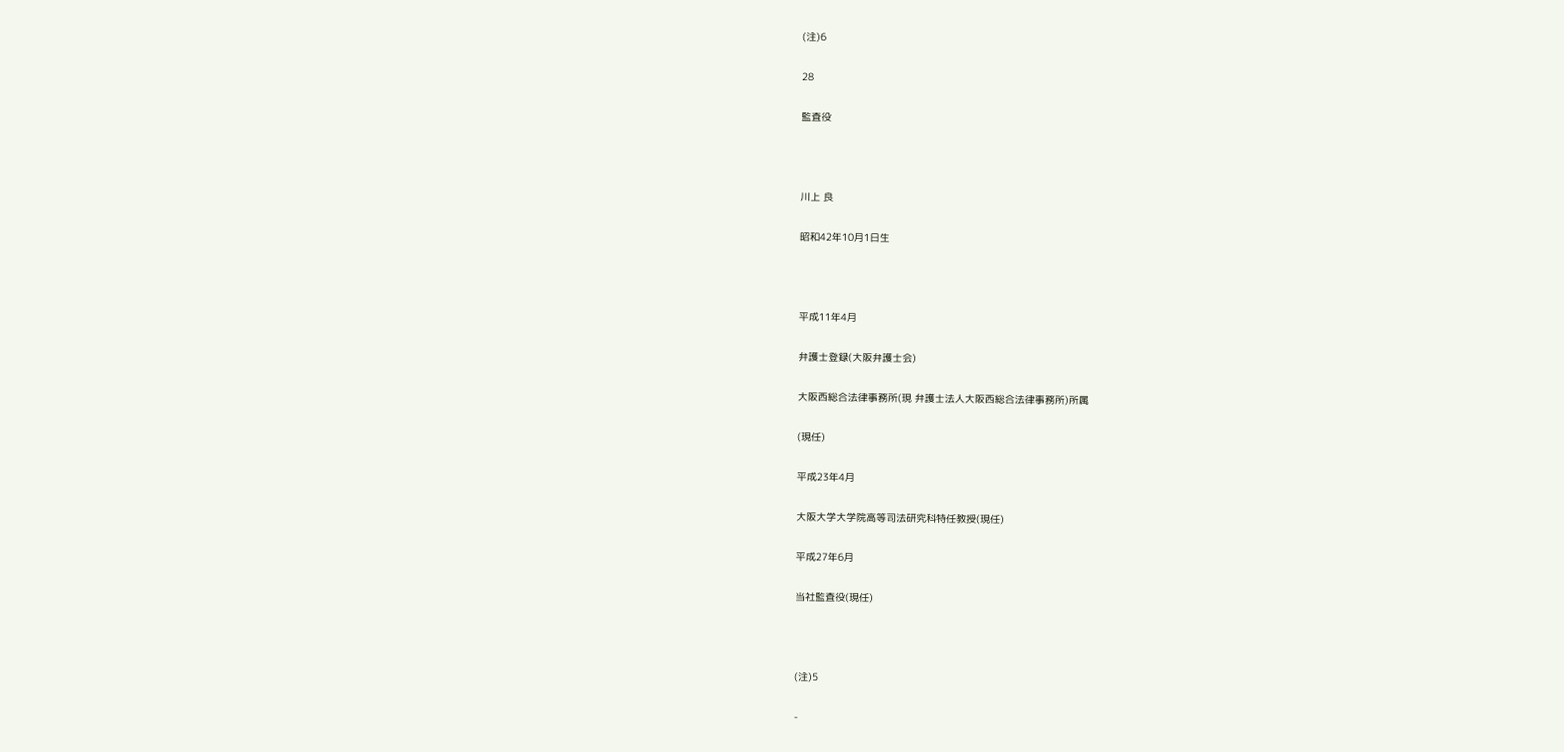(注)6

28

監査役



川上 良

昭和42年10月1日生



平成11年4月

弁護士登録(大阪弁護士会)

大阪西総合法律事務所(現 弁護士法人大阪西総合法律事務所)所属

(現任)

平成23年4月

大阪大学大学院高等司法研究科特任教授(現任)

平成27年6月

当社監査役(現任)



(注)5

-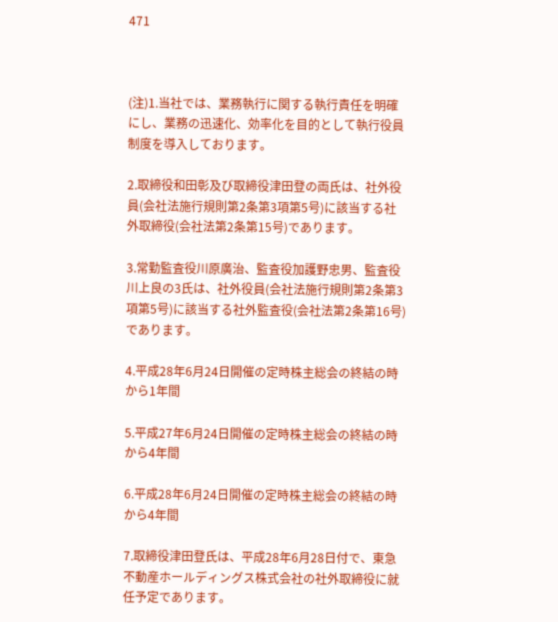471



(注)1.当社では、業務執行に関する執行責任を明確にし、業務の迅速化、効率化を目的として執行役員制度を導入しております。

2.取締役和田彰及び取締役津田登の両氏は、社外役員(会社法施行規則第2条第3項第5号)に該当する社外取締役(会社法第2条第15号)であります。

3.常勤監査役川原廣治、監査役加護野忠男、監査役川上良の3氏は、社外役員(会社法施行規則第2条第3項第5号)に該当する社外監査役(会社法第2条第16号)であります。

4.平成28年6月24日開催の定時株主総会の終結の時から1年間

5.平成27年6月24日開催の定時株主総会の終結の時から4年間

6.平成28年6月24日開催の定時株主総会の終結の時から4年間

7.取締役津田登氏は、平成28年6月28日付で、東急不動産ホールディングス株式会社の社外取締役に就任予定であります。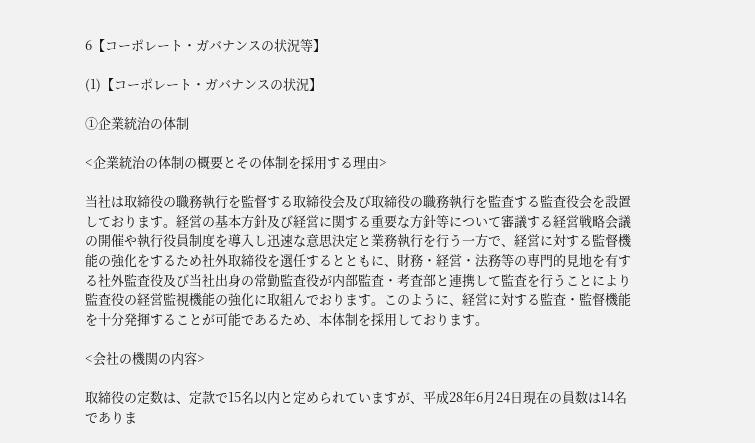6【コーポレート・ガバナンスの状況等】

(1)【コーポレート・ガバナンスの状況】

①企業統治の体制

<企業統治の体制の概要とその体制を採用する理由>

当社は取締役の職務執行を監督する取締役会及び取締役の職務執行を監査する監査役会を設置しております。経営の基本方針及び経営に関する重要な方針等について審議する経営戦略会議の開催や執行役員制度を導入し迅速な意思決定と業務執行を行う一方で、経営に対する監督機能の強化をするため社外取締役を選任するとともに、財務・経営・法務等の専門的見地を有する社外監査役及び当社出身の常勤監査役が内部監査・考査部と連携して監査を行うことにより監査役の経営監視機能の強化に取組んでおります。このように、経営に対する監査・監督機能を十分発揮することが可能であるため、本体制を採用しております。

<会社の機関の内容>

取締役の定数は、定款で15名以内と定められていますが、平成28年6月24日現在の員数は14名でありま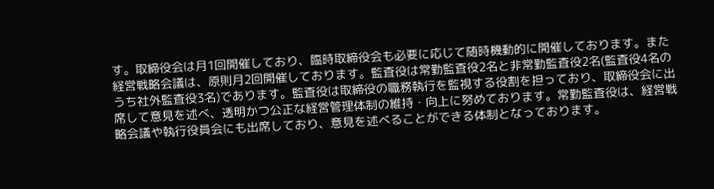す。取締役会は月1回開催しており、臨時取締役会も必要に応じて随時機動的に開催しております。また経営戦略会議は、原則月2回開催しております。監査役は常勤監査役2名と非常勤監査役2名(監査役4名のうち社外監査役3名)であります。監査役は取締役の職務執行を監視する役割を担っており、取締役会に出席して意見を述べ、透明かつ公正な経営管理体制の維持・向上に努めております。常勤監査役は、経営戦略会議や執行役員会にも出席しており、意見を述べることができる体制となっております。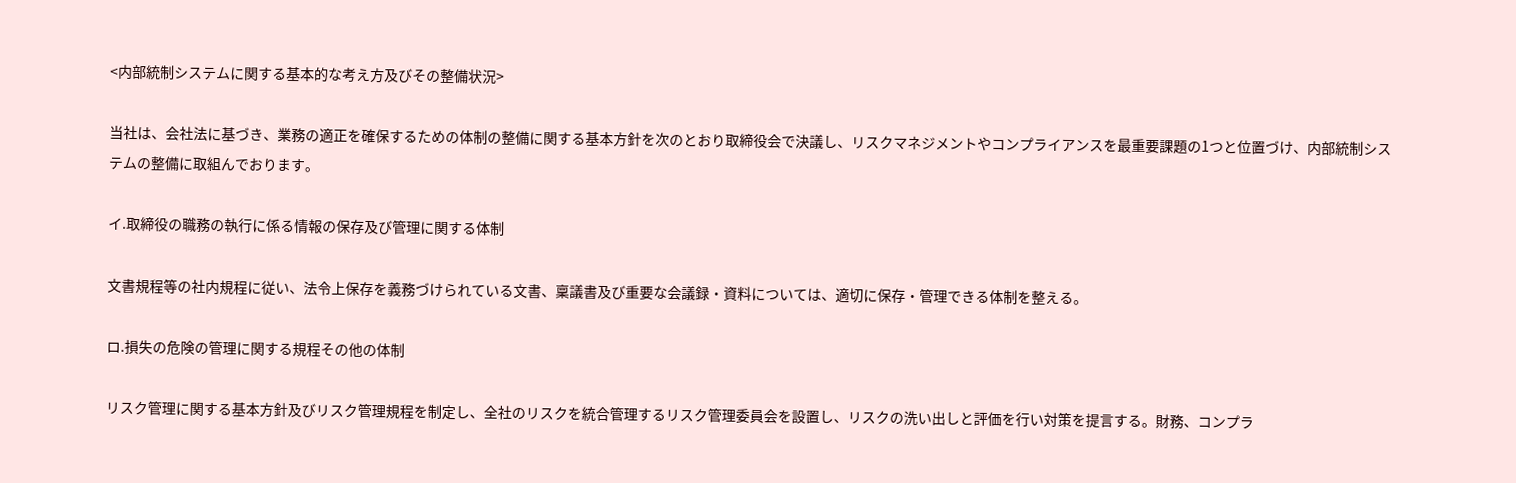<内部統制システムに関する基本的な考え方及びその整備状況>

当社は、会社法に基づき、業務の適正を確保するための体制の整備に関する基本方針を次のとおり取締役会で決議し、リスクマネジメントやコンプライアンスを最重要課題の1つと位置づけ、内部統制システムの整備に取組んでおります。

イ.取締役の職務の執行に係る情報の保存及び管理に関する体制

文書規程等の社内規程に従い、法令上保存を義務づけられている文書、稟議書及び重要な会議録・資料については、適切に保存・管理できる体制を整える。

ロ.損失の危険の管理に関する規程その他の体制

リスク管理に関する基本方針及びリスク管理規程を制定し、全社のリスクを統合管理するリスク管理委員会を設置し、リスクの洗い出しと評価を行い対策を提言する。財務、コンプラ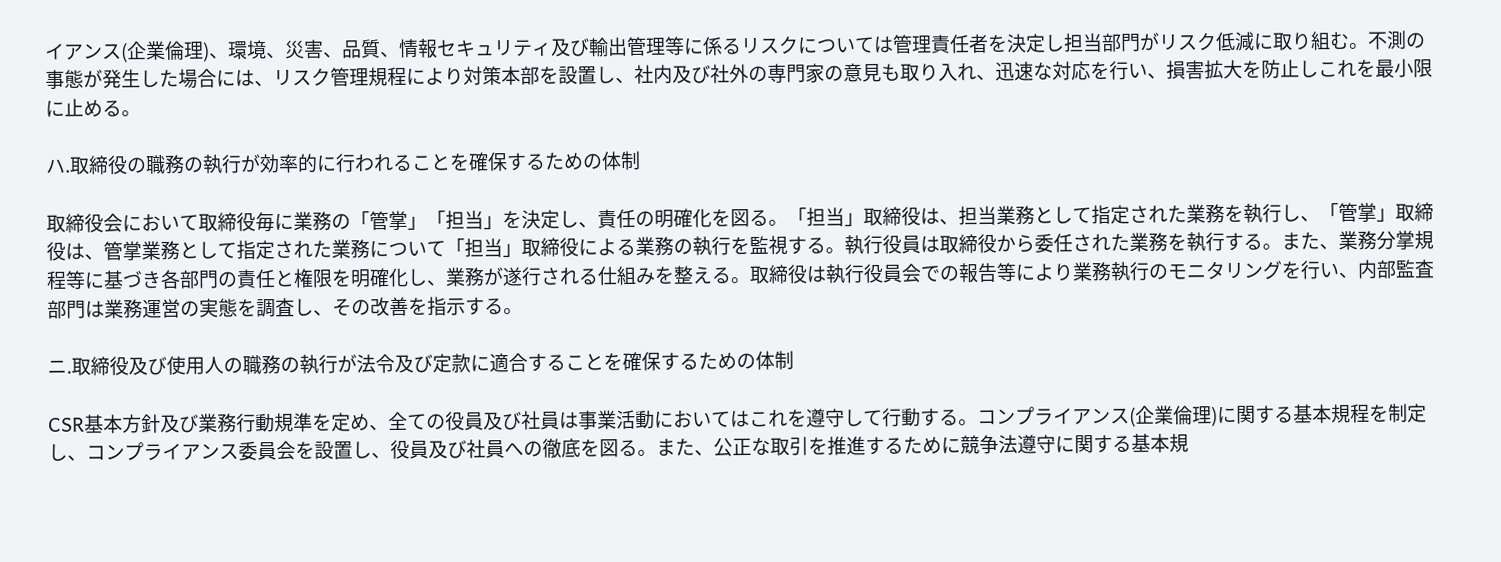イアンス(企業倫理)、環境、災害、品質、情報セキュリティ及び輸出管理等に係るリスクについては管理責任者を決定し担当部門がリスク低減に取り組む。不測の事態が発生した場合には、リスク管理規程により対策本部を設置し、社内及び社外の専門家の意見も取り入れ、迅速な対応を行い、損害拡大を防止しこれを最小限に止める。

ハ.取締役の職務の執行が効率的に行われることを確保するための体制

取締役会において取締役毎に業務の「管掌」「担当」を決定し、責任の明確化を図る。「担当」取締役は、担当業務として指定された業務を執行し、「管掌」取締役は、管掌業務として指定された業務について「担当」取締役による業務の執行を監視する。執行役員は取締役から委任された業務を執行する。また、業務分掌規程等に基づき各部門の責任と権限を明確化し、業務が遂行される仕組みを整える。取締役は執行役員会での報告等により業務執行のモニタリングを行い、内部監査部門は業務運営の実態を調査し、その改善を指示する。

ニ.取締役及び使用人の職務の執行が法令及び定款に適合することを確保するための体制

CSR基本方針及び業務行動規準を定め、全ての役員及び社員は事業活動においてはこれを遵守して行動する。コンプライアンス(企業倫理)に関する基本規程を制定し、コンプライアンス委員会を設置し、役員及び社員への徹底を図る。また、公正な取引を推進するために競争法遵守に関する基本規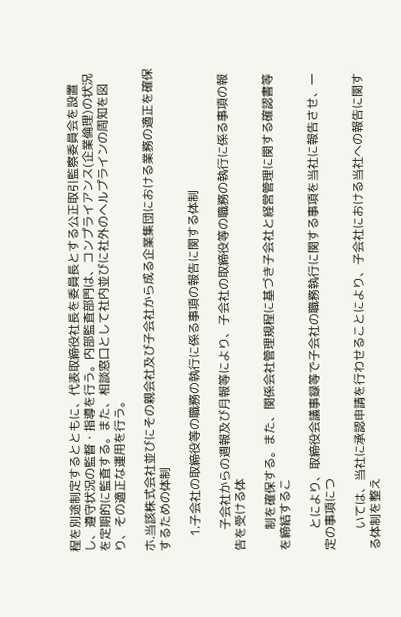程を別途制定するとともに、代表取締役社長を委員長とする公正取引監察委員会を設置し、遵守状況の監督・指導を行う。内部監査部門は、コンプライアンス(企業倫理)の状況を定期的に監査する。また、相談窓口として社内並びに社外のヘルプラインの周知を図り、その適正な運用を行う。

ホ.当該株式会社並びにその親会社及び子会社から成る企業集団における業務の適正を確保するための体制

     1.子会社の取締役等の職務の執行に係る事項の報告に関する体制

       子会社からの週報及び月報等により、子会社の取締役等の職務の執行に係る事項の報告を受ける体

       制を確保する。また、関係会社管理規程に基づき子会社と経営管理に関する確認書等を締結するこ

       とにより、取締役会議事録等で子会社の職務執行に関する事項を当社に報告させ、一定の事項につ

       いては、当社に承認申請を行わせることにより、子会社における当社への報告に関する体制を整え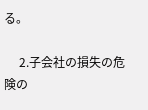る。

     2.子会社の損失の危険の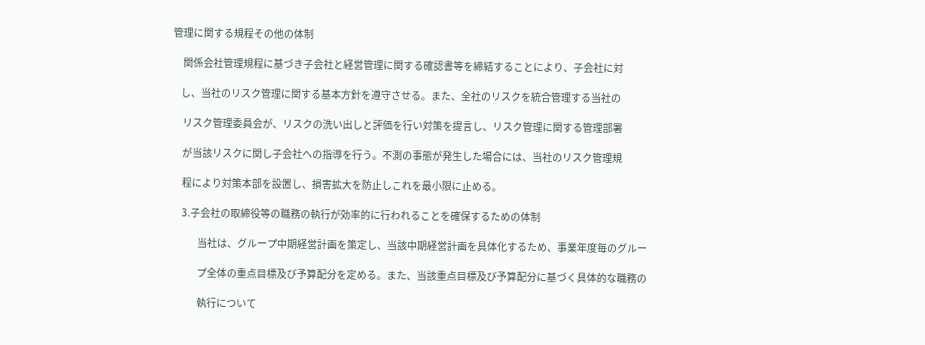管理に関する規程その他の体制

     関係会社管理規程に基づき子会社と経営管理に関する確認書等を締結することにより、子会社に対

    し、当社のリスク管理に関する基本方針を遵守させる。また、全社のリスクを統合管理する当社の

     リスク管理委員会が、リスクの洗い出しと評価を行い対策を提言し、リスク管理に関する管理部署

     が当該リスクに関し子会社への指導を行う。不測の事態が発生した場合には、当社のリスク管理規

     程により対策本部を設置し、損害拡大を防止しこれを最小限に止める。

     3.子会社の取締役等の職務の執行が効率的に行われることを確保するための体制

             当社は、グループ中期経営計画を策定し、当該中期経営計画を具体化するため、事業年度毎のグルー

             プ全体の重点目標及び予算配分を定める。また、当該重点目標及び予算配分に基づく具体的な職務の

             執行について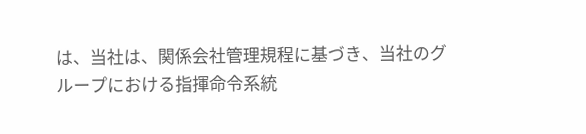は、当社は、関係会社管理規程に基づき、当社のグループにおける指揮命令系統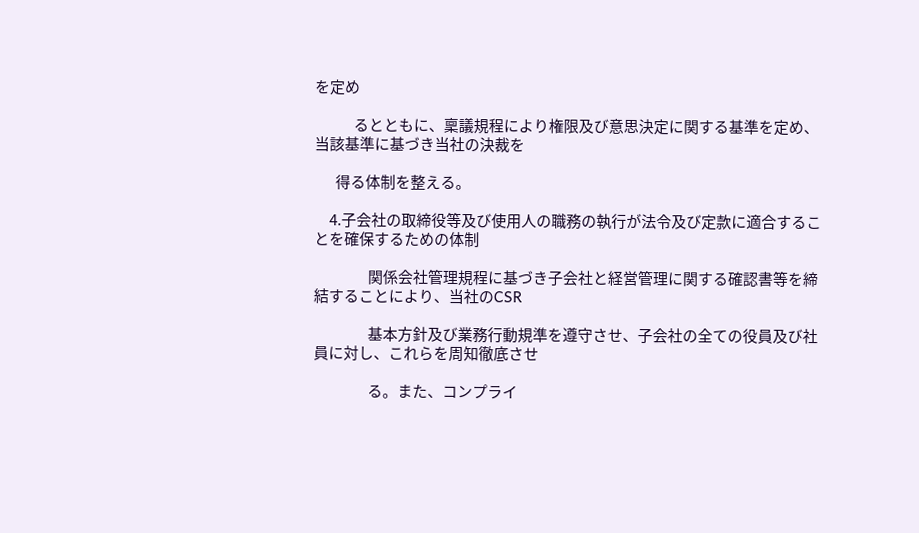を定め

             るとともに、稟議規程により権限及び意思決定に関する基準を定め、当該基準に基づき当社の決裁を

       得る体制を整える。

     4.子会社の取締役等及び使用人の職務の執行が法令及び定款に適合することを確保するための体制

                  関係会社管理規程に基づき子会社と経営管理に関する確認書等を締結することにより、当社のCSR

                  基本方針及び業務行動規準を遵守させ、子会社の全ての役員及び社員に対し、これらを周知徹底させ

                  る。また、コンプライ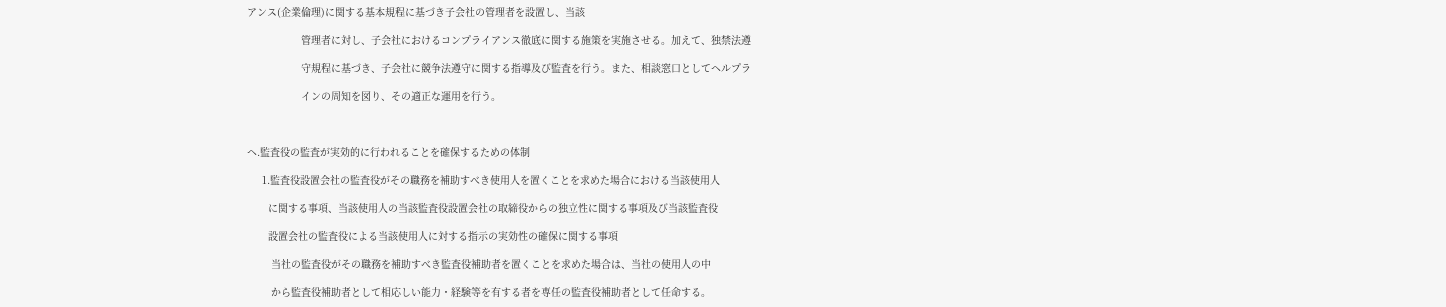アンス(企業倫理)に関する基本規程に基づき子会社の管理者を設置し、当該

                  管理者に対し、子会社におけるコンプライアンス徹底に関する施策を実施させる。加えて、独禁法遵

                  守規程に基づき、子会社に競争法遵守に関する指導及び監査を行う。また、相談窓口としてヘルプラ

                  インの周知を図り、その適正な運用を行う。



ヘ.監査役の監査が実効的に行われることを確保するための体制

     1.監査役設置会社の監査役がその職務を補助すべき使用人を置くことを求めた場合における当該使用人

       に関する事項、当該使用人の当該監査役設置会社の取締役からの独立性に関する事項及び当該監査役

       設置会社の監査役による当該使用人に対する指示の実効性の確保に関する事項

        当社の監査役がその職務を補助すべき監査役補助者を置くことを求めた場合は、当社の使用人の中

        から監査役補助者として相応しい能力・経験等を有する者を専任の監査役補助者として任命する。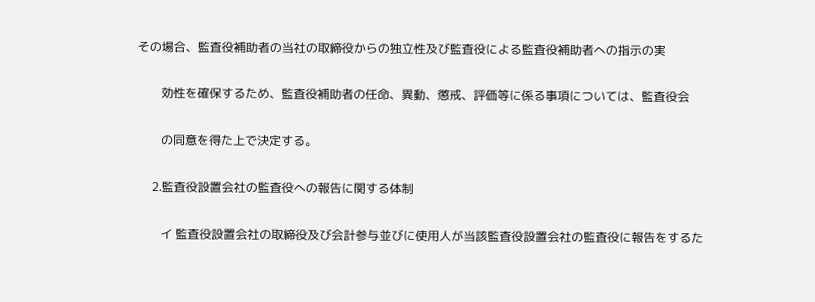その場合、監査役補助者の当社の取締役からの独立性及び監査役による監査役補助者への指示の実

        効性を確保するため、監査役補助者の任命、異動、懲戒、評価等に係る事項については、監査役会

        の同意を得た上で決定する。

     2.監査役設置会社の監査役への報告に関する体制

        イ 監査役設置会社の取締役及び会計参与並びに使用人が当該監査役設置会社の監査役に報告をするた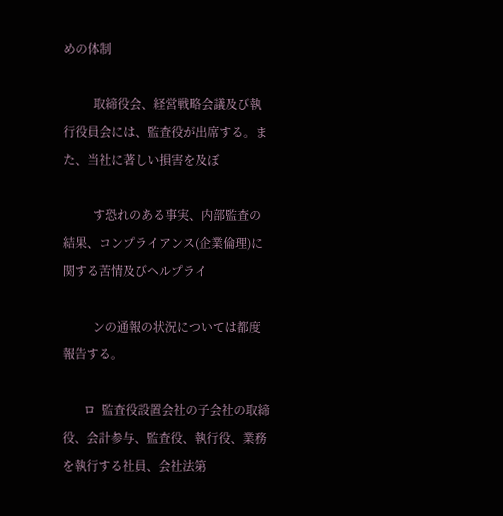めの体制

          取締役会、経営戦略会議及び執行役員会には、監査役が出席する。また、当社に著しい損害を及ぼ

          す恐れのある事実、内部監査の結果、コンプライアンス(企業倫理)に関する苦情及びヘルプライ

          ンの通報の状況については都度報告する。

       ロ  監査役設置会社の子会社の取締役、会計参与、監査役、執行役、業務を執行する社員、会社法第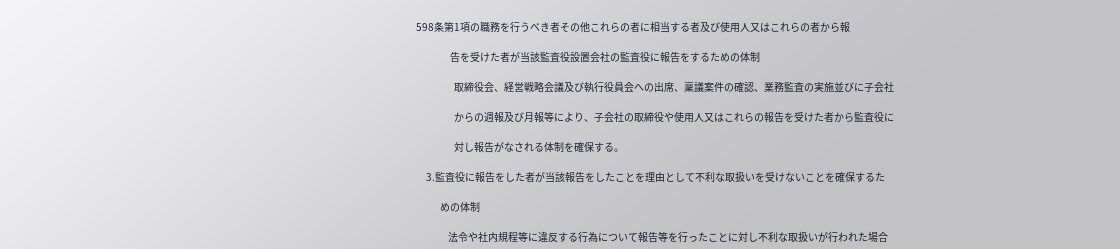598条第1項の職務を行うべき者その他これらの者に相当する者及び使用人又はこれらの者から報

                 告を受けた者が当該監査役設置会社の監査役に報告をするための体制

                   取締役会、経営戦略会議及び執行役員会への出席、稟議案件の確認、業務監査の実施並びに子会社

                   からの週報及び月報等により、子会社の取締役や使用人又はこれらの報告を受けた者から監査役に

                   対し報告がなされる体制を確保する。

     3.監査役に報告をした者が当該報告をしたことを理由として不利な取扱いを受けないことを確保するた

            めの体制

                法令や社内規程等に違反する行為について報告等を行ったことに対し不利な取扱いが行われた場合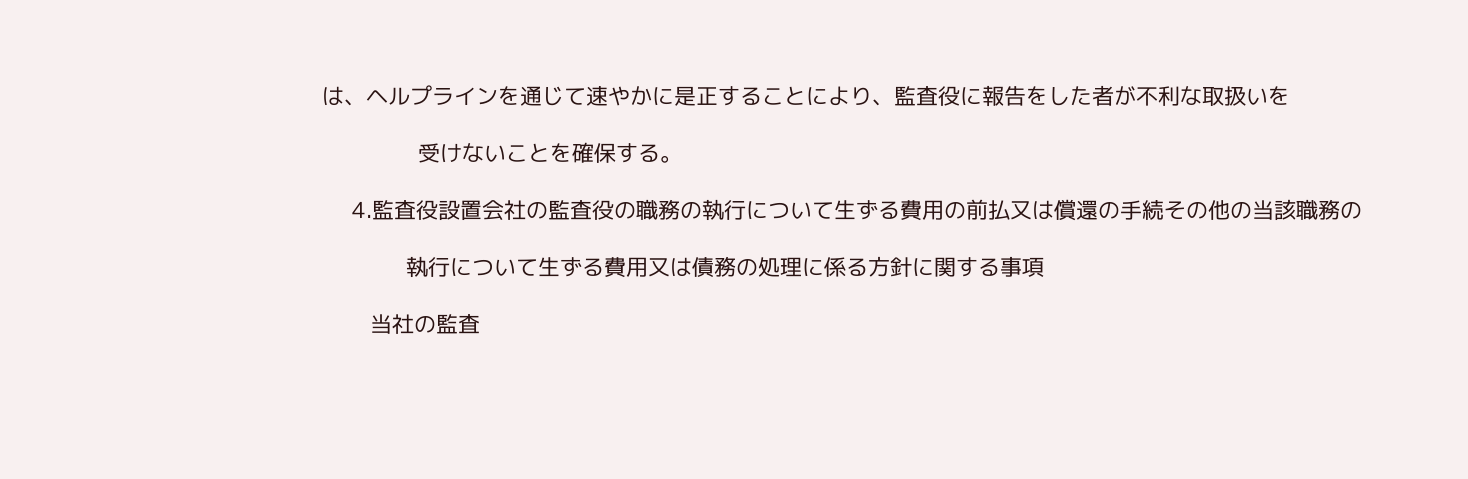は、ヘルプラインを通じて速やかに是正することにより、監査役に報告をした者が不利な取扱いを

                受けないことを確保する。

     4.監査役設置会社の監査役の職務の執行について生ずる費用の前払又は償還の手続その他の当該職務の

              執行について生ずる費用又は債務の処理に係る方針に関する事項

        当社の監査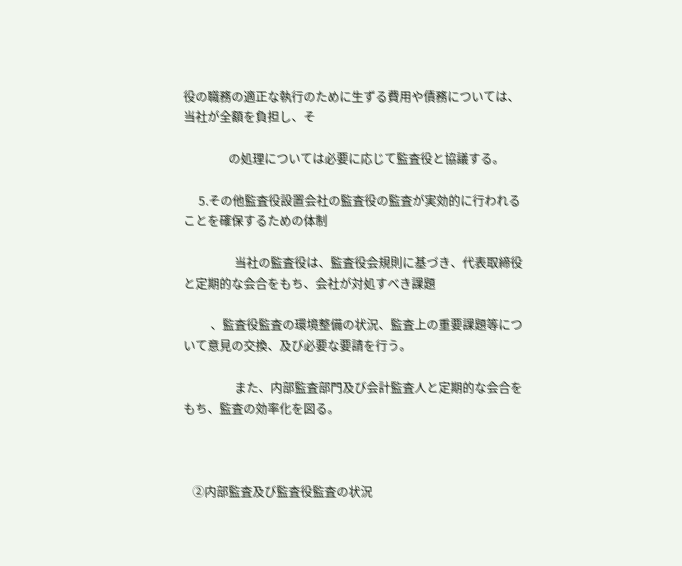役の職務の適正な執行のために生ずる費用や債務については、当社が全額を負担し、そ

               の処理については必要に応じて監査役と協議する。

     5.その他監査役設置会社の監査役の監査が実効的に行われることを確保するための体制

                 当社の監査役は、監査役会規則に基づき、代表取締役と定期的な会合をもち、会社が対処すべき課題

         、監査役監査の環境整備の状況、監査上の重要課題等について意見の交換、及び必要な要請を行う。

                 また、内部監査部門及び会計監査人と定期的な会合をもち、監査の効率化を図る。



   ②内部監査及び監査役監査の状況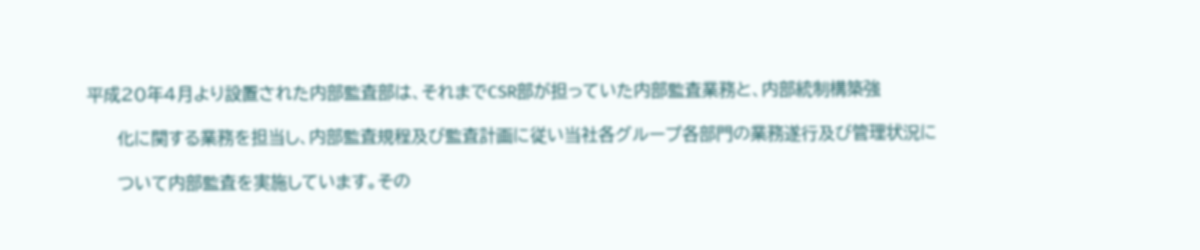平成20年4月より設置された内部監査部は、それまでCSR部が担っていた内部監査業務と、内部統制構築強

     化に関する業務を担当し、内部監査規程及び監査計画に従い当社各グループ各部門の業務遂行及び管理状況に

     ついて内部監査を実施しています。その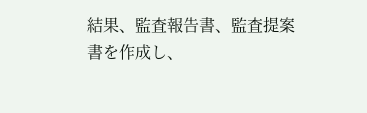結果、監査報告書、監査提案書を作成し、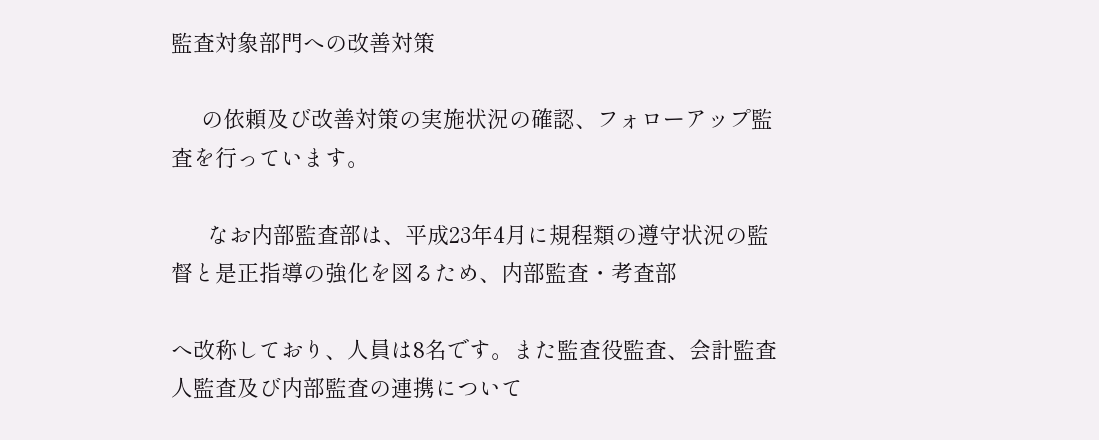監査対象部門への改善対策

     の依頼及び改善対策の実施状況の確認、フォローアップ監査を行っています。

      なお内部監査部は、平成23年4月に規程類の遵守状況の監督と是正指導の強化を図るため、内部監査・考査部

へ改称しており、人員は8名です。また監査役監査、会計監査人監査及び内部監査の連携について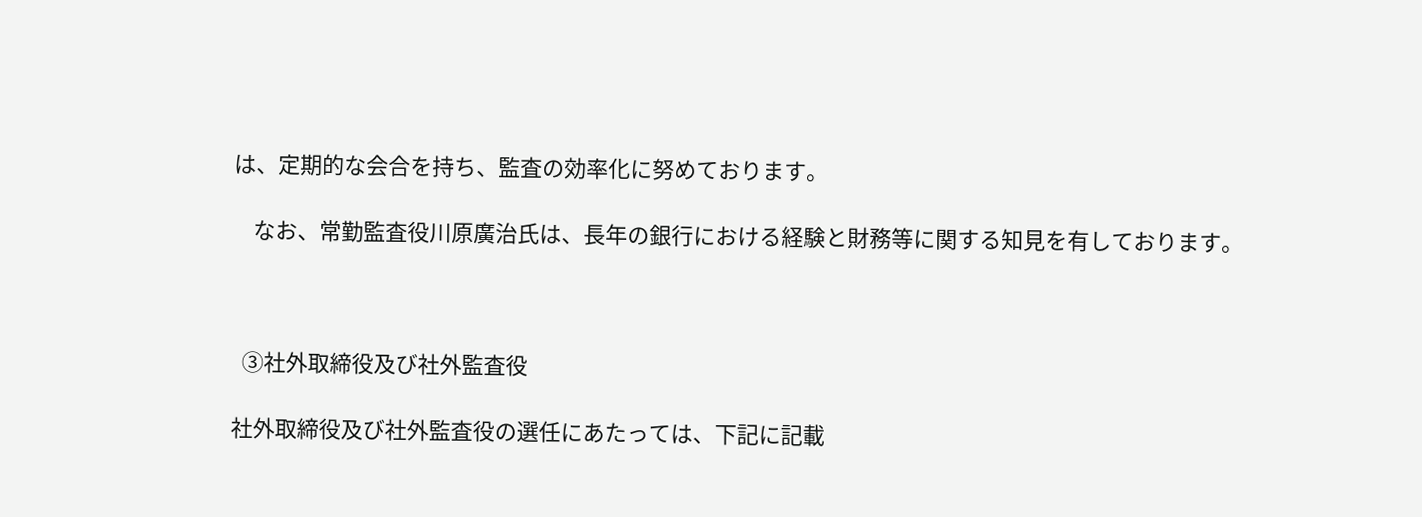は、定期的な会合を持ち、監査の効率化に努めております。

    なお、常勤監査役川原廣治氏は、長年の銀行における経験と財務等に関する知見を有しております。



  ③社外取締役及び社外監査役

社外取締役及び社外監査役の選任にあたっては、下記に記載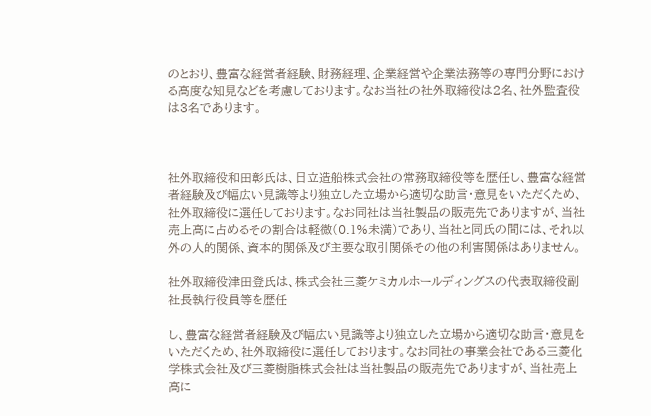のとおり、豊富な経営者経験、財務経理、企業経営や企業法務等の専門分野における高度な知見などを考慮しております。なお当社の社外取締役は2名、社外監査役は3名であります。



社外取締役和田彰氏は、日立造船株式会社の常務取締役等を歴任し、豊富な経営者経験及び幅広い見識等より独立した立場から適切な助言・意見をいただくため、社外取締役に選任しております。なお同社は当社製品の販売先でありますが、当社売上高に占めるその割合は軽微(0.1%未満)であり、当社と同氏の間には、それ以外の人的関係、資本的関係及び主要な取引関係その他の利害関係はありません。

社外取締役津田登氏は、株式会社三菱ケミカルホールディングスの代表取締役副社長執行役員等を歴任

し、豊富な経営者経験及び幅広い見識等より独立した立場から適切な助言・意見をいただくため、社外取締役に選任しております。なお同社の事業会社である三菱化学株式会社及び三菱樹脂株式会社は当社製品の販売先でありますが、当社売上高に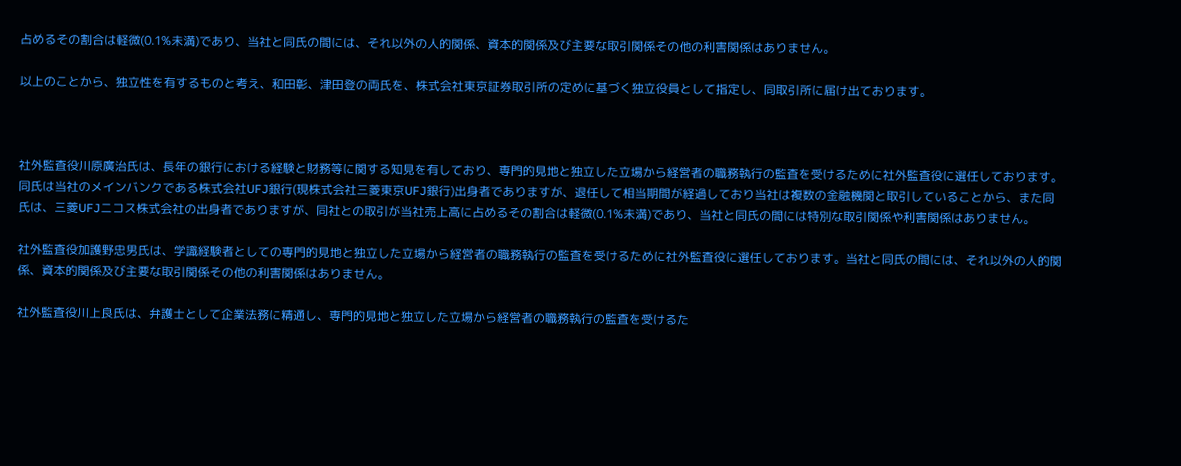占めるその割合は軽微(0.1%未満)であり、当社と同氏の間には、それ以外の人的関係、資本的関係及び主要な取引関係その他の利害関係はありません。

以上のことから、独立性を有するものと考え、和田彰、津田登の両氏を、株式会社東京証券取引所の定めに基づく独立役員として指定し、同取引所に届け出ております。



社外監査役川原廣治氏は、長年の銀行における経験と財務等に関する知見を有しており、専門的見地と独立した立場から経営者の職務執行の監査を受けるために社外監査役に選任しております。同氏は当社のメインバンクである株式会社UFJ銀行(現株式会社三菱東京UFJ銀行)出身者でありますが、退任して相当期間が経過しており当社は複数の金融機関と取引していることから、また同氏は、三菱UFJニコス株式会社の出身者でありますが、同社との取引が当社売上高に占めるその割合は軽微(0.1%未満)であり、当社と同氏の間には特別な取引関係や利害関係はありません。

社外監査役加護野忠男氏は、学識経験者としての専門的見地と独立した立場から経営者の職務執行の監査を受けるために社外監査役に選任しております。当社と同氏の間には、それ以外の人的関係、資本的関係及び主要な取引関係その他の利害関係はありません。

社外監査役川上良氏は、弁護士として企業法務に精通し、専門的見地と独立した立場から経営者の職務執行の監査を受けるた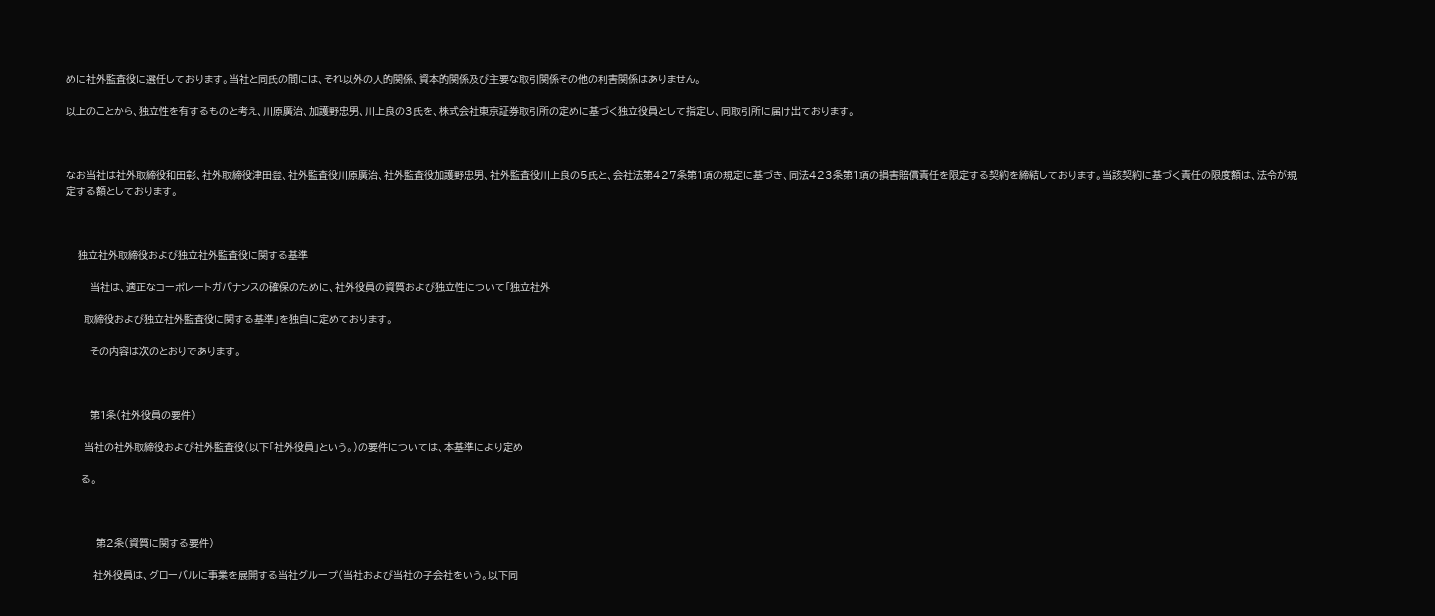めに社外監査役に選任しております。当社と同氏の間には、それ以外の人的関係、資本的関係及び主要な取引関係その他の利害関係はありません。

以上のことから、独立性を有するものと考え、川原廣治、加護野忠男、川上良の3氏を、株式会社東京証券取引所の定めに基づく独立役員として指定し、同取引所に届け出ております。



なお当社は社外取締役和田彰、社外取締役津田登、社外監査役川原廣治、社外監査役加護野忠男、社外監査役川上良の5氏と、会社法第427条第1項の規定に基づき、同法423条第1項の損害賠償責任を限定する契約を締結しております。当該契約に基づく責任の限度額は、法令が規定する額としております。



    独立社外取締役および独立社外監査役に関する基準

        当社は、適正なコーポレートガバナンスの確保のために、社外役員の資質および独立性について「独立社外

      取締役および独立社外監査役に関する基準」を独自に定めております。

        その内容は次のとおりであります。



        第1条(社外役員の要件)

      当社の社外取締役および社外監査役(以下「社外役員」という。)の要件については、本基準により定め

     る。



          第2条(資質に関する要件)

         社外役員は、グローバルに事業を展開する当社グループ(当社および当社の子会社をいう。以下同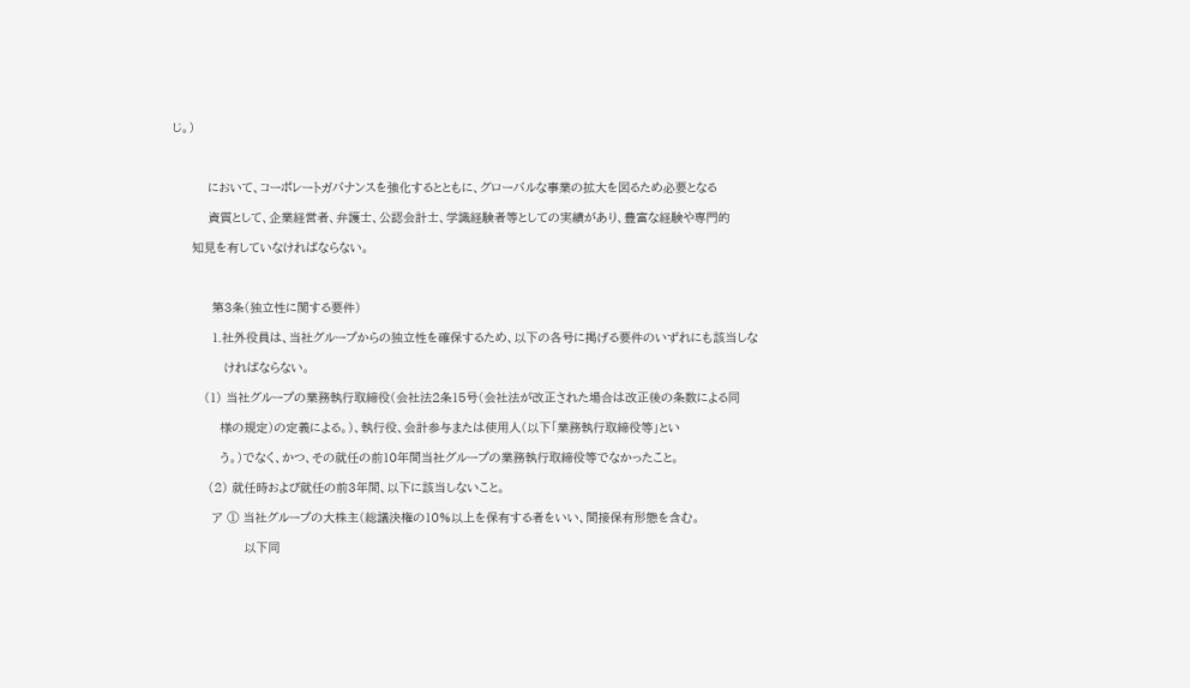じ。)



         において、コーポレートガバナンスを強化するとともに、グローバルな事業の拡大を図るため必要となる

         資質として、企業経営者、弁護士、公認会計士、学識経験者等としての実績があり、豊富な経験や専門的

     知見を有していなければならない。



          第3条(独立性に関する要件)

          1.社外役員は、当社グループからの独立性を確保するため、以下の各号に掲げる要件のいずれにも該当しな

             ければならない。

        (1) 当社グループの業務執行取締役(会社法2条15号(会社法が改正された場合は改正後の条数による同

            様の規定)の定義による。)、執行役、会計参与または使用人(以下「業務執行取締役等」とい

            う。)でなく、かつ、その就任の前10年間当社グループの業務執行取締役等でなかったこと。

         (2) 就任時および就任の前3年間、以下に該当しないこと。

          ア ① 当社グループの大株主(総議決権の10%以上を保有する者をいい、間接保有形態を含む。

                  以下同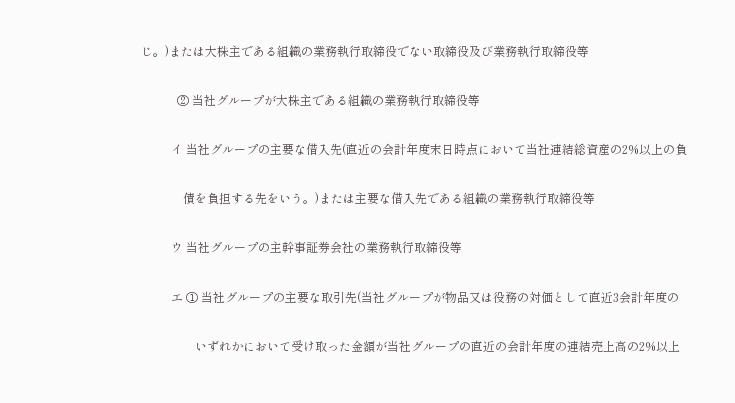じ。)または大株主である組織の業務執行取締役でない取締役及び業務執行取締役等

            ② 当社グループが大株主である組織の業務執行取締役等

          イ 当社グループの主要な借入先(直近の会計年度末日時点において当社連結総資産の2%以上の負

              債を負担する先をいう。)または主要な借入先である組織の業務執行取締役等

          ウ 当社グループの主幹事証券会社の業務執行取締役等

          エ ① 当社グループの主要な取引先(当社グループが物品又は役務の対価として直近3会計年度の

                  いずれかにおいて受け取った金額が当社グループの直近の会計年度の連結売上高の2%以上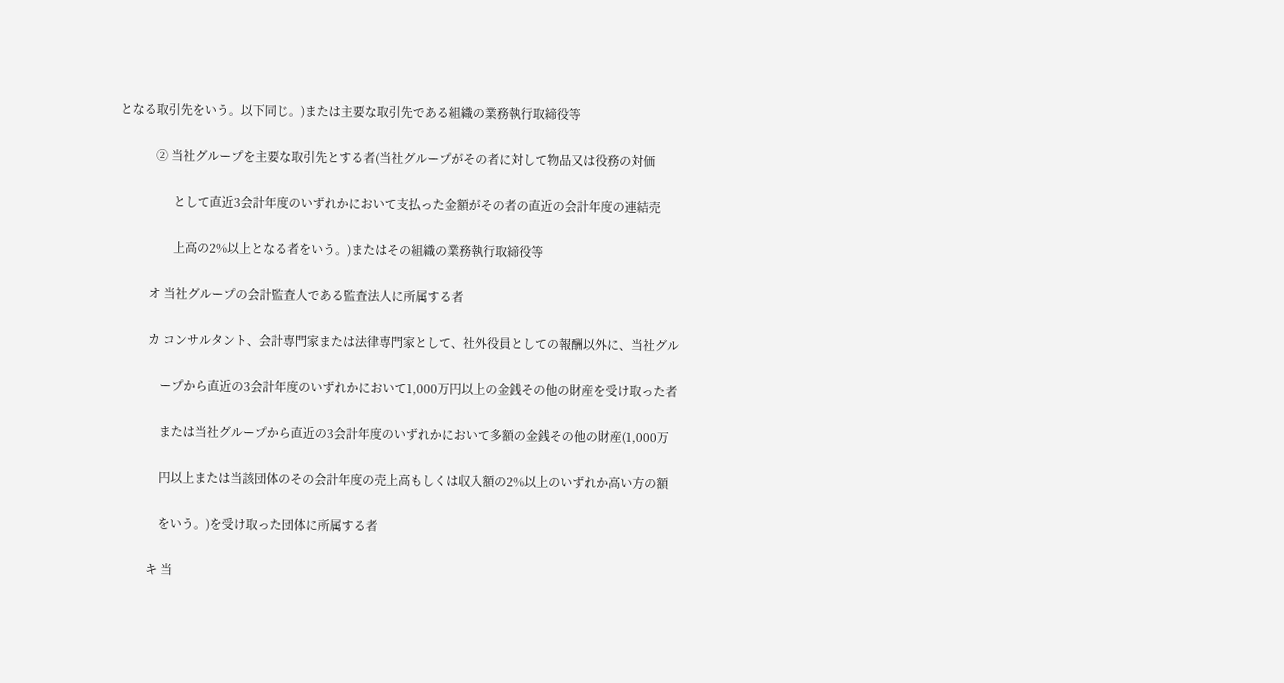となる取引先をいう。以下同じ。)または主要な取引先である組織の業務執行取締役等

            ② 当社グループを主要な取引先とする者(当社グループがその者に対して物品又は役務の対価

                  として直近3会計年度のいずれかにおいて支払った金額がその者の直近の会計年度の連結売

                  上高の2%以上となる者をいう。)またはその組織の業務執行取締役等

          オ 当社グループの会計監査人である監査法人に所属する者

          カ コンサルタント、会計専門家または法律専門家として、社外役員としての報酬以外に、当社グル

              ープから直近の3会計年度のいずれかにおいて1,000万円以上の金銭その他の財産を受け取った者

              または当社グループから直近の3会計年度のいずれかにおいて多額の金銭その他の財産(1,000万

              円以上または当該団体のその会計年度の売上高もしくは収入額の2%以上のいずれか高い方の額

              をいう。)を受け取った団体に所属する者

          キ 当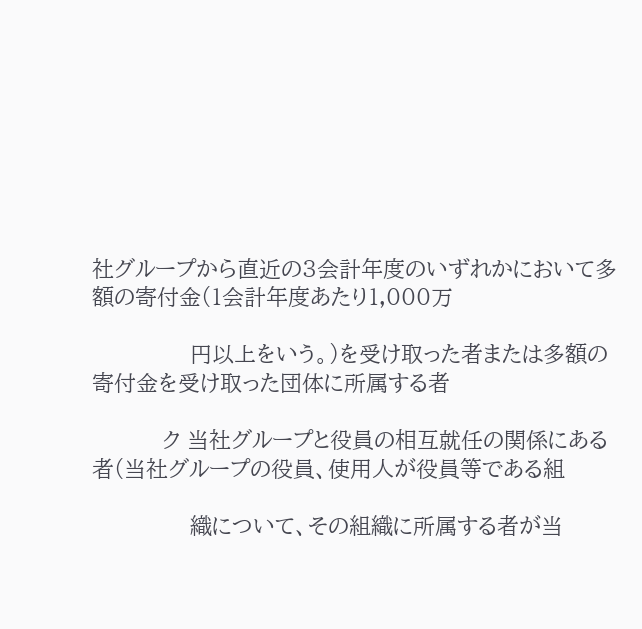社グループから直近の3会計年度のいずれかにおいて多額の寄付金(1会計年度あたり1,000万

              円以上をいう。)を受け取った者または多額の寄付金を受け取った団体に所属する者

          ク 当社グループと役員の相互就任の関係にある者(当社グループの役員、使用人が役員等である組

              織について、その組織に所属する者が当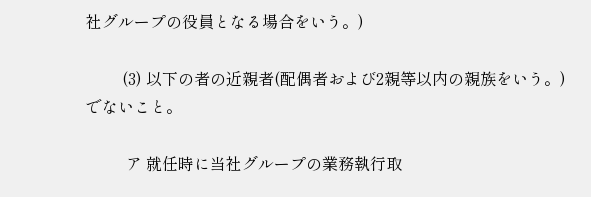社グループの役員となる場合をいう。)

         (3) 以下の者の近親者(配偶者および2親等以内の親族をいう。)でないこと。

          ア 就任時に当社グループの業務執行取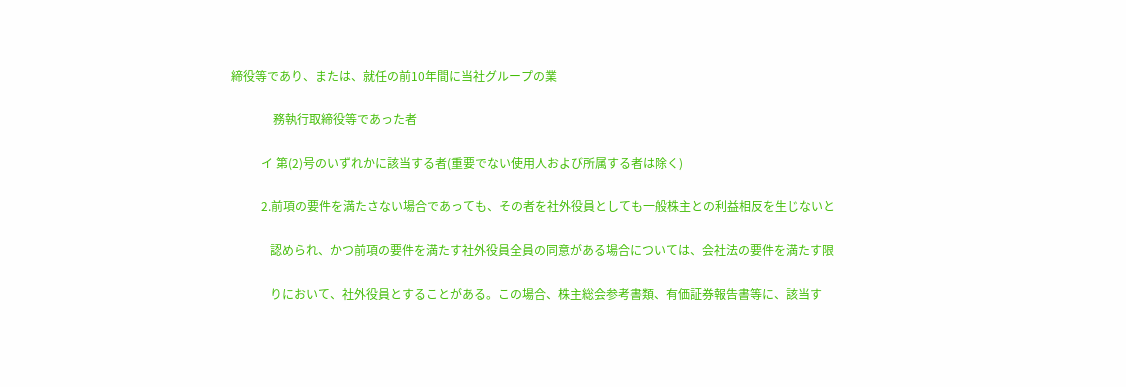締役等であり、または、就任の前10年間に当社グループの業

              務執行取締役等であった者

          イ 第(2)号のいずれかに該当する者(重要でない使用人および所属する者は除く)

          2.前項の要件を満たさない場合であっても、その者を社外役員としても一般株主との利益相反を生じないと

             認められ、かつ前項の要件を満たす社外役員全員の同意がある場合については、会社法の要件を満たす限

             りにおいて、社外役員とすることがある。この場合、株主総会参考書類、有価証券報告書等に、該当す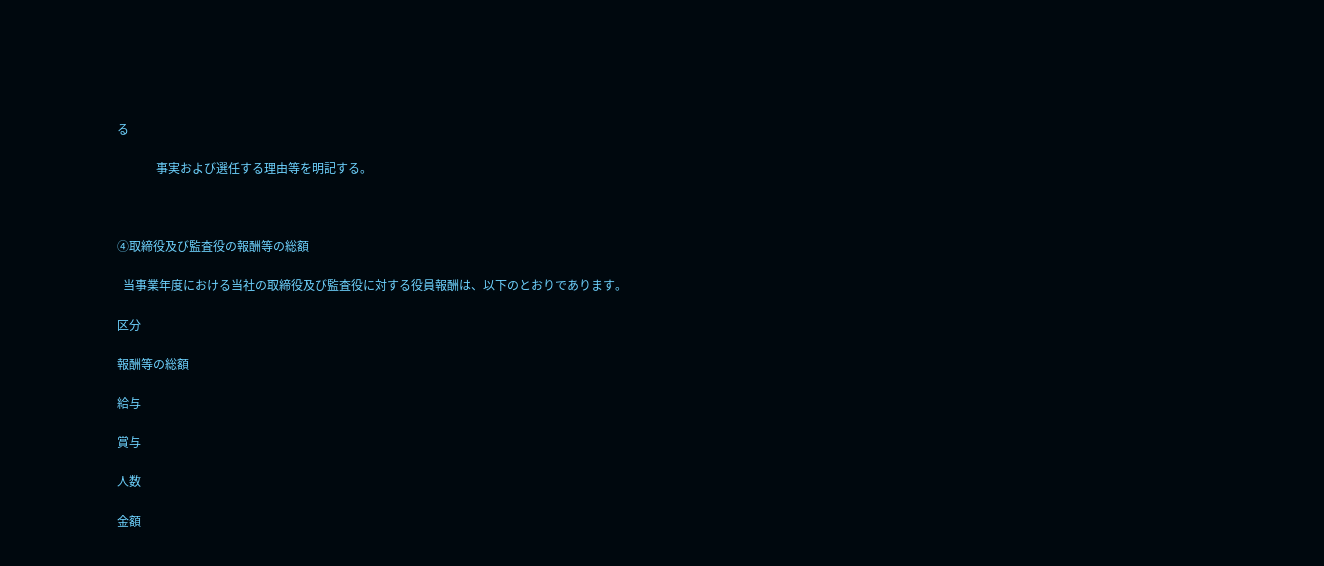る

             事実および選任する理由等を明記する。



④取締役及び監査役の報酬等の総額

  当事業年度における当社の取締役及び監査役に対する役員報酬は、以下のとおりであります。

区分

報酬等の総額

給与

賞与

人数

金額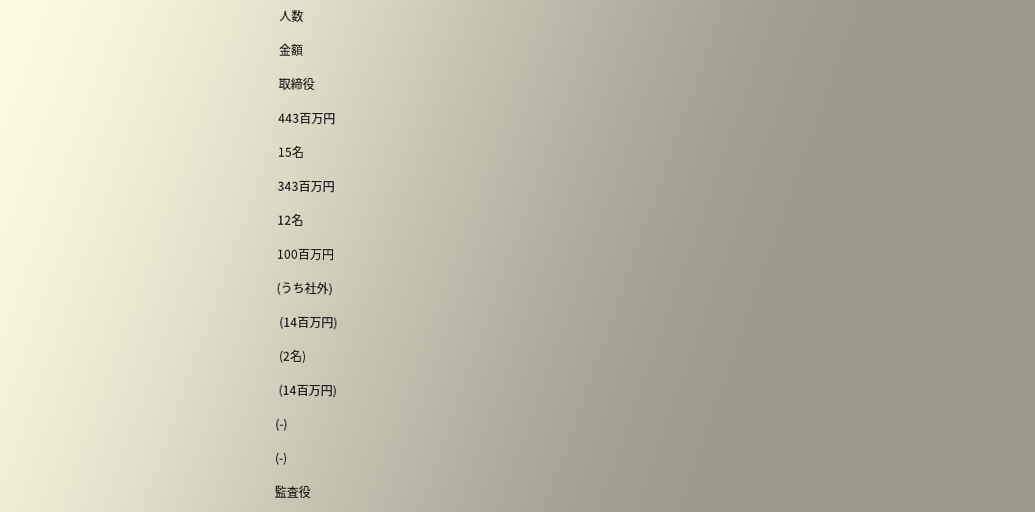人数

金額

取締役

443百万円

15名

343百万円

12名

100百万円

(うち社外)

 (14百万円)

 (2名)

 (14百万円)

(-)

(-)

監査役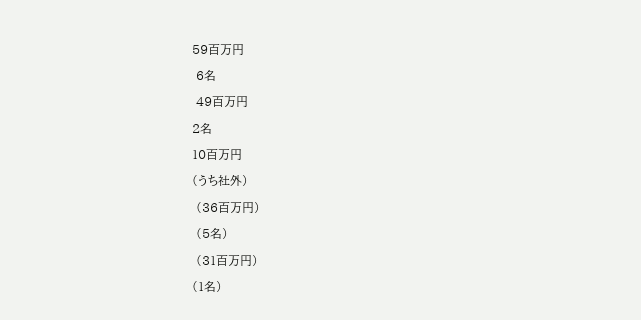59百万円

 6名

 49百万円

2名

10百万円

(うち社外)

 (36百万円)

 (5名)

 (31百万円)

(1名)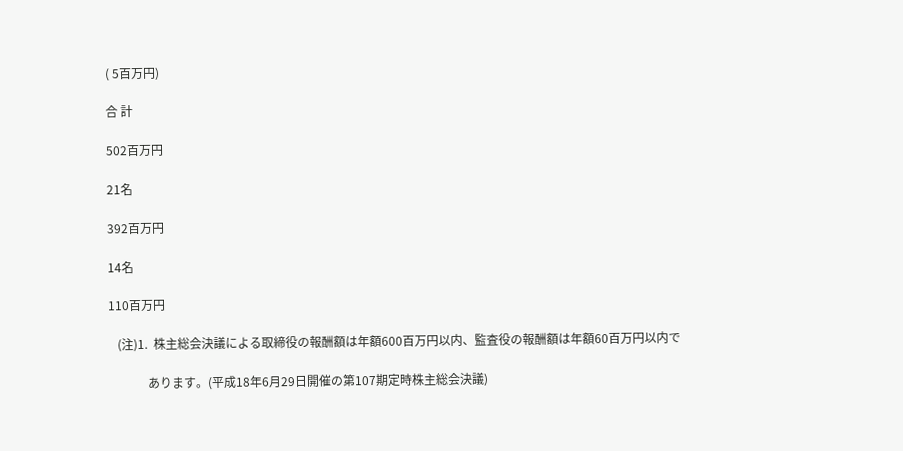( 5百万円)

合 計

502百万円

21名

392百万円

14名

110百万円

   (注)1.  株主総会決議による取締役の報酬額は年額600百万円以内、監査役の報酬額は年額60百万円以内で

             あります。(平成18年6月29日開催の第107期定時株主総会決議)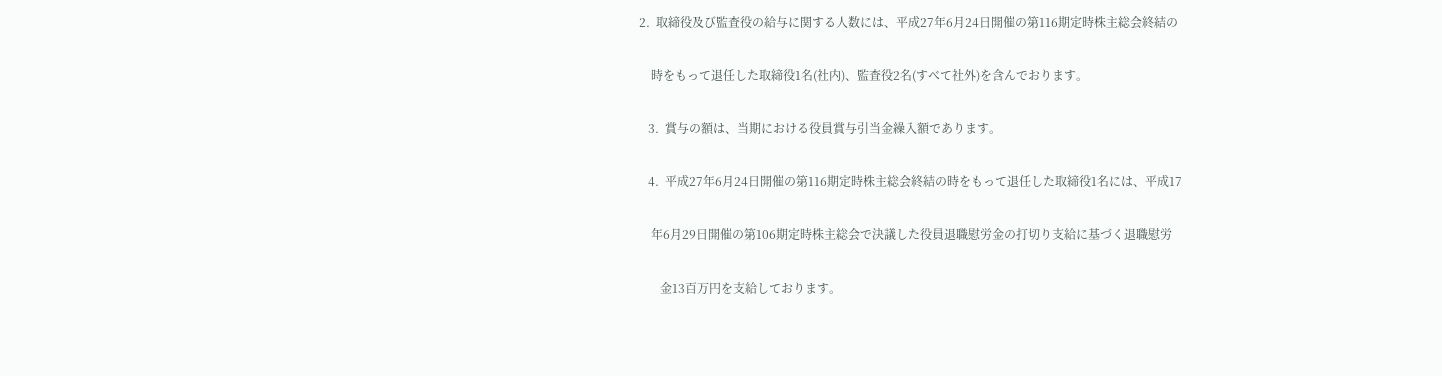2.  取締役及び監査役の給与に関する人数には、平成27年6月24日開催の第116期定時株主総会終結の

    時をもって退任した取締役1名(社内)、監査役2名(すべて社外)を含んでおります。

   3.  賞与の額は、当期における役員賞与引当金繰入額であります。

   4.  平成27年6月24日開催の第116期定時株主総会終結の時をもって退任した取締役1名には、平成17

    年6月29日開催の第106期定時株主総会で決議した役員退職慰労金の打切り支給に基づく退職慰労

       金13百万円を支給しております。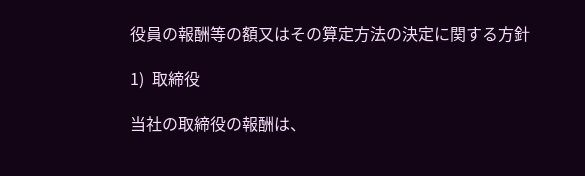役員の報酬等の額又はその算定方法の決定に関する方針

1)  取締役

当社の取締役の報酬は、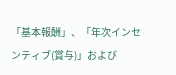「基本報酬」、「年次インセンティブ(賞与)」および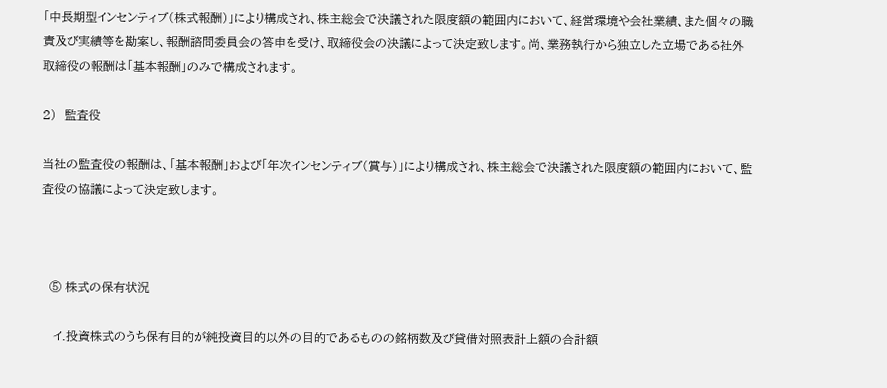「中長期型インセンティブ(株式報酬)」により構成され、株主総会で決議された限度額の範囲内において、経営環境や会社業績、また個々の職責及び実績等を勘案し、報酬諮問委員会の答申を受け、取締役会の決議によって決定致します。尚、業務執行から独立した立場である社外取締役の報酬は「基本報酬」のみで構成されます。

2)  監査役

当社の監査役の報酬は、「基本報酬」および「年次インセンティブ(賞与)」により構成され、株主総会で決議された限度額の範囲内において、監査役の協議によって決定致します。



  ⑤ 株式の保有状況

   イ.投資株式のうち保有目的が純投資目的以外の目的であるものの銘柄数及び貸借対照表計上額の合計額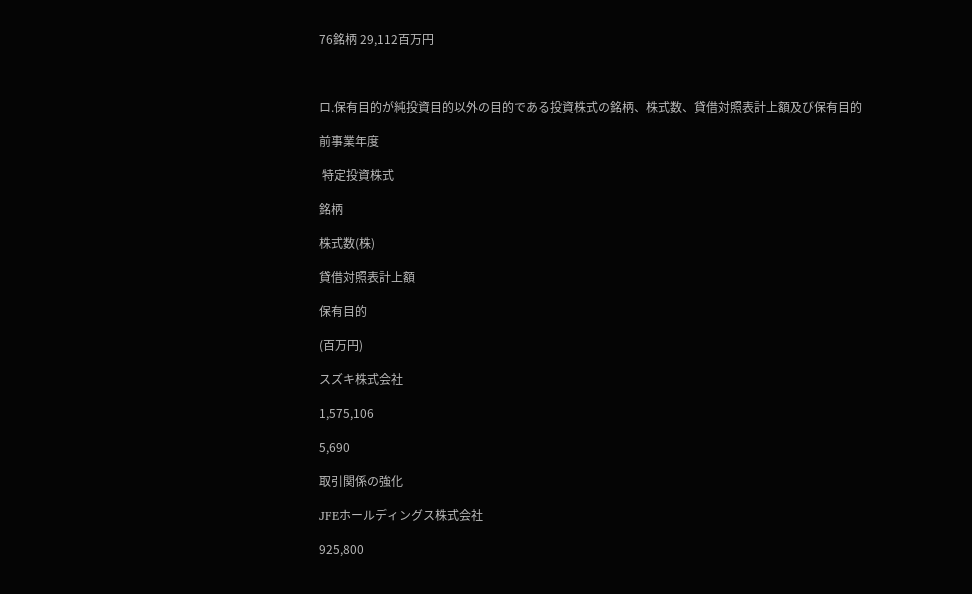76銘柄 29,112百万円



ロ.保有目的が純投資目的以外の目的である投資株式の銘柄、株式数、貸借対照表計上額及び保有目的

前事業年度

 特定投資株式

銘柄

株式数(株)

貸借対照表計上額

保有目的

(百万円)

スズキ株式会社

1,575,106

5,690

取引関係の強化

JFEホールディングス株式会社

925,800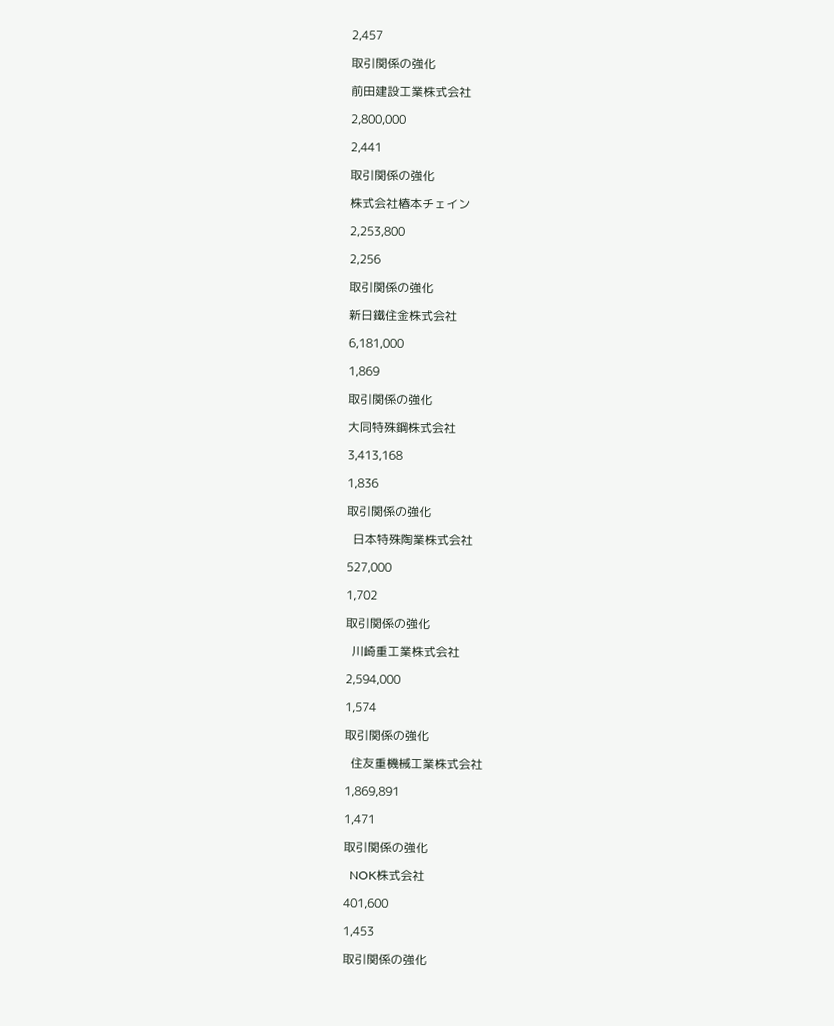2,457

取引関係の強化

前田建設工業株式会社

2,800,000

2,441

取引関係の強化

株式会社椿本チェイン

2,253,800

2,256

取引関係の強化

新日鐵住金株式会社

6,181,000

1,869

取引関係の強化

大同特殊鋼株式会社

3,413,168

1,836

取引関係の強化

  日本特殊陶業株式会社

527,000

1,702

取引関係の強化

  川崎重工業株式会社

2,594,000

1,574

取引関係の強化

  住友重機械工業株式会社

1,869,891

1,471

取引関係の強化

  NOK株式会社

401,600

1,453

取引関係の強化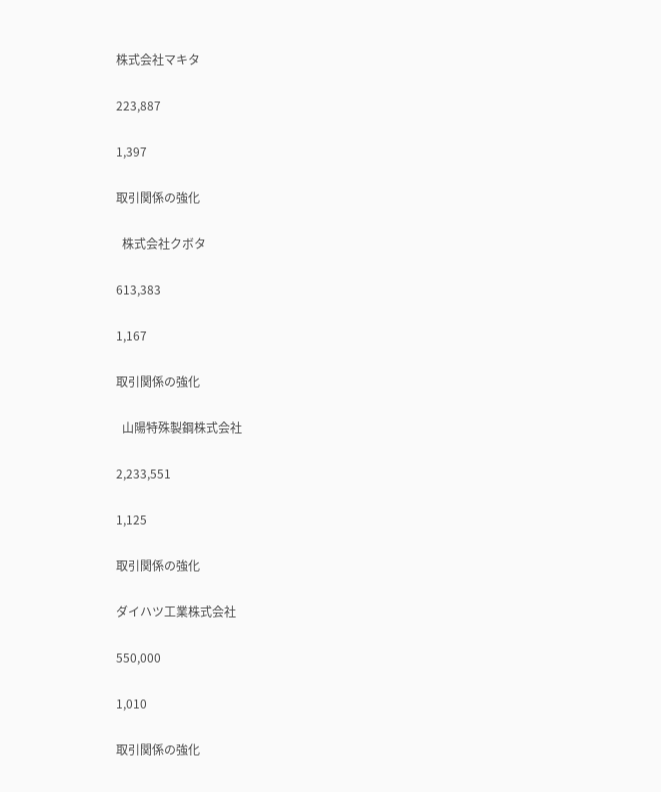株式会社マキタ

223,887

1,397

取引関係の強化

  株式会社クボタ

613,383

1,167

取引関係の強化

  山陽特殊製鋼株式会社

2,233,551

1,125

取引関係の強化

ダイハツ工業株式会社

550,000

1,010

取引関係の強化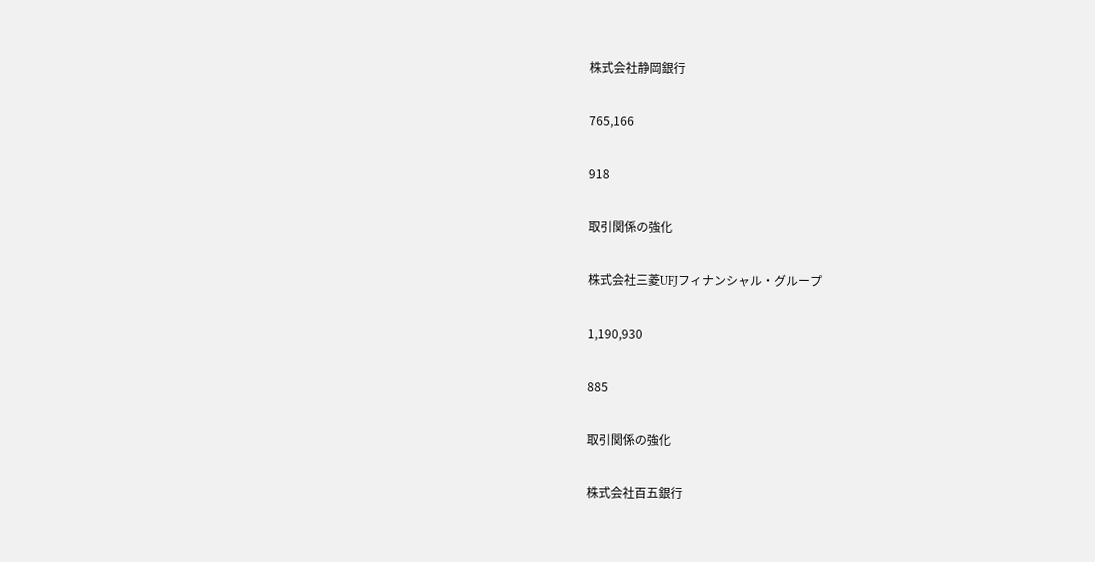株式会社静岡銀行

765,166

918

取引関係の強化

株式会社三菱UFJフィナンシャル・グループ

1,190,930

885

取引関係の強化

株式会社百五銀行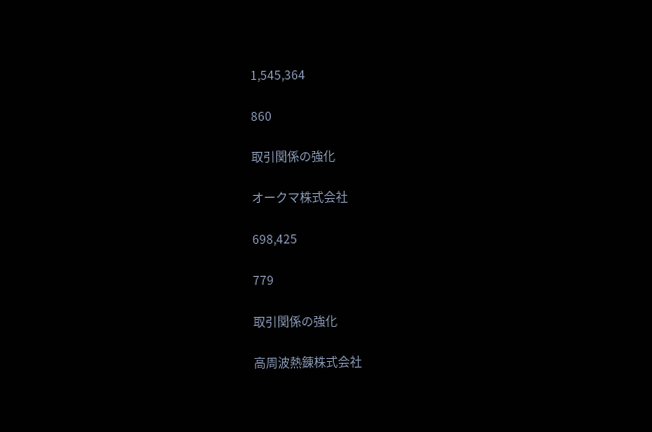1,545,364

860

取引関係の強化

オークマ株式会社

698,425

779

取引関係の強化

高周波熱錬株式会社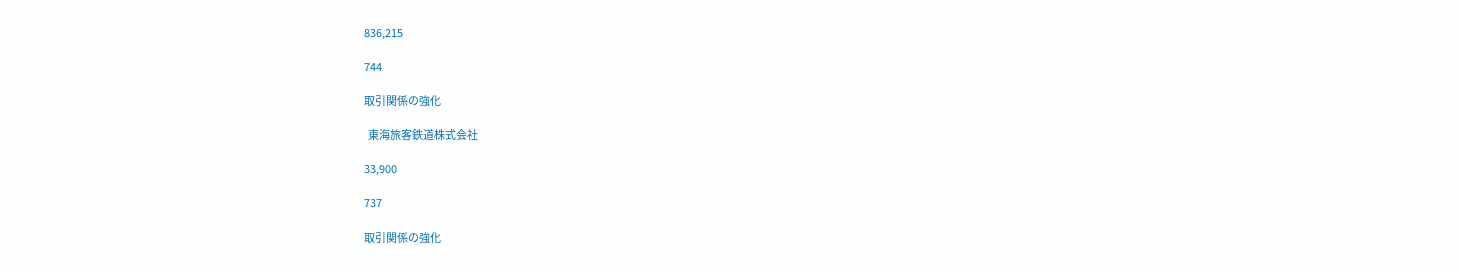836,215

744

取引関係の強化

  東海旅客鉄道株式会社

33,900

737

取引関係の強化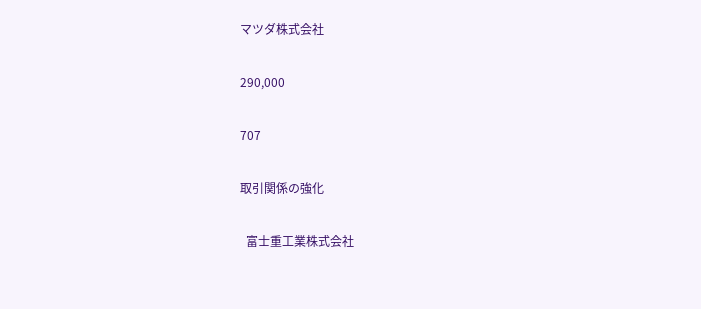マツダ株式会社

290,000

707

取引関係の強化

  富士重工業株式会社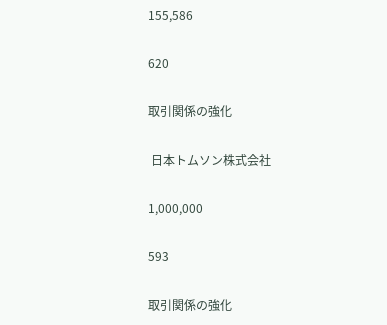155,586

620

取引関係の強化

 日本トムソン株式会社

1,000,000

593

取引関係の強化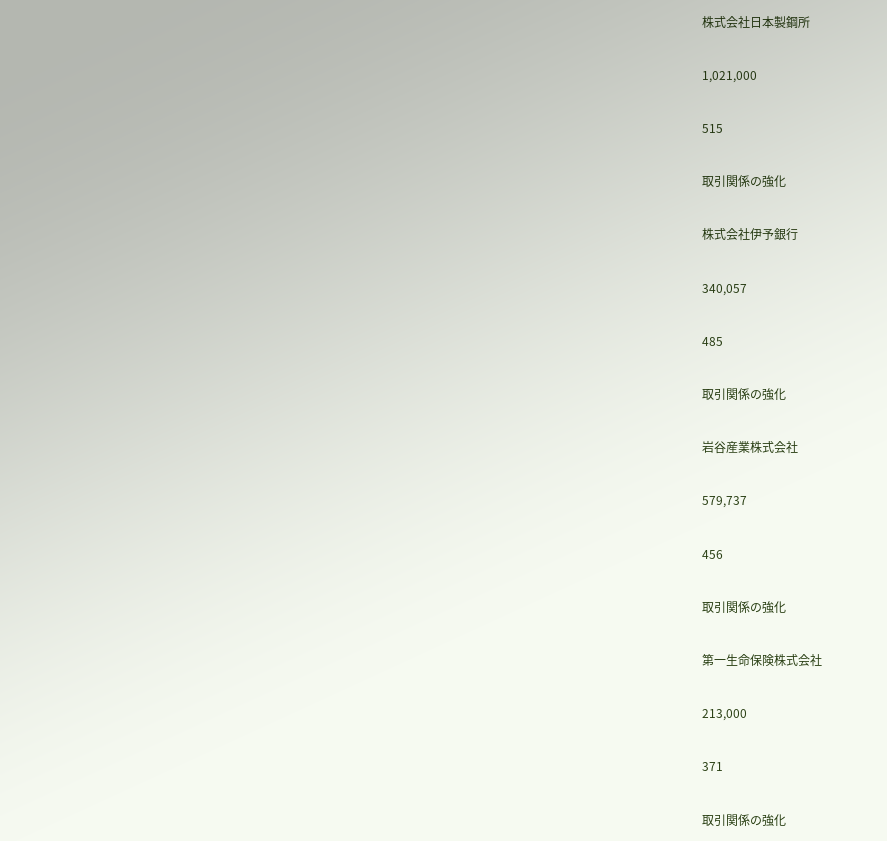株式会社日本製鋼所

1,021,000

515

取引関係の強化

株式会社伊予銀行

340,057

485

取引関係の強化

岩谷産業株式会社

579,737

456

取引関係の強化

第一生命保険株式会社

213,000

371

取引関係の強化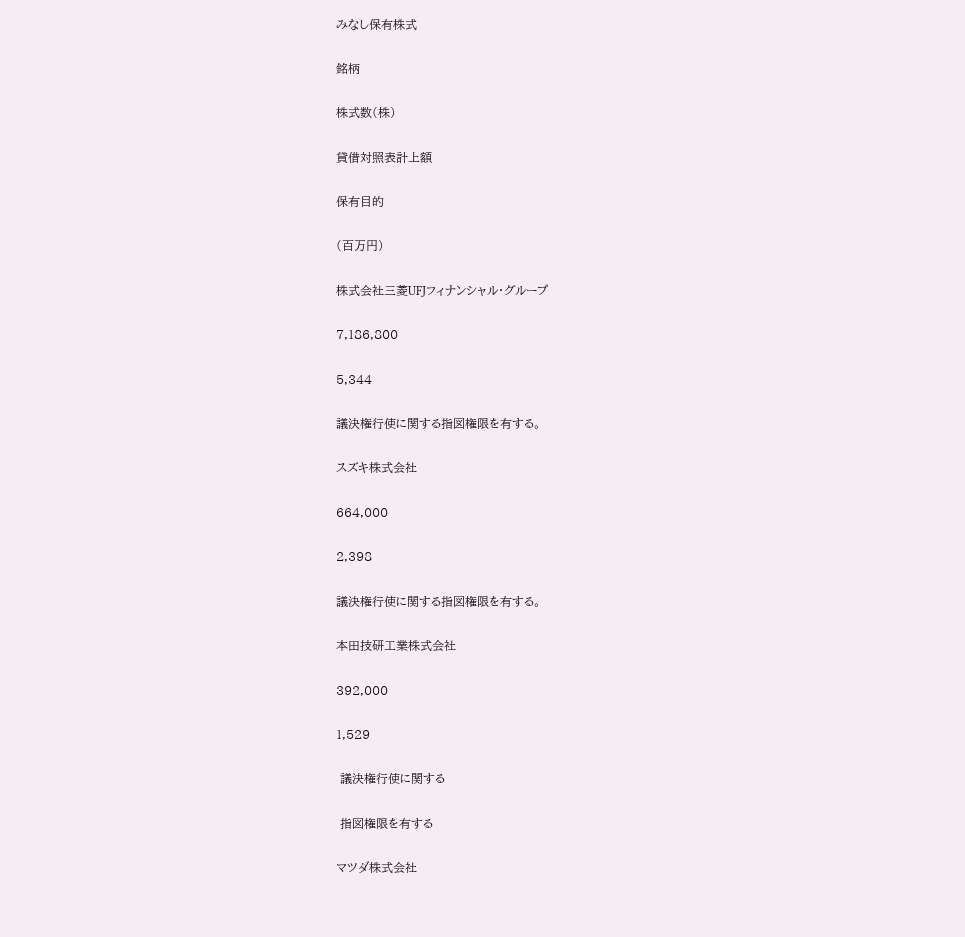みなし保有株式

銘柄

株式数(株)

貸借対照表計上額

保有目的

(百万円)

株式会社三菱UFJフィナンシャル・グループ

7,186,800

5,344

議決権行使に関する指図権限を有する。

スズキ株式会社

664,000

2,398

議決権行使に関する指図権限を有する。

本田技研工業株式会社

392,000

1,529

 議決権行使に関する

 指図権限を有する

マツダ株式会社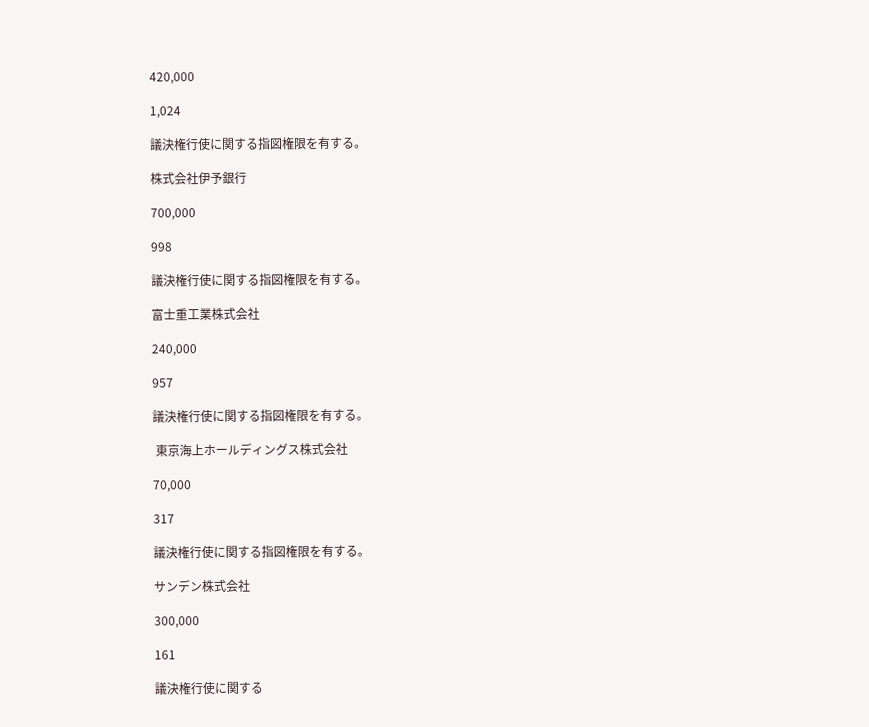420,000

1,024

議決権行使に関する指図権限を有する。

株式会社伊予銀行

700,000

998

議決権行使に関する指図権限を有する。

富士重工業株式会社

240,000

957

議決権行使に関する指図権限を有する。

 東京海上ホールディングス株式会社

70,000

317

議決権行使に関する指図権限を有する。

サンデン株式会社

300,000

161

議決権行使に関する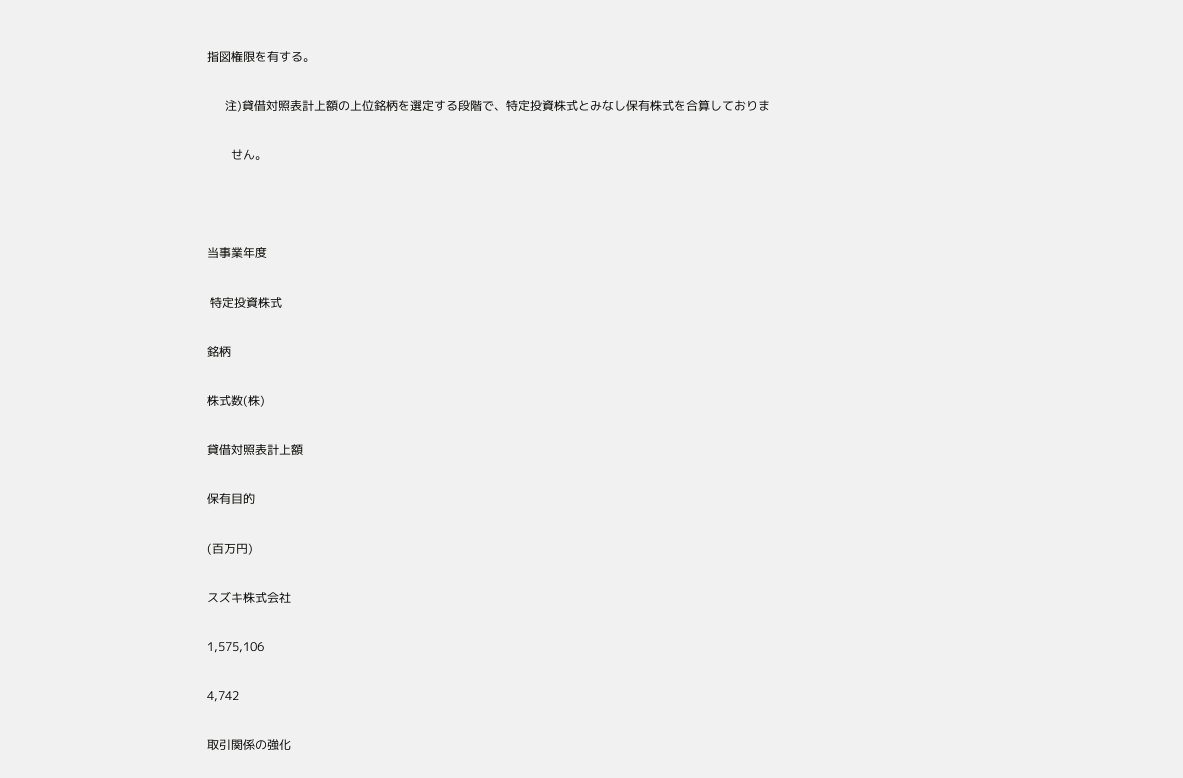指図権限を有する。

      注)貸借対照表計上額の上位銘柄を選定する段階で、特定投資株式とみなし保有株式を合算しておりま

        せん。



当事業年度

 特定投資株式

銘柄

株式数(株)

貸借対照表計上額

保有目的

(百万円)

スズキ株式会社

1,575,106

4,742

取引関係の強化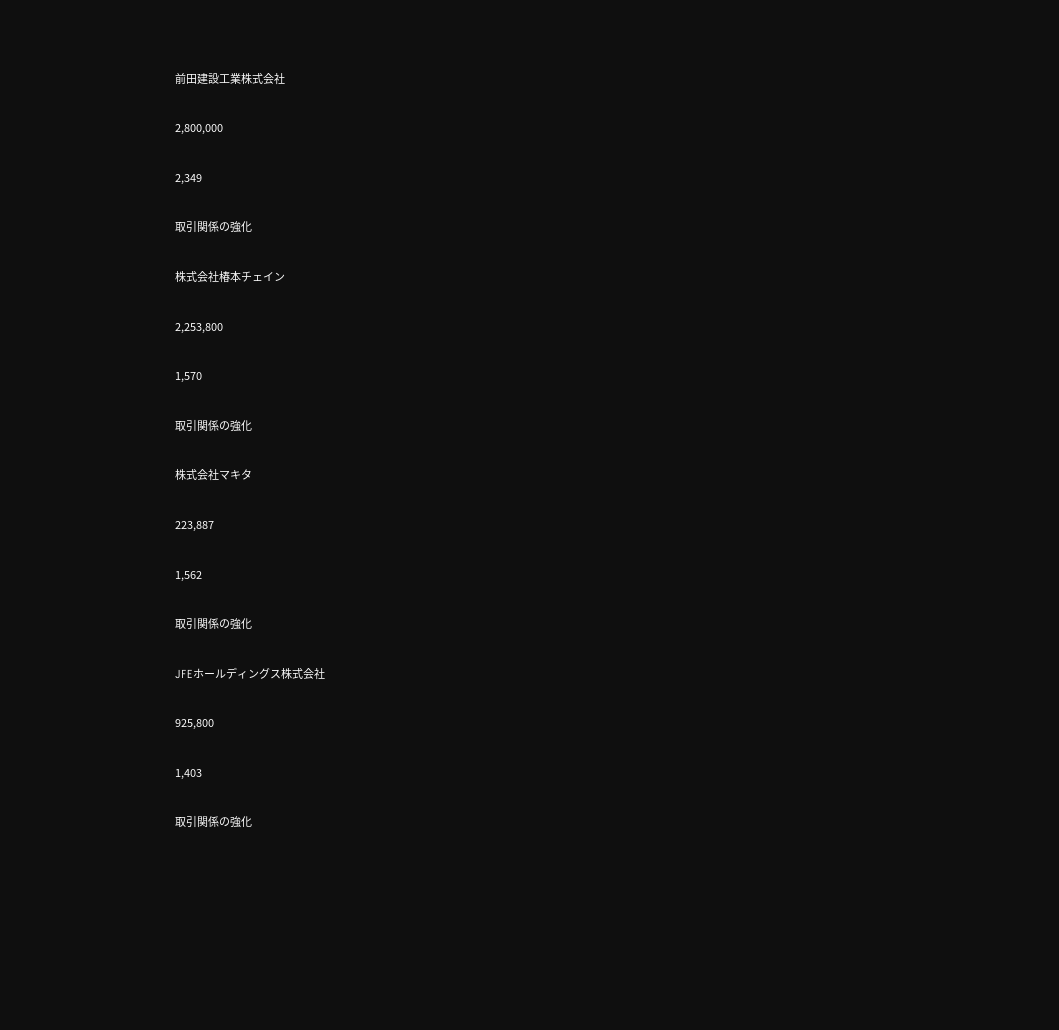前田建設工業株式会社

2,800,000

2,349

取引関係の強化

株式会社椿本チェイン

2,253,800

1,570

取引関係の強化

株式会社マキタ

223,887

1,562

取引関係の強化

JFEホールディングス株式会社

925,800

1,403

取引関係の強化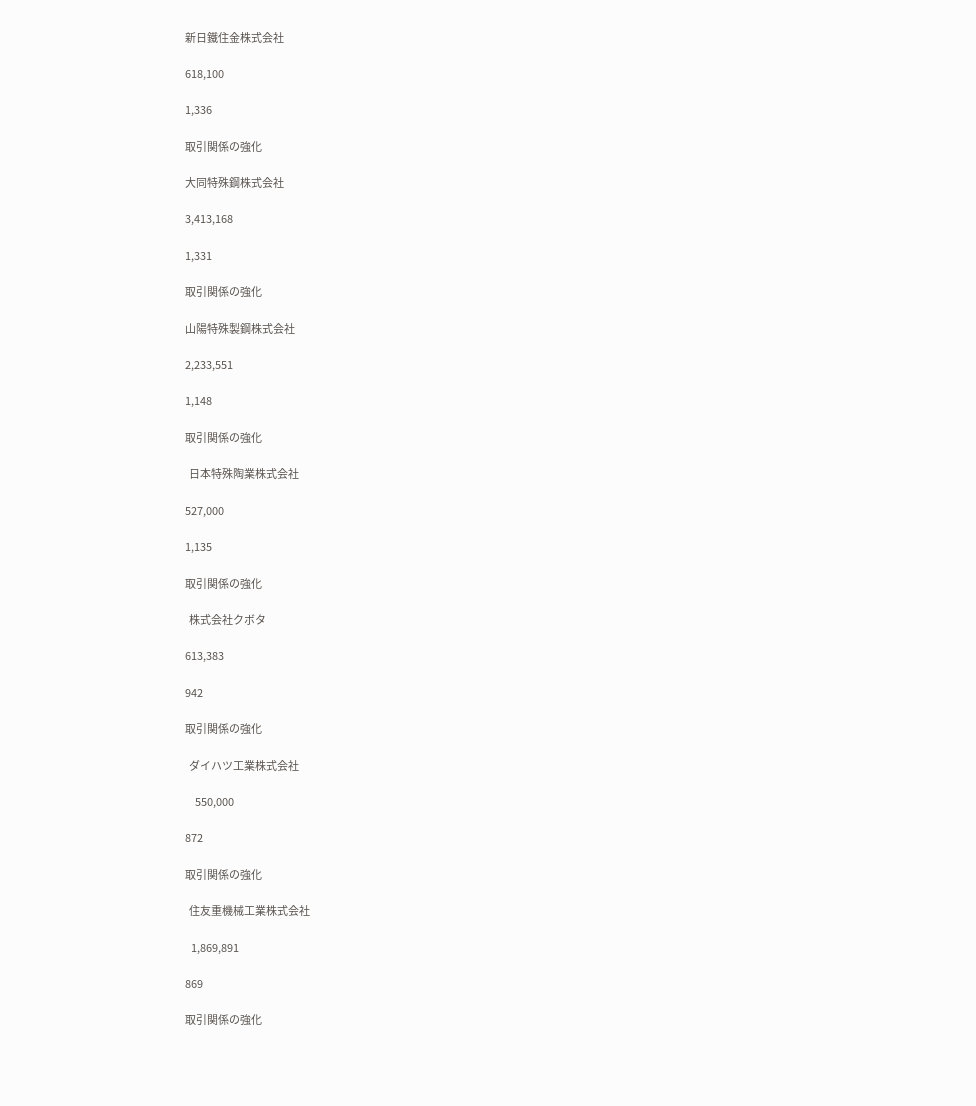新日鐵住金株式会社

618,100

1,336

取引関係の強化

大同特殊鋼株式会社

3,413,168

1,331

取引関係の強化

山陽特殊製鋼株式会社

2,233,551

1,148

取引関係の強化

  日本特殊陶業株式会社

527,000

1,135

取引関係の強化

  株式会社クボタ

613,383

942

取引関係の強化

  ダイハツ工業株式会社

     550,000

872

取引関係の強化

  住友重機械工業株式会社

   1,869,891

869

取引関係の強化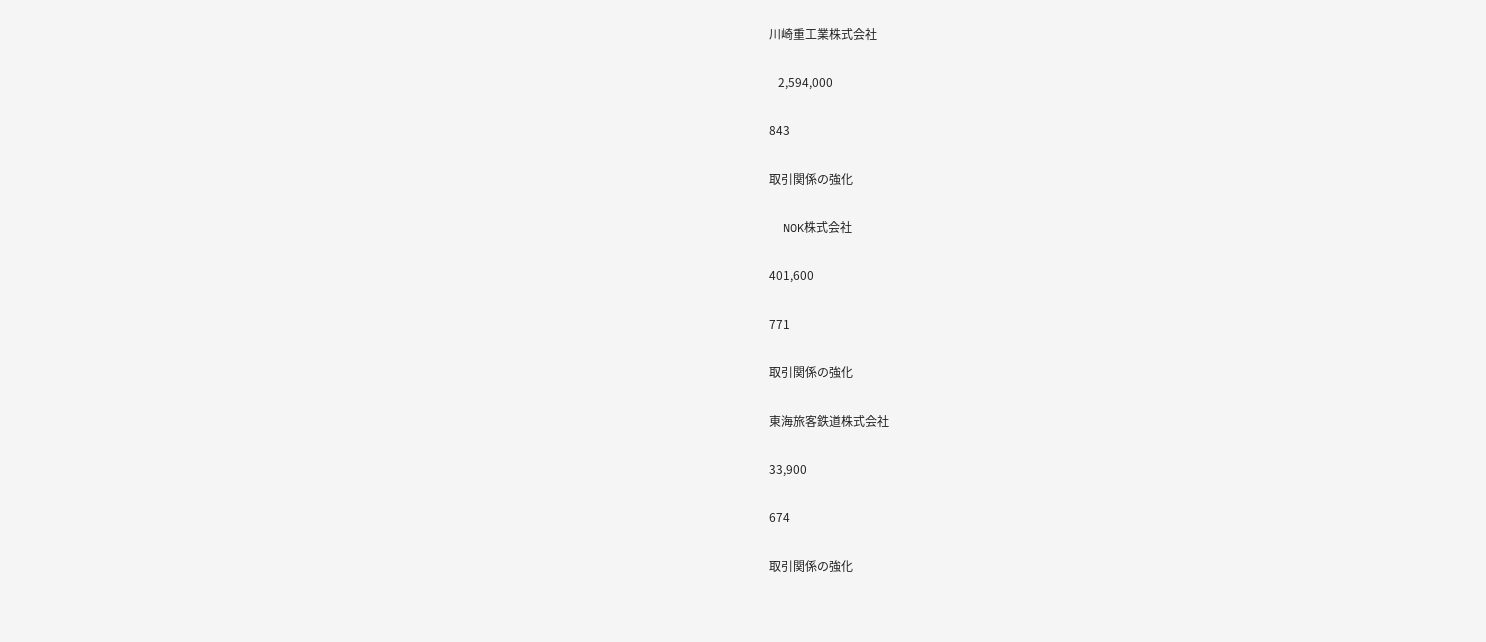川崎重工業株式会社

   2,594,000

843

取引関係の強化

  NOK株式会社

401,600

771

取引関係の強化

東海旅客鉄道株式会社

33,900

674

取引関係の強化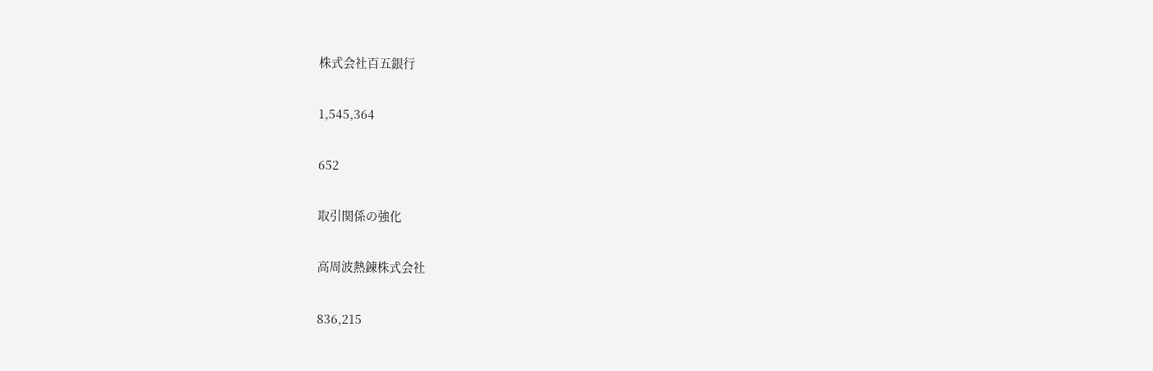株式会社百五銀行

1,545,364

652

取引関係の強化

高周波熱錬株式会社

836,215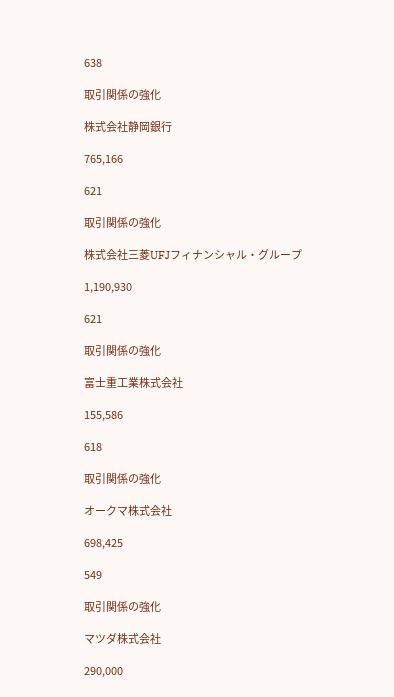638

取引関係の強化

株式会社静岡銀行

765,166

621

取引関係の強化

株式会社三菱UFJフィナンシャル・グループ

1,190,930

621

取引関係の強化

富士重工業株式会社

155,586

618

取引関係の強化

オークマ株式会社

698,425

549

取引関係の強化

マツダ株式会社

290,000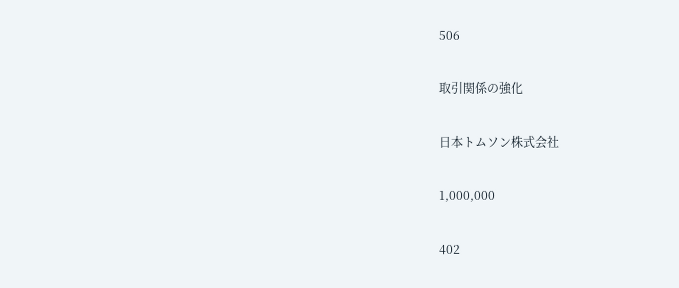506

取引関係の強化

日本トムソン株式会社

1,000,000

402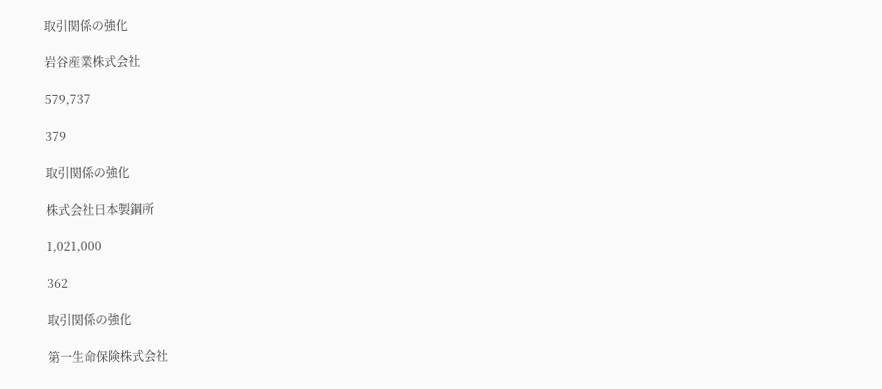取引関係の強化

岩谷産業株式会社

579,737

379

取引関係の強化

株式会社日本製鋼所

1,021,000

362

取引関係の強化

第一生命保険株式会社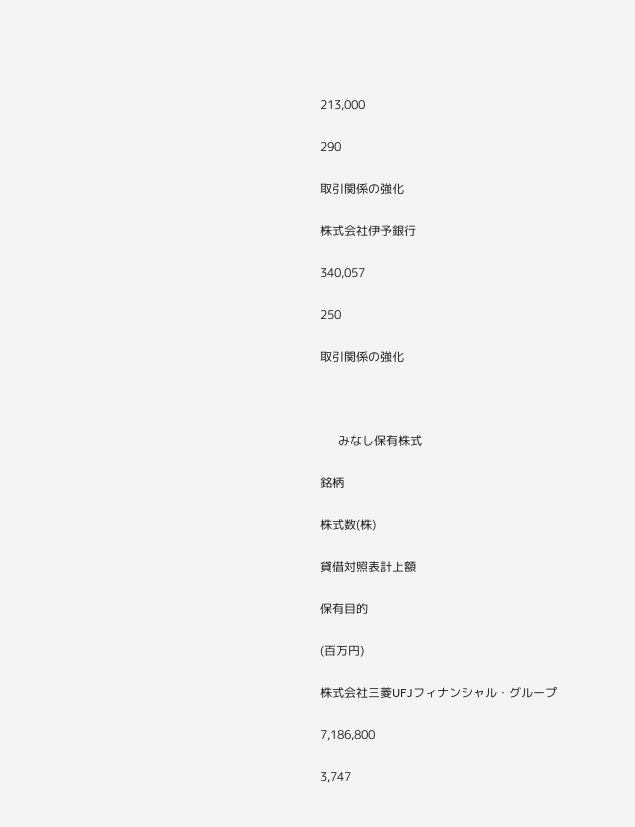213,000

290

取引関係の強化

株式会社伊予銀行

340,057

250

取引関係の強化



      みなし保有株式

銘柄

株式数(株)

貸借対照表計上額

保有目的

(百万円)

株式会社三菱UFJフィナンシャル・グループ

7,186,800

3,747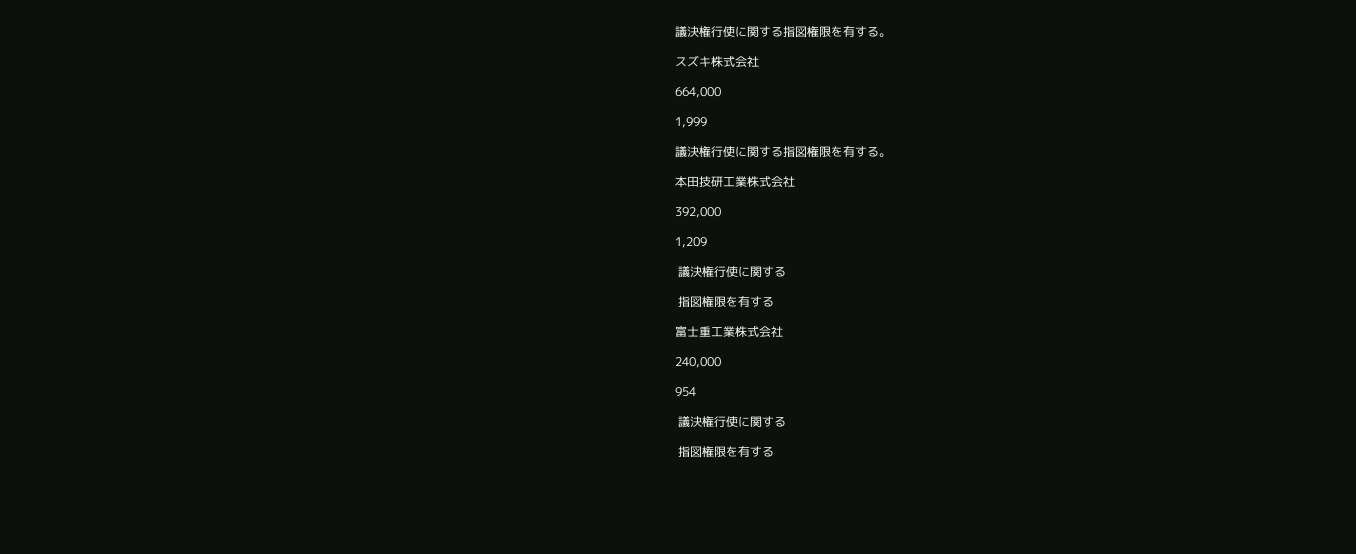議決権行使に関する指図権限を有する。

スズキ株式会社

664,000

1,999

議決権行使に関する指図権限を有する。

本田技研工業株式会社

392,000

1,209

 議決権行使に関する

 指図権限を有する

富士重工業株式会社

240,000

954

 議決権行使に関する

 指図権限を有する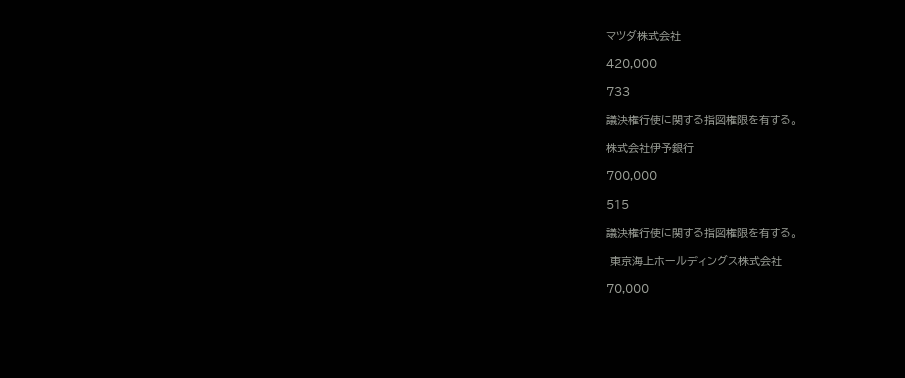マツダ株式会社

420,000

733

議決権行使に関する指図権限を有する。

株式会社伊予銀行

700,000

515

議決権行使に関する指図権限を有する。

 東京海上ホールディングス株式会社

70,000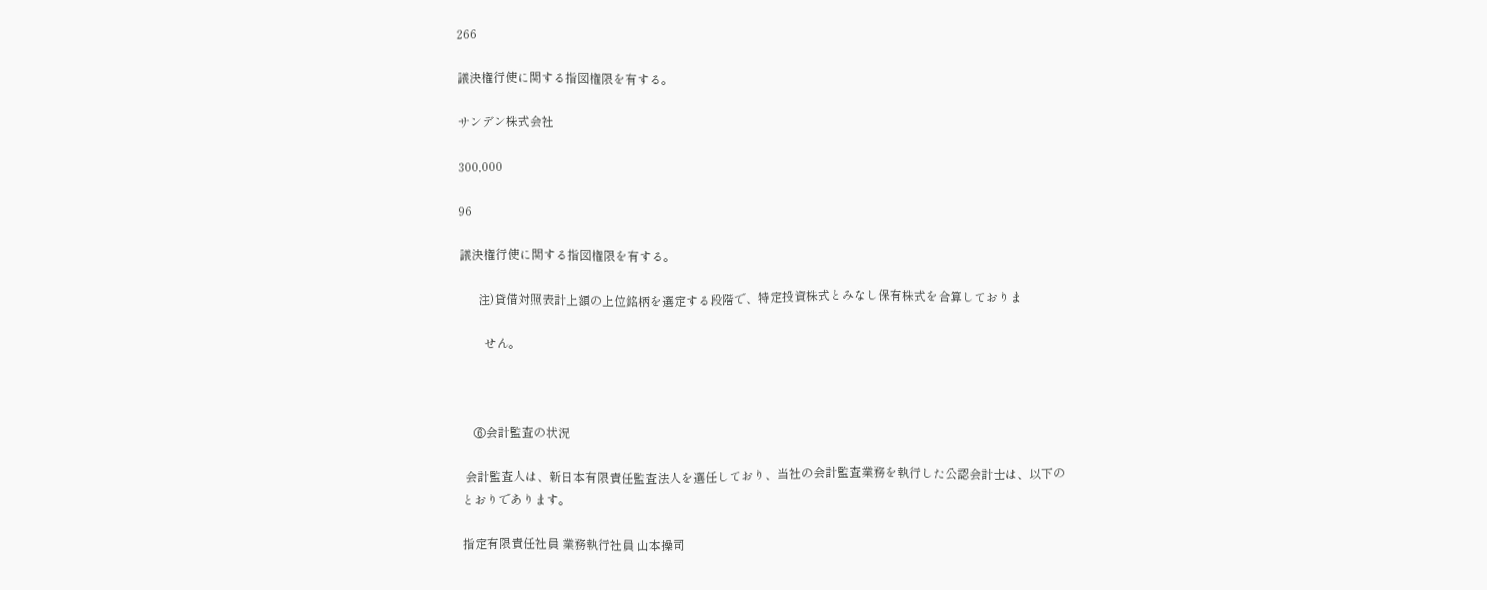266

議決権行使に関する指図権限を有する。

サンデン株式会社

300,000

96

議決権行使に関する指図権限を有する。

      注)貸借対照表計上額の上位銘柄を選定する段階で、特定投資株式とみなし保有株式を合算しておりま

        せん。



    ⑥会計監査の状況

 会計監査人は、新日本有限責任監査法人を選任しており、当社の会計監査業務を執行した公認会計士は、以下のとおりであります。

指定有限責任社員 業務執行社員 山本操司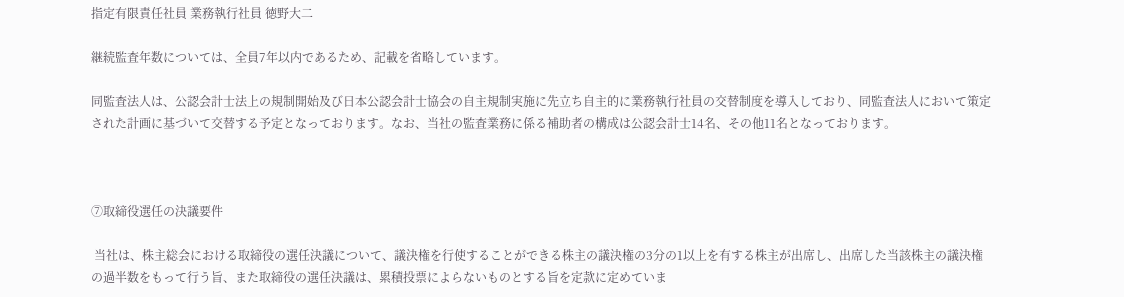指定有限責任社員 業務執行社員 徳野大二

継続監査年数については、全員7年以内であるため、記載を省略しています。

同監査法人は、公認会計士法上の規制開始及び日本公認会計士協会の自主規制実施に先立ち自主的に業務執行社員の交替制度を導入しており、同監査法人において策定された計画に基づいて交替する予定となっております。なお、当社の監査業務に係る補助者の構成は公認会計士14名、その他11名となっております。



⑦取締役選任の決議要件

 当社は、株主総会における取締役の選任決議について、議決権を行使することができる株主の議決権の3分の1以上を有する株主が出席し、出席した当該株主の議決権の過半数をもって行う旨、また取締役の選任決議は、累積投票によらないものとする旨を定款に定めていま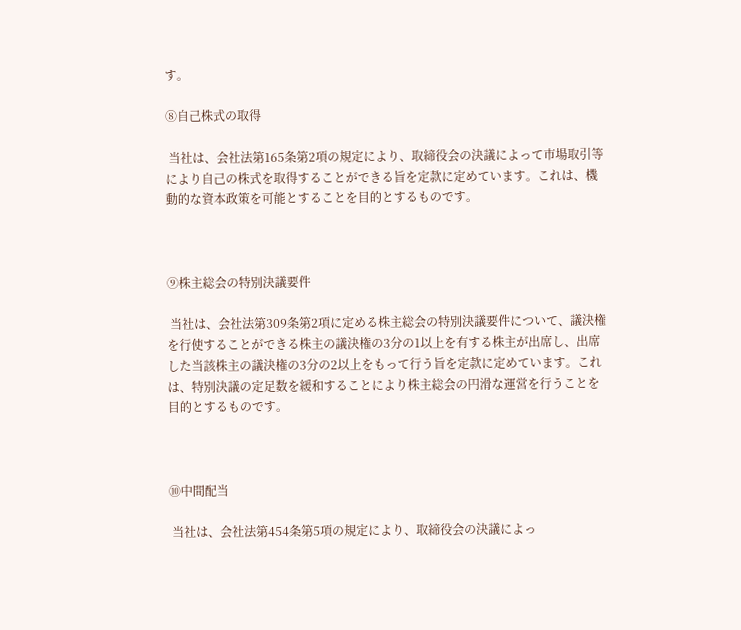す。

⑧自己株式の取得

 当社は、会社法第165条第2項の規定により、取締役会の決議によって市場取引等により自己の株式を取得することができる旨を定款に定めています。これは、機動的な資本政策を可能とすることを目的とするものです。



⑨株主総会の特別決議要件

 当社は、会社法第309条第2項に定める株主総会の特別決議要件について、議決権を行使することができる株主の議決権の3分の1以上を有する株主が出席し、出席した当該株主の議決権の3分の2以上をもって行う旨を定款に定めています。これは、特別決議の定足数を緩和することにより株主総会の円滑な運営を行うことを目的とするものです。



⑩中間配当

 当社は、会社法第454条第5項の規定により、取締役会の決議によっ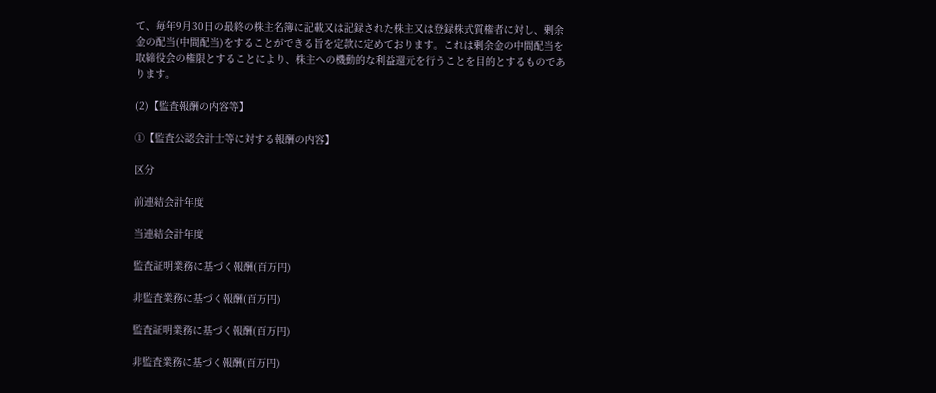て、毎年9月30日の最終の株主名簿に記載又は記録された株主又は登録株式質権者に対し、剰余金の配当(中間配当)をすることができる旨を定款に定めております。これは剰余金の中間配当を取締役会の権限とすることにより、株主への機動的な利益還元を行うことを目的とするものであります。

(2)【監査報酬の内容等】

①【監査公認会計士等に対する報酬の内容】

区分

前連結会計年度

当連結会計年度

監査証明業務に基づく報酬(百万円)

非監査業務に基づく報酬(百万円)

監査証明業務に基づく報酬(百万円)

非監査業務に基づく報酬(百万円)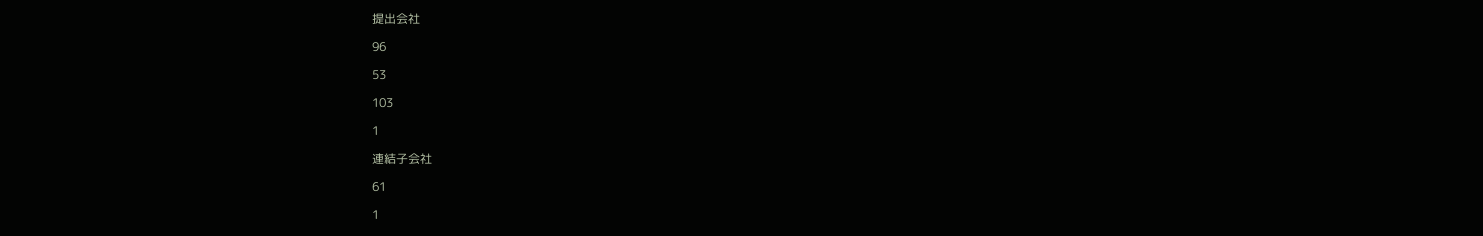提出会社

96

53

103

1

連結子会社

61

1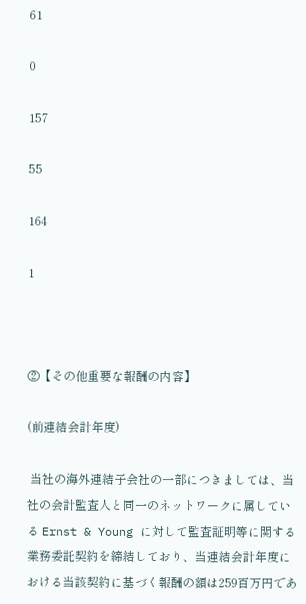61

0

157

55

164

1



②【その他重要な報酬の内容】

(前連結会計年度)

 当社の海外連結子会社の一部につきましては、当社の会計監査人と同一のネットワークに属している Ernst & Young に対して監査証明等に関する業務委託契約を締結しており、当連結会計年度における当該契約に基づく報酬の額は259百万円であ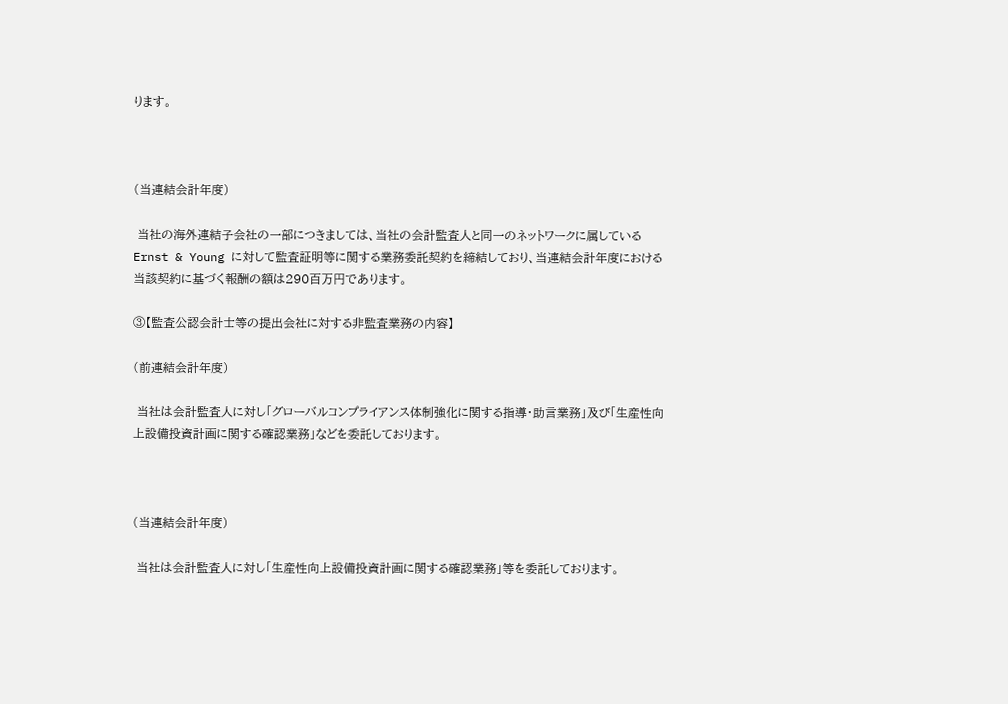ります。



(当連結会計年度)

 当社の海外連結子会社の一部につきましては、当社の会計監査人と同一のネットワークに属している Ernst & Young に対して監査証明等に関する業務委託契約を締結しており、当連結会計年度における当該契約に基づく報酬の額は290百万円であります。

③【監査公認会計士等の提出会社に対する非監査業務の内容】

(前連結会計年度)

 当社は会計監査人に対し「グローバルコンプライアンス体制強化に関する指導・助言業務」及び「生産性向上設備投資計画に関する確認業務」などを委託しております。



(当連結会計年度)

 当社は会計監査人に対し「生産性向上設備投資計画に関する確認業務」等を委託しております。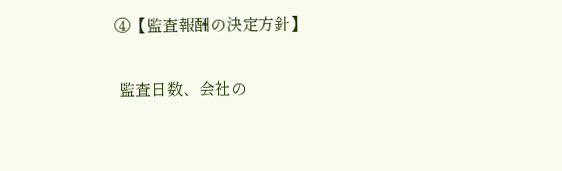④【監査報酬の決定方針】

 監査日数、会社の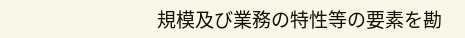規模及び業務の特性等の要素を勘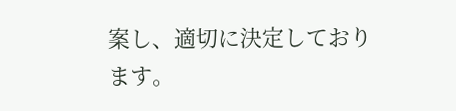案し、適切に決定しております。